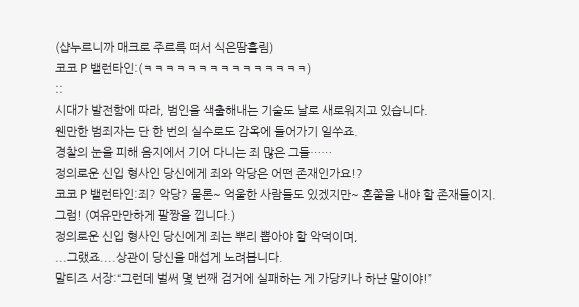(샵누르니까 매크로 주르륵 떠서 식은땀흘림)
코코 P 밸런타인:(ㅋㅋㅋㅋㅋㅋㅋㅋㅋㅋㅋㅋㅋㅋㅋ)
::
시대가 발전함에 따라, 범인을 색출해내는 기술도 날로 새로워지고 있습니다.
웬만한 범죄자는 단 한 번의 실수로도 감옥에 들어가기 일쑤죠.
경찰의 눈을 피해 음지에서 기어 다니는 죄 많은 그들……
정의로운 신입 형사인 당신에게 죄와 악당은 어떤 존재인가요!?
코코 P 밸런타인:죄? 악당? 물론~ 억울한 사람들도 있겠지만~ 혼쭐을 내야 할 존재들이지. 그럼! (여유만만하게 팔짱을 낍니다.)
정의로운 신입 형사인 당신에게 죄는 뿌리 뽑아야 할 악덕이며,
...그랬죠....상관이 당신을 매섭게 노려봅니다.
말티즈 서장:“그런데 벌써 몇 번째 검거에 실패하는 게 가당키나 하냔 말이야!”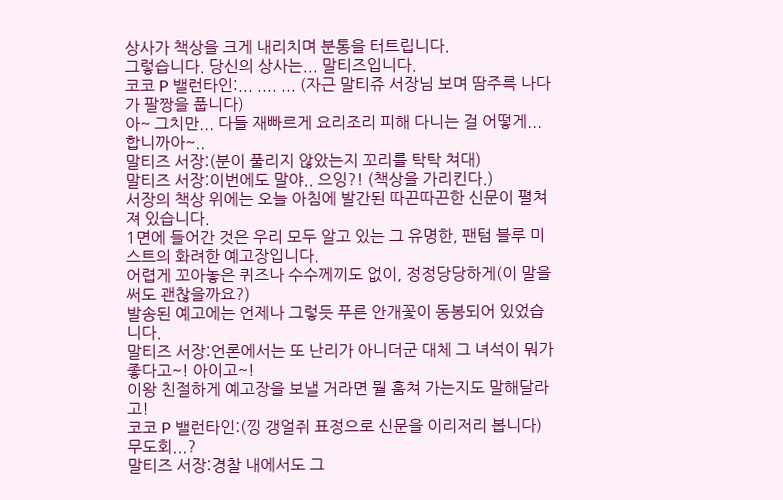상사가 책상을 크게 내리치며 분통을 터트립니다.
그렇습니다. 당신의 상사는... 말티즈입니다.
코코 P 밸런타인:... .... ... (자근 말티쥬 서장님 보며 땀주륵 나다가 팔짱을 풉니다)
아~ 그치만... 다들 재빠르게 요리조리 피해 다니는 걸 어떻게...합니까아~..
말티즈 서장:(분이 풀리지 않았는지 꼬리를 탁탁 쳐대)
말티즈 서장:이번에도 말야.. 으잉?! (책상을 가리킨다.)
서장의 책상 위에는 오늘 아침에 발간된 따끈따끈한 신문이 펼쳐져 있습니다.
1면에 들어간 것은 우리 모두 알고 있는 그 유명한, 팬텀 블루 미스트의 화려한 예고장입니다.
어렵게 꼬아놓은 퀴즈나 수수께끼도 없이, 정정당당하게(이 말을 써도 괜찮을까요?)
발송된 예고에는 언제나 그렇듯 푸른 안개꽃이 동봉되어 있었습니다.
말티즈 서장:언론에서는 또 난리가 아니더군 대체 그 녀석이 뭐가 좋다고~! 아이고~!
이왕 친절하게 예고장을 보낼 거라면 뭘 훔쳐 가는지도 말해달라고!
코코 P 밸런타인:(낑 갱얼쥐 표정으로 신문을 이리저리 봅니다)
무도회...?
말티즈 서장:경찰 내에서도 그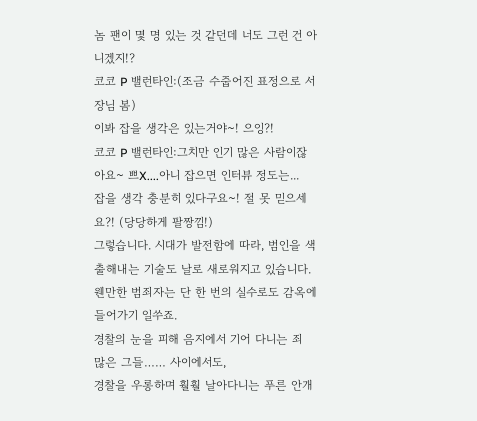놈 팬이 몇 명 있는 것 같던데 너도 그런 건 아니겠지!?
코코 P 밸런타인:(조금 수줍어진 표정으로 서장님 봄)
이봐 잡을 생각은 있는거야~! 으잉?!
코코 P 밸런타인:그치만 인기 많은 사람이잖아요~ 쁘X....아니 잡으면 인터뷰 정도는...
잡을 생각 충분히 있다구요~! 절 못 믿으세요?! (당당하게 팔짱낌!)
그렇습니다. 시대가 발전함에 따라, 범인을 색출해내는 기술도 날로 새로워지고 있습니다.
웬만한 범죄자는 단 한 번의 실수로도 감옥에 들어가기 일쑤죠.
경찰의 눈을 피해 음지에서 기어 다니는 죄 많은 그들…… 사이에서도,
경찰을 우롱하며 훨훨 날아다니는 푸른 안개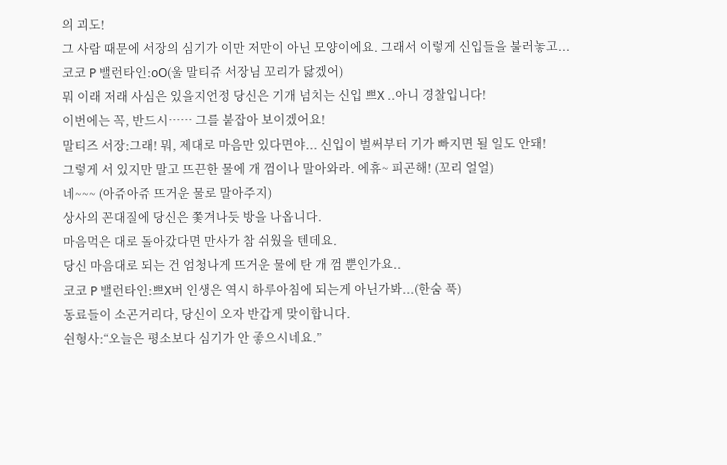의 괴도!
그 사람 때문에 서장의 심기가 이만 저만이 아닌 모양이에요. 그래서 이렇게 신입들을 불러놓고...
코코 P 밸런타인:oO(울 말티쥬 서장님 꼬리가 닳겠어)
뭐 이래 저래 사심은 있을지언정 당신은 기개 넘치는 신입 쁘X ..아니 경찰입니다!
이번에는 꼭, 반드시…… 그를 붙잡아 보이겠어요!
말티즈 서장:그래! 뭐, 제대로 마음만 있다면야... 신입이 벌써부터 기가 빠지면 될 일도 안돼!
그렇게 서 있지만 말고 뜨끈한 물에 개 껌이나 말아와라. 에휴~ 피곤해! (꼬리 얼얼)
네~~~ (아쥬아쥬 뜨거운 물로 말아주지)
상사의 꼰대질에 당신은 쫓겨나듯 방을 나옵니다.
마음먹은 대로 돌아갔다면 만사가 참 쉬웠을 텐데요.
당신 마음대로 되는 건 엄청나게 뜨거운 물에 탄 개 껌 뿐인가요..
코코 P 밸런타인:쁘X버 인생은 역시 하루아침에 되는게 아닌가봐...(한숨 푹)
동료들이 소곤거리다, 당신이 오자 반갑게 맞이합니다.
쉰형사:“오늘은 평소보다 심기가 안 좋으시네요.”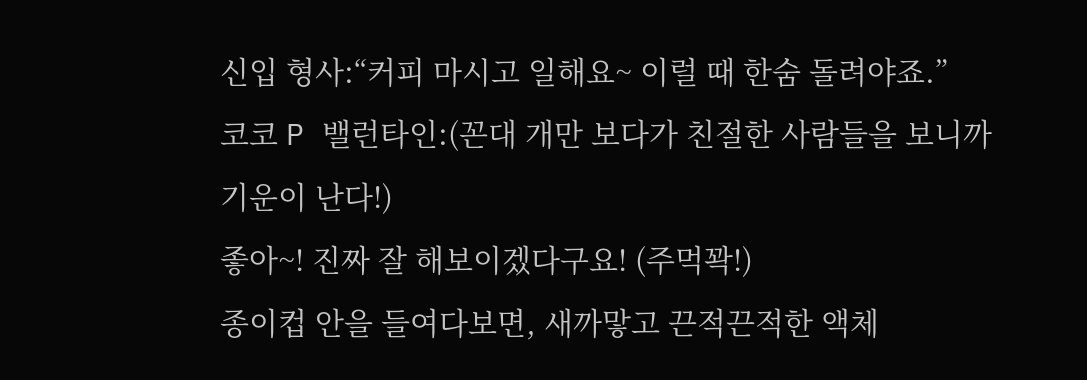신입 형사:“커피 마시고 일해요~ 이럴 때 한숨 돌려야죠.”
코코 P 밸런타인:(꼰대 개만 보다가 친절한 사람들을 보니까 기운이 난다!)
좋아~! 진짜 잘 해보이겠다구요! (주먹꽉!)
종이컵 안을 들여다보면, 새까맣고 끈적끈적한 액체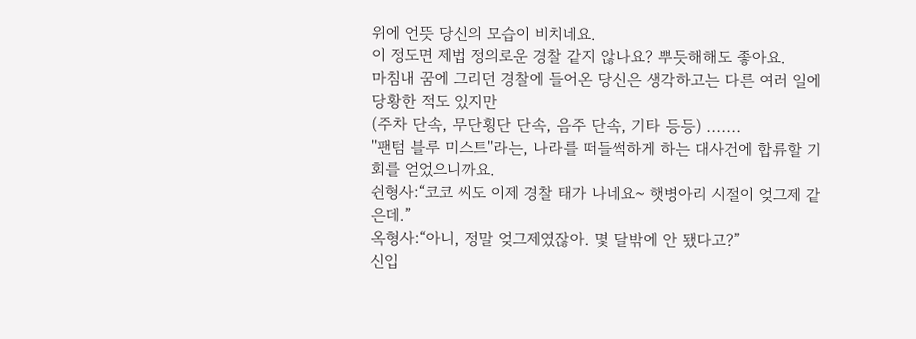위에 언뜻 당신의 모습이 비치네요.
이 정도면 제법 정의로운 경찰 같지 않나요? 뿌듯해해도 좋아요.
마침내 꿈에 그리던 경찰에 들어온 당신은 생각하고는 다른 여러 일에 당황한 적도 있지만
(주차 단속, 무단횡단 단속, 음주 단속, 기타 등등) .......
''팬텀 블루 미스트''라는, 나라를 떠들썩하게 하는 대사건에 합류할 기회를 얻었으니까요.
쉰형사:“코코 씨도 이제 경찰 태가 나네요~ 햇병아리 시절이 엊그제 같은데.”
옥형사:“아니, 정말 엊그제였잖아. 몇 달밖에 안 됐다고?”
신입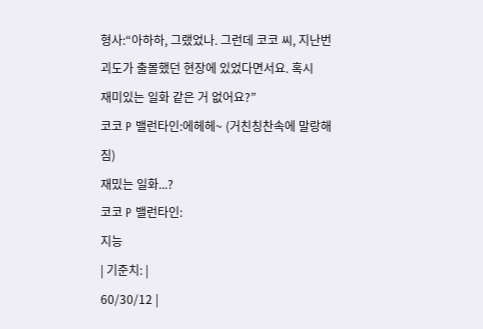형사:“아하하, 그랬었나. 그런데 코코 씨, 지난번 괴도가 출몰했던 현장에 있었다면서요. 혹시
재미있는 일화 같은 거 없어요?”
코코 P 밸런타인:에헤헤~ (거친칭찬속에 말랑해짐)
재밌는 일화...?
코코 P 밸런타인:
지능
| 기준치: |
60/30/12 |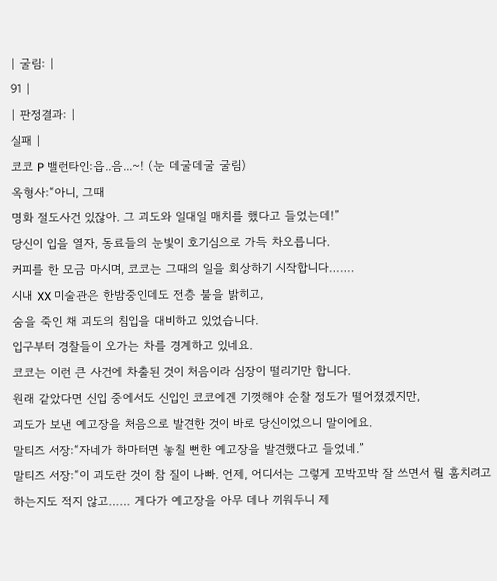| 굴림: |
91 |
| 판정결과: |
실패 |
코코 P 밸런타인:읍..음...~! (눈 데굴데굴 굴림)
옥형사:“아니, 그때
명화 절도사건 있잖아. 그 괴도와 일대일 매치를 했다고 들었는데!”
당신이 입을 열자, 동료들의 눈빛이 호기심으로 가득 차오릅니다.
커피를 한 모금 마시며, 코코는 그때의 일을 회상하기 시작합니다…….
시내 XX 미술관은 한밤중인데도 전층 불을 밝히고,
숨을 죽인 채 괴도의 침입을 대비하고 있었습니다.
입구부터 경찰들이 오가는 차를 경계하고 있네요.
코코는 이런 큰 사건에 차출된 것이 처음이라 심장이 떨리기만 합니다.
원래 같았다면 신입 중에서도 신입인 코코에겐 기껏해야 순찰 정도가 떨어졌겠지만,
괴도가 보낸 예고장을 처음으로 발견한 것이 바로 당신이었으니 말이에요.
말티즈 서장:“자네가 하마터면 놓칠 뻔한 예고장을 발견했다고 들었네.”
말티즈 서장:“이 괴도란 것이 참 질이 나빠. 언제, 어디서는 그렇게 꼬박꼬박 잘 쓰면서 뭘 훔치려고 하는지도 적지 않고…… 게다가 예고장을 아무 데나 끼워두니 제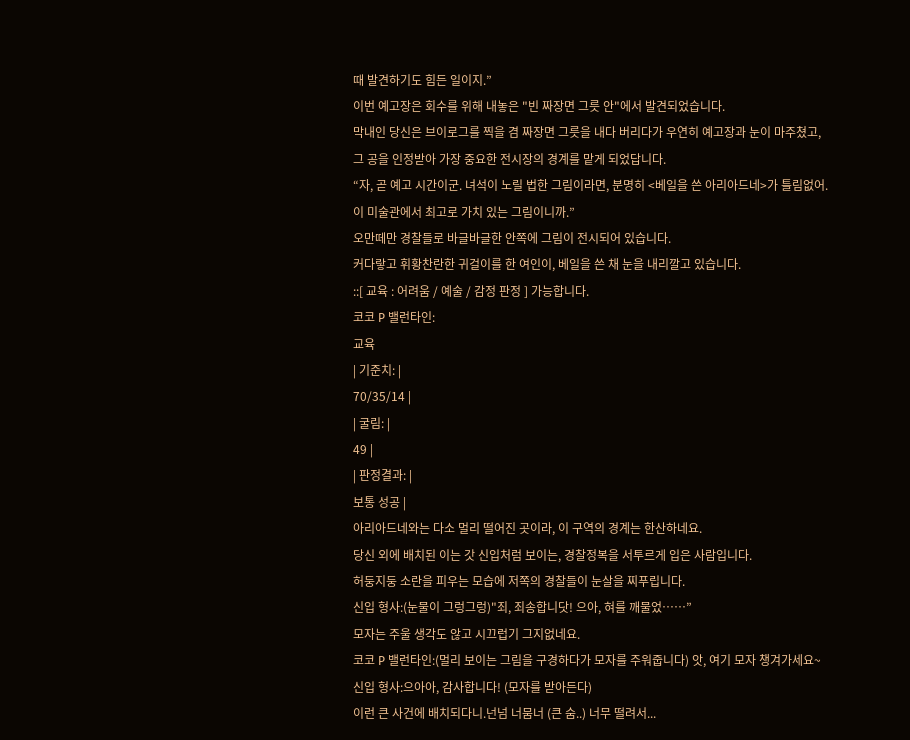때 발견하기도 힘든 일이지.”
이번 예고장은 회수를 위해 내놓은 "빈 짜장면 그릇 안"에서 발견되었습니다.
막내인 당신은 브이로그를 찍을 겸 짜장면 그릇을 내다 버리다가 우연히 예고장과 눈이 마주쳤고,
그 공을 인정받아 가장 중요한 전시장의 경계를 맡게 되었답니다.
“자, 곧 예고 시간이군. 녀석이 노릴 법한 그림이라면, 분명히 <베일을 쓴 아리아드네>가 틀림없어.
이 미술관에서 최고로 가치 있는 그림이니까.”
오만떼만 경찰들로 바글바글한 안쪽에 그림이 전시되어 있습니다.
커다랗고 휘황찬란한 귀걸이를 한 여인이, 베일을 쓴 채 눈을 내리깔고 있습니다.
::[ 교육 : 어려움 / 예술 / 감정 판정 ] 가능합니다.
코코 P 밸런타인:
교육
| 기준치: |
70/35/14 |
| 굴림: |
49 |
| 판정결과: |
보통 성공 |
아리아드네와는 다소 멀리 떨어진 곳이라, 이 구역의 경계는 한산하네요.
당신 외에 배치된 이는 갓 신입처럼 보이는, 경찰정복을 서투르게 입은 사람입니다.
허둥지둥 소란을 피우는 모습에 저쪽의 경찰들이 눈살을 찌푸립니다.
신입 형사:(눈물이 그렁그렁)"죄, 죄송합니닷! 으아, 혀를 깨물었……”
모자는 주울 생각도 않고 시끄럽기 그지없네요.
코코 P 밸런타인:(멀리 보이는 그림을 구경하다가 모자를 주워줍니다) 앗, 여기 모자 챙겨가세요~
신입 형사:으아아, 감사합니다! (모자를 받아든다)
이런 큰 사건에 배치되다니.넌넘 너뭄너 (큰 숨..) 너무 떨려서...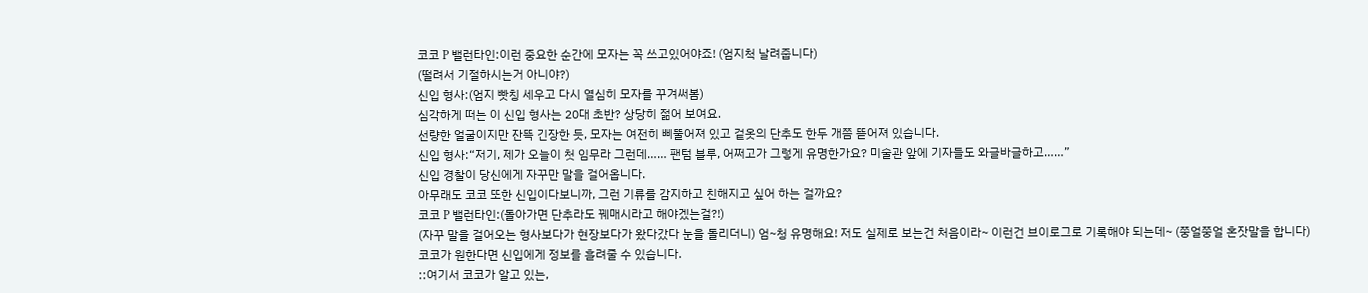코코 P 밸런타인:이런 중요한 순간에 모자는 꼭 쓰고있어야죠! (엄지척 날려줍니다)
(떨려서 기절하시는거 아니야?)
신입 형사:(엄지 빳칭 세우고 다시 열심히 모자를 꾸겨써봄)
심각하게 떠는 이 신입 형사는 20대 초반? 상당히 젊어 보여요.
선량한 얼굴이지만 잔뜩 긴장한 듯, 모자는 여전히 삐뚤어져 있고 겉옷의 단추도 한두 개쯤 뜯어져 있습니다.
신입 형사:“저기, 제가 오늘이 첫 임무라 그런데…… 팬텀 블루, 어쩌고가 그렇게 유명한가요? 미술관 앞에 기자들도 와글바글하고……”
신입 경찰이 당신에게 자꾸만 말을 걸어옵니다.
아무래도 코코 또한 신입이다보니까, 그런 기류를 감지하고 친해지고 싶어 하는 걸까요?
코코 P 밸런타인:(돌아가면 단추라도 꿰매시라고 해야겠는걸?!)
(자꾸 말을 걸어오는 형사보다가 현장보다가 왔다갔다 눈을 돌리더니) 엄~청 유명해요! 저도 실제로 보는건 처음이라~ 이런건 브이로그로 기록해야 되는데~ (쭝얼쭝얼 혼잣말을 합니다)
코코가 원한다면 신입에게 정보를 흘려줄 수 있습니다.
::여기서 코코가 알고 있는,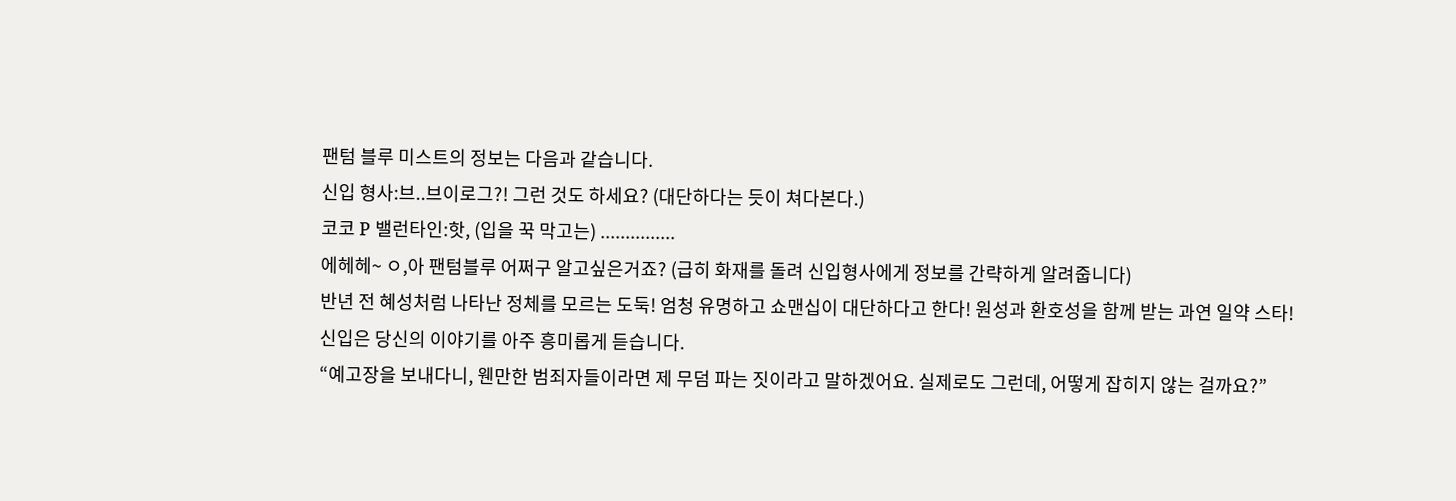팬텀 블루 미스트의 정보는 다음과 같습니다.
신입 형사:브..브이로그?! 그런 것도 하세요? (대단하다는 듯이 쳐다본다.)
코코 P 밸런타인:핫, (입을 꾹 막고는) ...............
에헤헤~ ㅇ,아 팬텀블루 어쩌구 알고싶은거죠? (급히 화재를 돌려 신입형사에게 정보를 간략하게 알려줍니다)
반년 전 혜성처럼 나타난 정체를 모르는 도둑! 엄청 유명하고 쇼맨십이 대단하다고 한다! 원성과 환호성을 함께 받는 과연 일약 스타!
신입은 당신의 이야기를 아주 흥미롭게 듣습니다.
“예고장을 보내다니, 웬만한 범죄자들이라면 제 무덤 파는 짓이라고 말하겠어요. 실제로도 그런데, 어떻게 잡히지 않는 걸까요?”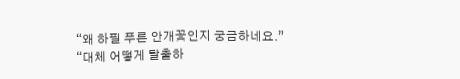“왜 하필 푸른 안개꽃인지 궁금하네요.”
“대체 어떻게 탈출하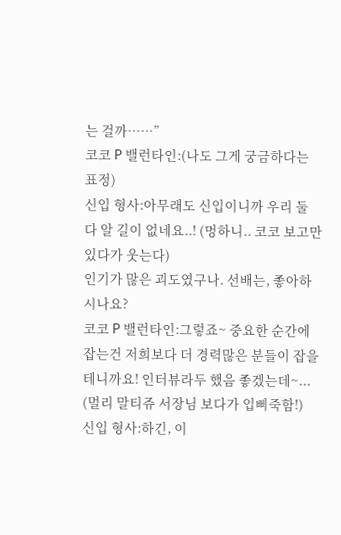는 걸까……”
코코 P 밸런타인:(나도 그게 궁금하다는 표정)
신입 형사:아무래도 신입이니까 우리 둘 다 알 길이 없네요..! (멍하니.. 코코 보고만 있다가 웃는다)
인기가 많은 괴도였구나. 선배는, 좋아하시나요?
코코 P 밸런타인:그렇죠~ 중요한 순간에 잡는건 저희보다 더 경력많은 분들이 잡을테니까요! 인터뷰라두 했음 좋겠는데~... (멀리 말티쥬 서장님 보다가 입삐죽함!)
신입 형사:하긴, 이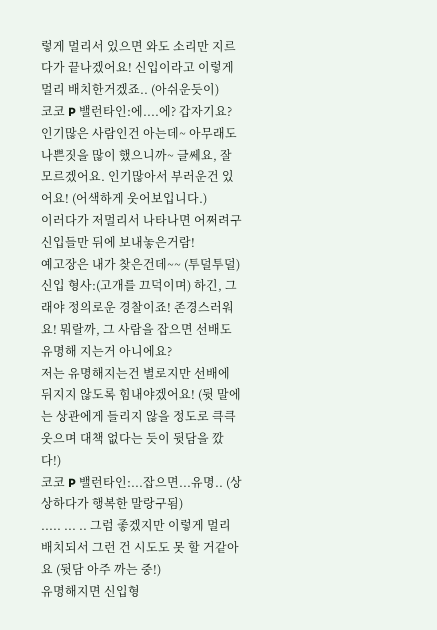렇게 멀리서 있으면 와도 소리만 지르다가 끝나겠어요! 신입이라고 이렇게 멀리 배치한거겠죠.. (아쉬운듯이)
코코 P 밸런타인:에....에? 갑자기요? 인기많은 사람인건 아는데~ 아무래도 나쁜짓을 많이 했으니까~ 글쎄요, 잘모르겠어요. 인기많아서 부러운건 있어요! (어색하게 웃어보입니다.)
이러다가 저멀리서 나타나면 어쩌려구 신입들만 뒤에 보내놓은거람!
예고장은 내가 찾은건데~~ (투덜투덜)
신입 형사:(고개를 끄덕이며) 하긴, 그래야 정의로운 경찰이죠! 존경스러워요! 뭐랄까, 그 사람을 잡으면 선배도 유명해 지는거 아니에요?
저는 유명해지는건 별로지만 선배에 뒤지지 않도록 힘내야겠어요! (뒷 말에는 상관에게 들리지 않을 정도로 큭큭 웃으며 대책 없다는 듯이 뒷담을 깠다!)
코코 P 밸런타인:...잡으면...유명.. (상상하다가 행복한 말랑구됨)
..... ... .. 그럼 좋겠지만 이렇게 멀리 배치되서 그런 건 시도도 못 할 거같아요 (뒷담 아주 까는 중!)
유명해지면 신입형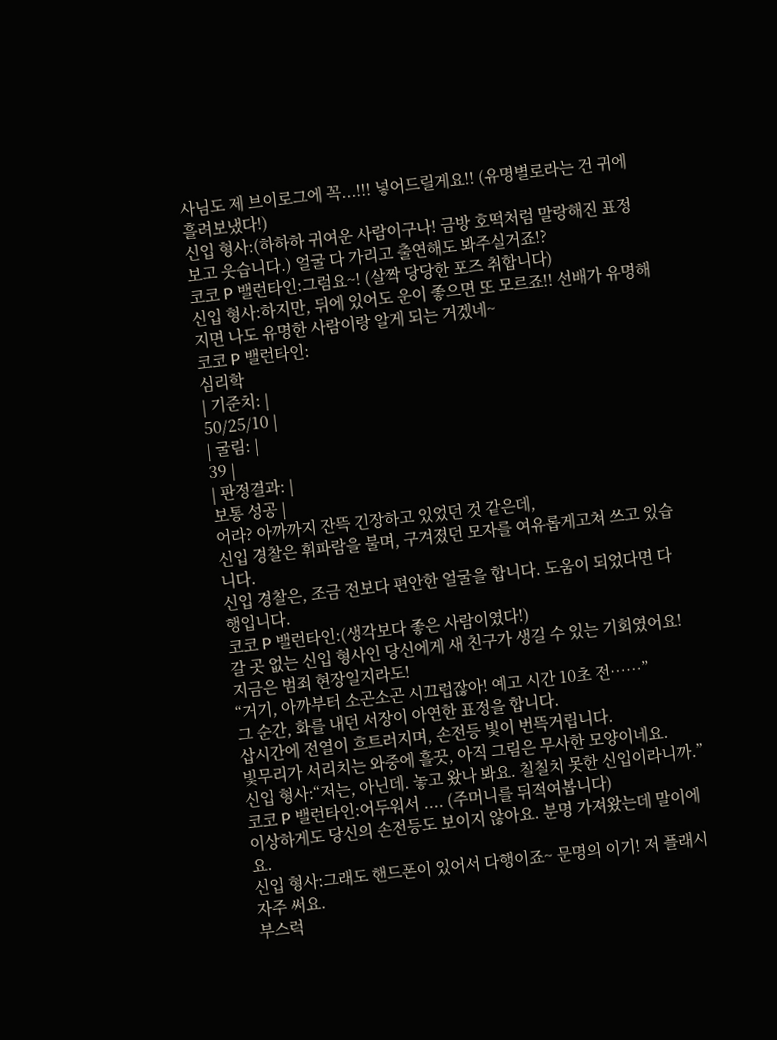사님도 제 브이로그에 꼭...!!! 넣어드릴게요!! (유명별로라는 건 귀에 흘려보냈다!)
신입 형사:(하하하 귀여운 사람이구나! 금방 호떡처럼 말랑해진 표정 보고 웃습니다.) 얼굴 다 가리고 출연해도 봐주실거죠!?
코코 P 밸런타인:그럼요~! (살짝 당당한 포즈 취합니다)
신입 형사:하지만, 뒤에 있어도 운이 좋으면 또 모르죠!! 선배가 유명해지면 나도 유명한 사람이랑 알게 되는 거겠네~
코코 P 밸런타인:
심리학
| 기준치: |
50/25/10 |
| 굴림: |
39 |
| 판정결과: |
보통 성공 |
어라? 아까까지 잔뜩 긴장하고 있었던 것 같은데,
신입 경찰은 휘파람을 불며, 구겨졌던 모자를 여유롭게고쳐 쓰고 있습니다.
신입 경찰은, 조금 전보다 편안한 얼굴을 합니다. 도움이 되었다면 다행입니다.
코코 P 밸런타인:(생각보다 좋은 사람이였다!)
갈 곳 없는 신입 형사인 당신에게 새 친구가 생길 수 있는 기회였어요! 지금은 범죄 현장일지라도!
“거기, 아까부터 소곤소곤 시끄럽잖아! 예고 시간 10초 전……”
그 순간, 화를 내던 서장이 아연한 표정을 합니다.
삽시간에 전열이 흐트러지며, 손전등 빛이 번뜩거립니다.
빛무리가 서리치는 와중에 흘끗, 아직 그림은 무사한 모양이네요.
신입 형사:“저는, 아닌데. 놓고 왔나 봐요. 칠칠치 못한 신입이라니까.”
코코 P 밸런타인:어두워서 .... (주머니를 뒤적여봅니다)
이상하게도 당신의 손전등도 보이지 않아요. 분명 가져왔는데 말이에요.
신입 형사:그래도 핸드폰이 있어서 다행이죠~ 문명의 이기! 저 플래시 자주 써요.
부스럭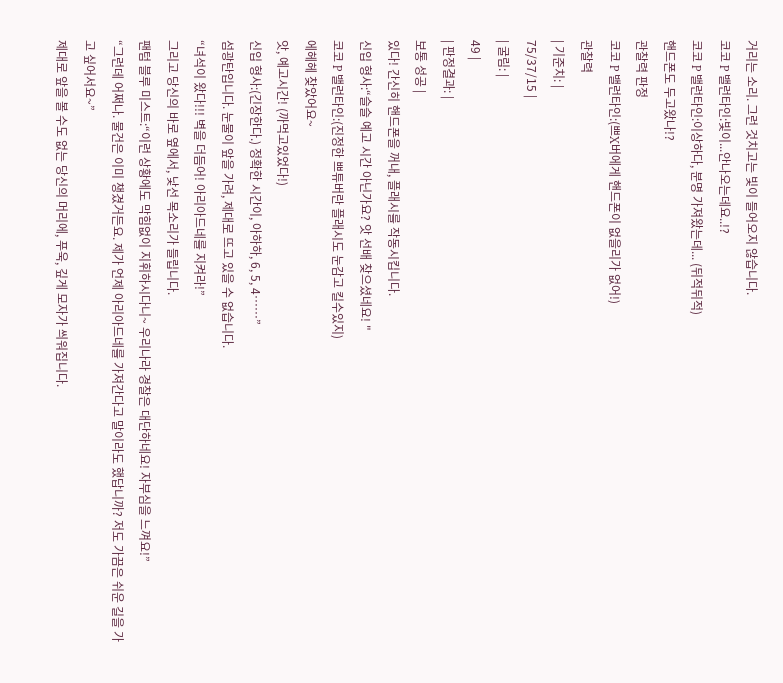거리는 소리. 그런 것치고는 빛이 들어오지 않습니다.
코코 P 밸런타인:빛이...안나오는데요..!?
코코 P 밸런타인:이상하다, 분명 가져왔는데... (뒤적뒤적)
핸드폰도 두고왔나!?
관찰력 판정
코코 P 밸런타인:(쁘X버에게 핸드폰이 없을리가 없어!)
관찰력
| 기준치: |
75/37/15 |
| 굴림: |
49 |
| 판정결과: |
보통 성공 |
있다! 간신히 핸드폰을 꺼내, 플래시를 작동시킵니다.
신입 형사:“슬슬 예고 시간 아닌가요? 앗 선배 찾으셨네요! "
코코 P 밸런타인:(진정한 쁘튜버란 플래시도 눈감고 킬수있지)
에헤헤 찾았어요~
앗, 예고시간! (까먹고있었다!)
신입 형사:(긴장한다.) 정확한 시간이, 아하하, 6, 5, 4……”
섬광탄입니다. 눈물이 앞을 가려, 제대로 뜨고 있을 수 없습니다.
“녀석이 왔다!!! 벽을 더듬어! 아리아드네를 지켜라!”
그리고 당신의 바로 옆에서, 낯선 목소리가 들립니다.
팬텀 블루 미스트:“이런 상황에도 막힘없이 지휘하시다니~ 우리나라 경찰은 대단하네요! 자부심을 느껴요!”
“그런데 어쩌나. 물건은 이미 챙겼거든요. 제가 언제 아리아드네를 가져간다고 말이라도 했답니까? 저도 가끔은 쉬운 길을 가고 싶어서요~”
제대로 앞을 볼 수도 없는 당신의 머리에, 푸욱, 깊게 모자가 씌워집니다.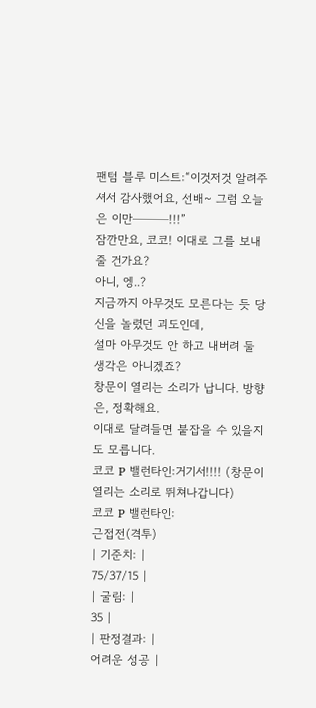팬텀 블루 미스트:“이것저것 알려주셔서 감사했어요, 선배~ 그럼 오늘은 이만───!!!”
잠깐만요, 코코! 이대로 그를 보내줄 건가요?
아니, 엥..?
지금까지 아무것도 모른다는 듯 당신을 놀렸던 괴도인데,
설마 아무것도 안 하고 내버려 둘 생각은 아니겠죠?
창문이 열리는 소리가 납니다. 방향은, 정확해요.
이대로 달려들면 붙잡을 수 있을지도 모릅니다.
코코 P 밸런타인:거기서!!!! (창문이 열리는 소리로 뛰쳐나갑니다)
코코 P 밸런타인:
근접전(격투)
| 기준치: |
75/37/15 |
| 굴림: |
35 |
| 판정결과: |
어려운 성공 |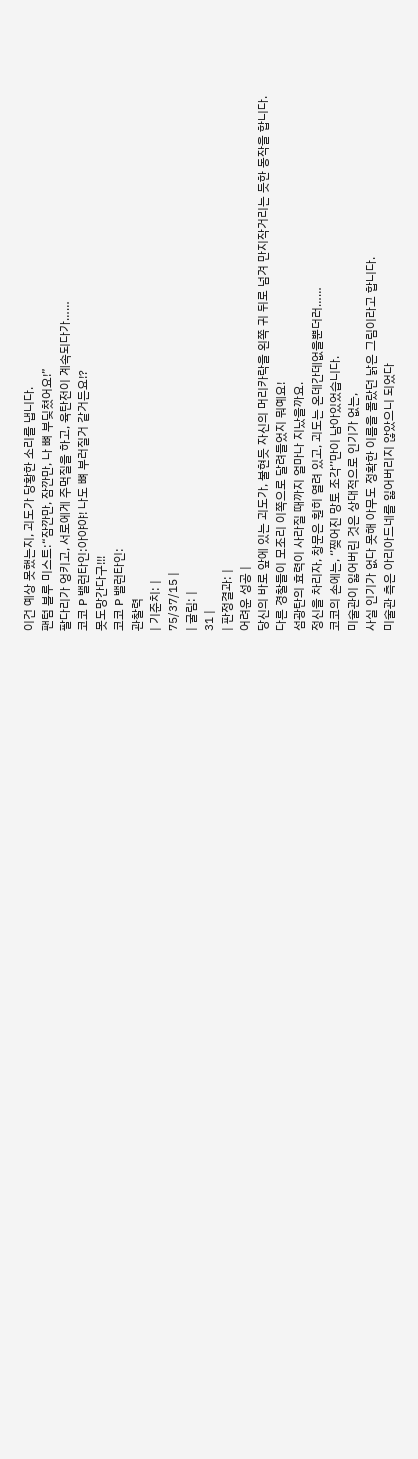이건 예상 못했는지, 괴도가 당황한 소리를 냅니다.
팬텀 블루 미스트:“잠깐만, 잠깐만, 나 뼈 부딪쳤어요!”
팔다리가 엉키고, 서로에게 주먹질을 하고, 육탄전이 계속되다가……
코코 P 밸런타인:아야야! 나도 뼈 부러질거 같거든요!?
못도망간다구!!!
코코 P 밸런타인:
관찰력
| 기준치: |
75/37/15 |
| 굴림: |
31 |
| 판정결과: |
어려운 성공 |
당신의 바로 앞에 있는 괴도가, 불현듯 자신의 머리카락을 왼쪽 귀 뒤로 넘겨 만지작거리는 듯한 동작을 합니다.
다른 경찰들이 모조리 이쪽으로 달려들었지 뭐예요!
섬광탄의 효력이 사라질 때까지 얼마나 지났을까요.
정신을 차리자, 창문은 훤히 열려 있고, 괴도는 온데간데없을뿐더러……
코코의 손에는, ‘’찢어진 망토 조각’’만이 남아있었습니다.
미술관이 잃어버린 것은 상대적으로 인기가 없는,
사실 인기가 없다 못해 아무도 정확한 이름을 몰랐던 낡은 그림이라고 합니다.
미술관 측은 아리아드네를 잃어버리지 않았으니 되었다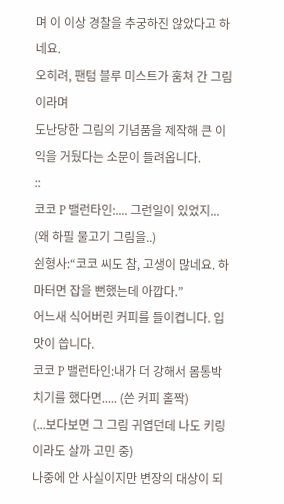며 이 이상 경찰을 추궁하진 않았다고 하네요.
오히려, 팬텀 블루 미스트가 훔쳐 간 그림이라며
도난당한 그림의 기념품을 제작해 큰 이익을 거뒀다는 소문이 들려옵니다.
::
코코 P 밸런타인:.... 그런일이 있었지... (왜 하필 물고기 그림을..)
쉰형사:“코코 씨도 참, 고생이 많네요. 하마터면 잡을 뻔했는데 아깝다.”
어느새 식어버린 커피를 들이켭니다. 입맛이 씁니다.
코코 P 밸런타인:내가 더 강해서 몸통박치기를 했다면..... (쓴 커피 홀짝)
(...보다보면 그 그림 귀엽던데 나도 키링이라도 살까 고민 중)
나중에 안 사실이지만 변장의 대상이 되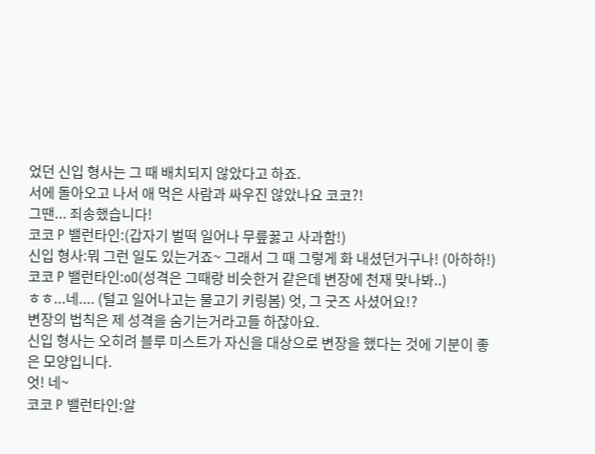었던 신입 형사는 그 때 배치되지 않았다고 하죠.
서에 돌아오고 나서 애 먹은 사람과 싸우진 않았나요 코코?!
그땐... 죄송했습니다!
코코 P 밸런타인:(갑자기 벌떡 일어나 무릎꿇고 사과함!)
신입 형사:뭐 그런 일도 있는거죠~ 그래서 그 때 그렇게 화 내셨던거구나! (아하하!)
코코 P 밸런타인:oO(성격은 그때랑 비슷한거 같은데 변장에 천재 맞나봐..)
ㅎㅎ...네.... (털고 일어나고는 물고기 키링봄) 엇, 그 굿즈 사셨어요!?
변장의 법칙은 제 성격을 숨기는거라고들 하잖아요.
신입 형사는 오히려 블루 미스트가 자신을 대상으로 변장을 했다는 것에 기분이 좋은 모양입니다.
엇! 네~
코코 P 밸런타인:알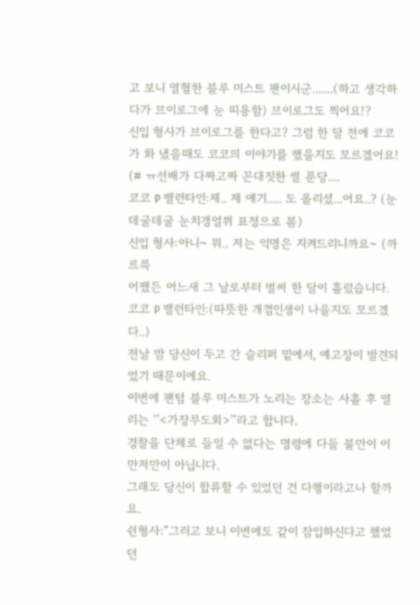고 보니 열혈한 블루 미스트 팬이시군.......(하고 생각하다가 브이로그에 눈 띠용함) 브이로그도 찍어요!?
신입 형사가 브이로그를 한다고? 그럼 한 달 전에 코코가 화 냈을때도 코코의 이야기를 했을지도 모르겠어요! (# ㅠ선배가 다짜고짜 꼰대짓한 썰 푼당....
코코 P 밸런타인:제.. 제 얘기..... 도 올리셨...어요..? (눈데굴데굴 눈치갱얼쮜 표정으로 봄)
신입 형사:아니~ 뭐.. 저는 익명은 지켜드리니까요~ (까르륵
어쨌든 어느새 그 날로부터 벌써 한 달이 흘렀습니다.
코코 P 밸런타인:(따뜻한 개껌인생이 나을지도 모르겠다..)
전날 밤 당신이 두고 간 슬리퍼 밑에서, 예고장이 발견되었기 때문이에요.
이번에 팬텀 블루 미스트가 노리는 장소는 사흘 후 열리는 ‘’<가장무도회>’’라고 합니다.
경찰을 단체로 들일 수 없다는 명령에 다들 불만이 이만저만이 아닙니다.
그래도 당신이 합류할 수 있었던 건 다행이라고나 할까요.
쉰형사:“그러고 보니 이번에도 같이 잠입하신다고 했었던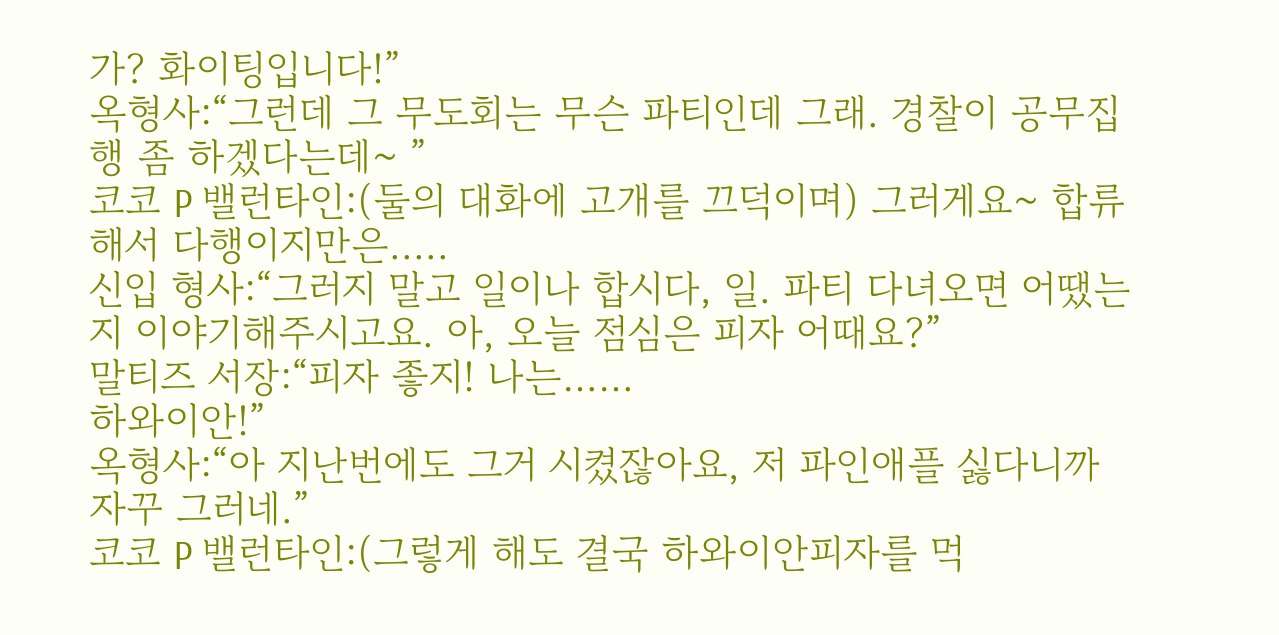가? 화이팅입니다!”
옥형사:“그런데 그 무도회는 무슨 파티인데 그래. 경찰이 공무집행 좀 하겠다는데~ ”
코코 P 밸런타인:(둘의 대화에 고개를 끄덕이며) 그러게요~ 합류해서 다행이지만은.....
신입 형사:“그러지 말고 일이나 합시다, 일. 파티 다녀오면 어땠는지 이야기해주시고요. 아, 오늘 점심은 피자 어때요?”
말티즈 서장:“피자 좋지! 나는……
하와이안!”
옥형사:“아 지난번에도 그거 시켰잖아요, 저 파인애플 싫다니까 자꾸 그러네.”
코코 P 밸런타인:(그렇게 해도 결국 하와이안피자를 먹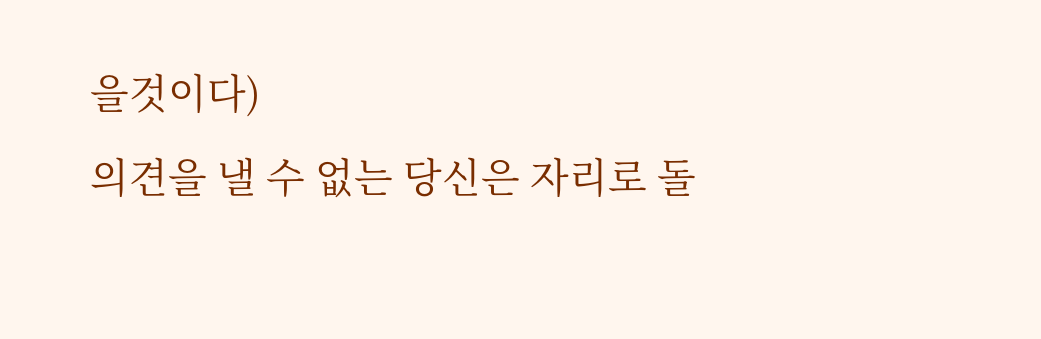을것이다)
의견을 낼 수 없는 당신은 자리로 돌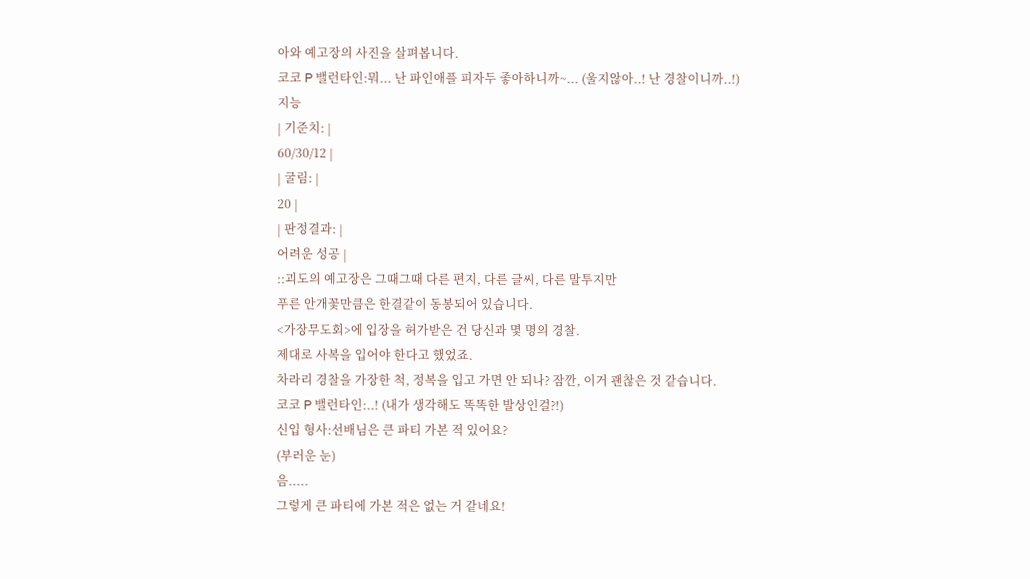아와 예고장의 사진을 살펴봅니다.
코코 P 밸런타인:뭐... 난 파인애플 피자두 좋아하니까~... (울지않아..! 난 경찰이니까..!)
지능
| 기준치: |
60/30/12 |
| 굴림: |
20 |
| 판정결과: |
어려운 성공 |
::괴도의 예고장은 그때그때 다른 편지, 다른 글씨, 다른 말투지만
푸른 안개꽃만큼은 한결같이 동봉되어 있습니다.
<가장무도회>에 입장을 허가받은 건 당신과 몇 명의 경찰.
제대로 사복을 입어야 한다고 했었죠.
차라리 경찰을 가장한 척, 정복을 입고 가면 안 되나? 잠깐, 이거 괜찮은 것 같습니다.
코코 P 밸런타인:..! (내가 생각해도 똑똑한 발상인걸?!)
신입 형사:선배님은 큰 파티 가본 적 있어요?
(부러운 눈)
음.....
그렇게 큰 파티에 가본 적은 없는 거 같네요!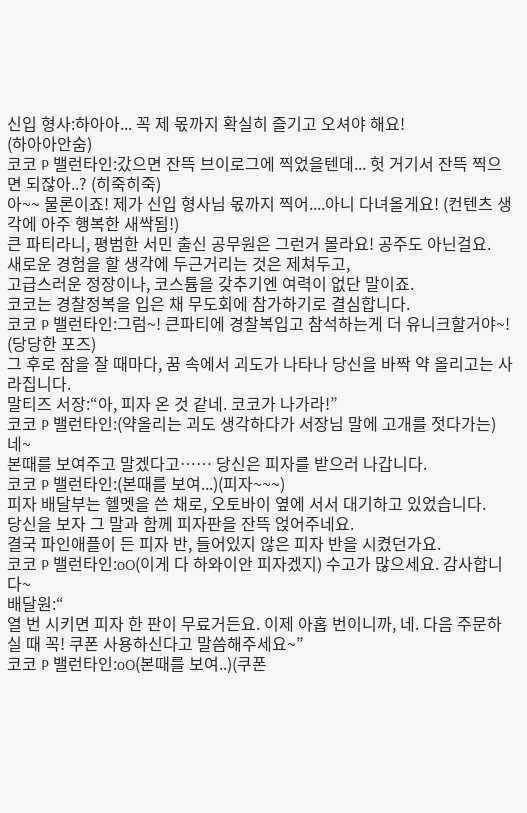신입 형사:하아아... 꼭 제 몫까지 확실히 즐기고 오셔야 해요!
(하아아안숨)
코코 P 밸런타인:갔으면 잔뜩 브이로그에 찍었을텐데... 헛 거기서 잔뜩 찍으면 되잖아..? (히죽히죽)
아~~ 물론이죠! 제가 신입 형사님 몫까지 찍어....아니 다녀올게요! (컨텐츠 생각에 아주 행복한 새싹됨!)
큰 파티라니, 평범한 서민 출신 공무원은 그런거 몰라요! 공주도 아닌걸요.
새로운 경험을 할 생각에 두근거리는 것은 제쳐두고,
고급스러운 정장이나, 코스튬을 갖추기엔 여력이 없단 말이죠.
코코는 경찰정복을 입은 채 무도회에 참가하기로 결심합니다.
코코 P 밸런타인:그럼~! 큰파티에 경찰복입고 참석하는게 더 유니크할거야~! (당당한 포즈)
그 후로 잠을 잘 때마다, 꿈 속에서 괴도가 나타나 당신을 바짝 약 올리고는 사라집니다.
말티즈 서장:“아, 피자 온 것 같네. 코코가 나가라!”
코코 P 밸런타인:(약올리는 괴도 생각하다가 서장님 말에 고개를 젓다가는) 네~
본때를 보여주고 말겠다고…… 당신은 피자를 받으러 나갑니다.
코코 P 밸런타인:(본때를 보여...)(피자~~~)
피자 배달부는 헬멧을 쓴 채로, 오토바이 옆에 서서 대기하고 있었습니다.
당신을 보자 그 말과 함께 피자판을 잔뜩 얹어주네요.
결국 파인애플이 든 피자 반, 들어있지 않은 피자 반을 시켰던가요.
코코 P 밸런타인:oO(이게 다 하와이안 피자겠지) 수고가 많으세요. 감사합니다~
배달원:“
열 번 시키면 피자 한 판이 무료거든요. 이제 아홉 번이니까, 네. 다음 주문하실 때 꼭! 쿠폰 사용하신다고 말씀해주세요~”
코코 P 밸런타인:oO(본때를 보여..)(쿠폰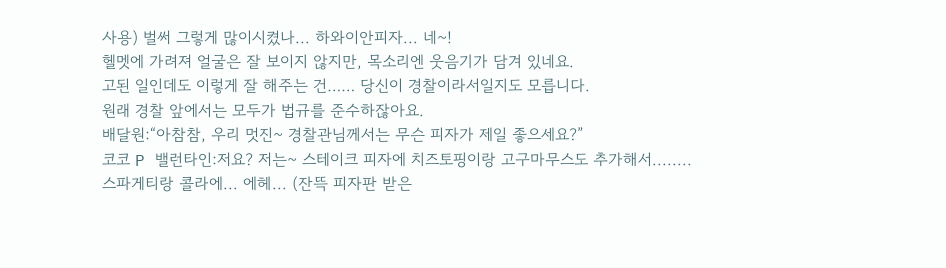사용) 벌써 그렇게 많이시켰나... 하와이안피자... 네~!
헬멧에 가려져 얼굴은 잘 보이지 않지만, 목소리엔 웃음기가 담겨 있네요.
고된 일인데도 이렇게 잘 해주는 건…… 당신이 경찰이라서일지도 모릅니다.
원래 경찰 앞에서는 모두가 법규를 준수하잖아요.
배달원:“아참참, 우리 멋진~ 경찰관님께서는 무슨 피자가 제일 좋으세요?”
코코 P 밸런타인:저요? 저는~ 스테이크 피자에 치즈토핑이랑 고구마무스도 추가해서........
스파게티랑 콜라에... 에헤... (잔뜩 피자판 받은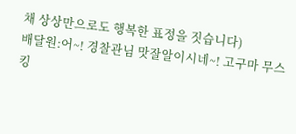채 상상만으로도 행복한 표정을 짓습니다)
배달원:어~! 경찰관님 맛잘알이시네~! 고구마 무스 킹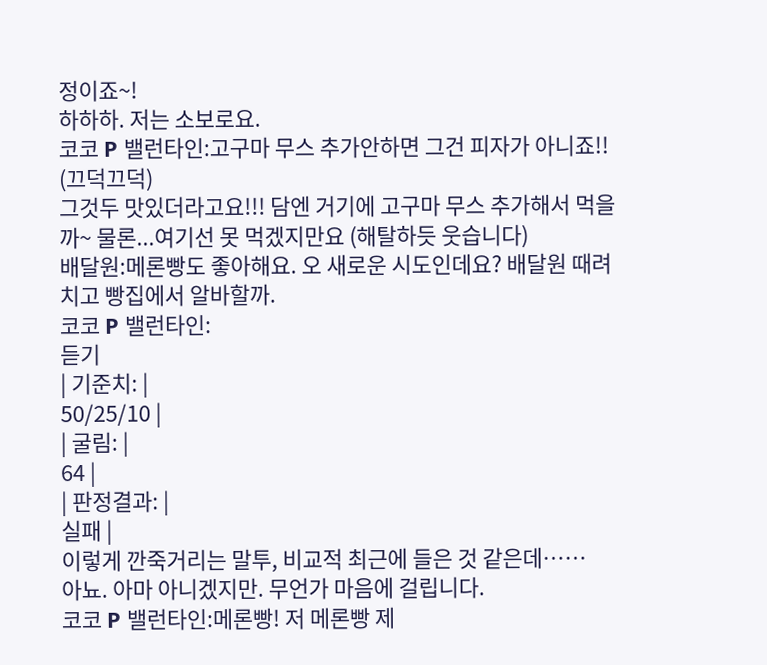정이죠~!
하하하. 저는 소보로요.
코코 P 밸런타인:고구마 무스 추가안하면 그건 피자가 아니죠!! (끄덕끄덕)
그것두 맛있더라고요!!! 담엔 거기에 고구마 무스 추가해서 먹을까~ 물론...여기선 못 먹겠지만요 (해탈하듯 웃습니다)
배달원:메론빵도 좋아해요. 오 새로운 시도인데요? 배달원 때려치고 빵집에서 알바할까.
코코 P 밸런타인:
듣기
| 기준치: |
50/25/10 |
| 굴림: |
64 |
| 판정결과: |
실패 |
이렇게 깐죽거리는 말투, 비교적 최근에 들은 것 같은데……
아뇨. 아마 아니겠지만. 무언가 마음에 걸립니다.
코코 P 밸런타인:메론빵! 저 메론빵 제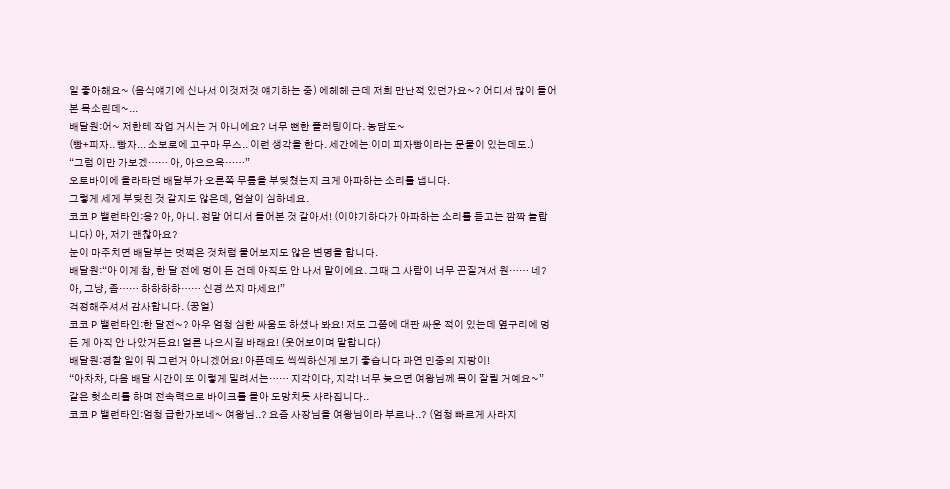일 좋아해요~ (음식얘기에 신나서 이것저것 얘기하는 중) 에헤헤 근데 저희 만난적 있던가요~? 어디서 많이 들어본 목소린데~...
배달원:어~ 저한테 작업 거시는 거 아니에요? 너무 뻔한 플러팅이다. 농담도~
(빵+피자.. 빵자... 소보로에 고구마 무스.. 이런 생각을 한다. 세간에는 이미 피자빵이라는 문물이 있는데도.)
“그럼 이만 가보겠…… 아, 아으으윽……”
오토바이에 올라타던 배달부가 오른쪽 무릎을 부딪쳤는지 크게 아파하는 소리를 냅니다.
그렇게 세게 부딪친 것 같지도 않은데, 엄살이 심하네요.
코코 P 밸런타인:응? 아, 아니. 정말 어디서 들어본 것 같아서! (이야기하다가 아파하는 소리를 듣고는 깜짝 놀랍니다) 아, 저기 괜찮아요?
눈이 마주치면 배달부는 멋쩍은 것처럼 물어보지도 않은 변명을 합니다.
배달원:“아 이게 참, 한 달 전에 멍이 든 건데 아직도 안 나서 말이에요. 그때 그 사람이 너무 끈질겨서 원…… 네? 아, 그냥, 좀…… 하하하하…… 신경 쓰지 마세요!”
걱정해주셔서 감사합니다. (꿍얼)
코코 P 밸런타인:한 달전~? 아우 엄청 심한 싸움도 하셨나 봐요! 저도 그쯤에 대판 싸운 적이 있는데 옆구리에 멍든 게 아직 안 나았거든요! 얼른 나으시길 바래요! (웃어보이며 말합니다)
배달원:경찰 일이 뭐 그런거 아니겠어요! 아픈데도 씩씩하신게 보기 좋습니다 과연 민중의 지팡이!
“아차차, 다음 배달 시간이 또 이렇게 밀려서는…… 지각이다, 지각! 너무 늦으면 여왕님께 목이 잘릴 거예요~”
같은 헛소리를 하며 전속력으로 바이크를 몰아 도망치듯 사라집니다..
코코 P 밸런타인:엄청 급한가보네~ 여왕님..? 요즘 사장님을 여왕님이라 부르나..? (엄청 빠르게 사라지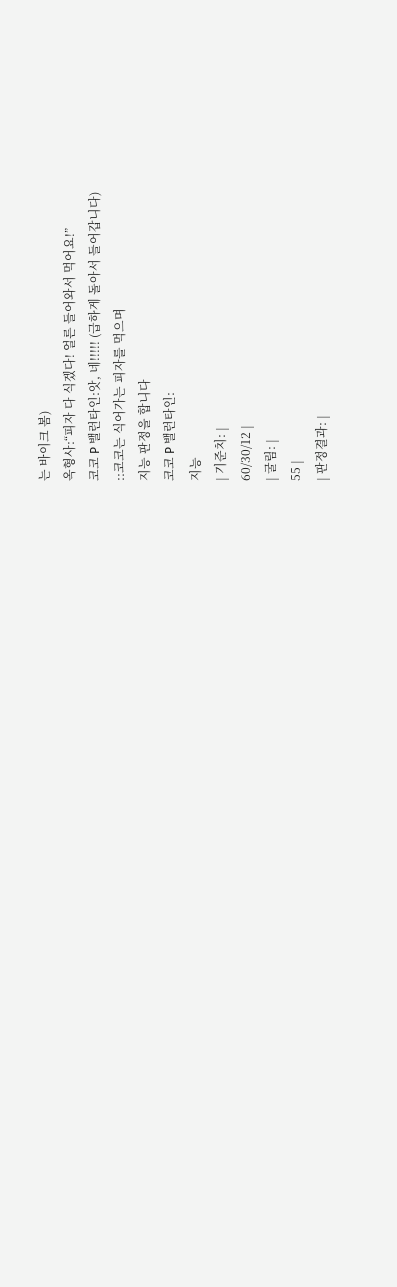는 바이크 봄)
옥형사:“피자 다 식겠다! 얼른 들어와서 먹어요!”
코코 P 밸런타인:앗, 네!!!!! (급하게 돌아서 들어갑니다)
::코코는 식어가는 피자를 먹으며
지능 판정을 합니다
코코 P 밸런타인:
지능
| 기준치: |
60/30/12 |
| 굴림: |
55 |
| 판정결과: |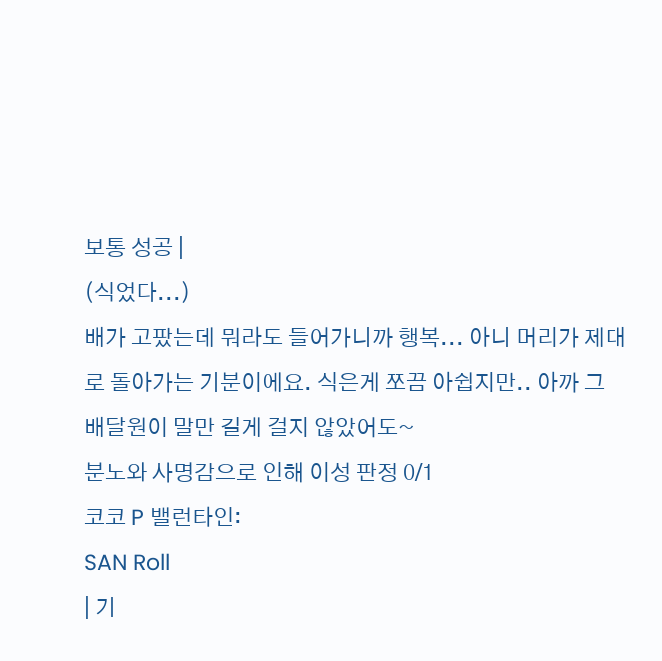보통 성공 |
(식었다...)
배가 고팠는데 뭐라도 들어가니까 행복... 아니 머리가 제대로 돌아가는 기분이에요. 식은게 쪼끔 아쉽지만.. 아까 그 배달원이 말만 길게 걸지 않았어도~
분노와 사명감으로 인해 이성 판정 0/1
코코 P 밸런타인:
SAN Roll
| 기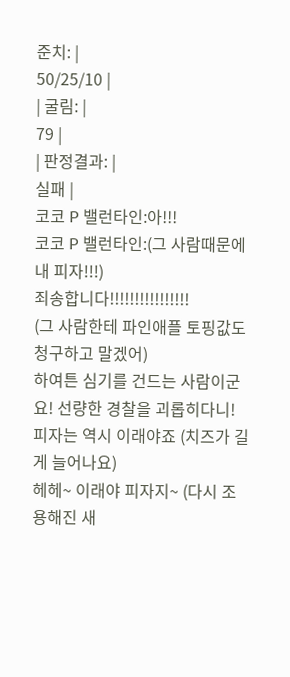준치: |
50/25/10 |
| 굴림: |
79 |
| 판정결과: |
실패 |
코코 P 밸런타인:아!!!
코코 P 밸런타인:(그 사람때문에 내 피자!!!)
죄송합니다!!!!!!!!!!!!!!!!
(그 사람한테 파인애플 토핑값도 청구하고 말겠어)
하여튼 심기를 건드는 사람이군요! 선량한 경찰을 괴롭히다니!
피자는 역시 이래야죠 (치즈가 길게 늘어나요)
헤헤~ 이래야 피자지~ (다시 조용해진 새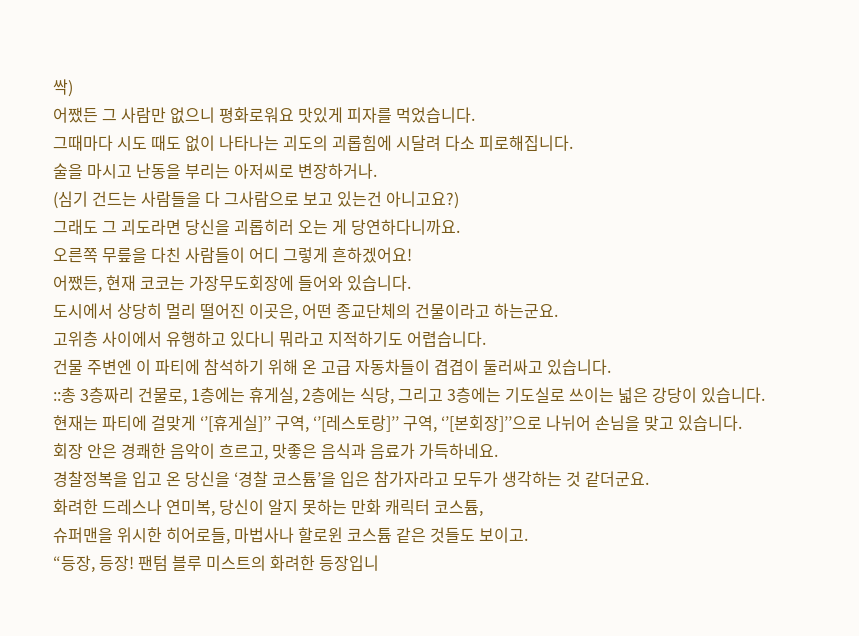싹)
어쨌든 그 사람만 없으니 평화로워요 맛있게 피자를 먹었습니다.
그때마다 시도 때도 없이 나타나는 괴도의 괴롭힘에 시달려 다소 피로해집니다.
술을 마시고 난동을 부리는 아저씨로 변장하거나.
(심기 건드는 사람들을 다 그사람으로 보고 있는건 아니고요?)
그래도 그 괴도라면 당신을 괴롭히러 오는 게 당연하다니까요.
오른쪽 무릎을 다친 사람들이 어디 그렇게 흔하겠어요!
어쨌든, 현재 코코는 가장무도회장에 들어와 있습니다.
도시에서 상당히 멀리 떨어진 이곳은, 어떤 종교단체의 건물이라고 하는군요.
고위층 사이에서 유행하고 있다니 뭐라고 지적하기도 어렵습니다.
건물 주변엔 이 파티에 참석하기 위해 온 고급 자동차들이 겹겹이 둘러싸고 있습니다.
::총 3층짜리 건물로, 1층에는 휴게실, 2층에는 식당, 그리고 3층에는 기도실로 쓰이는 넓은 강당이 있습니다.
현재는 파티에 걸맞게 ‘’[휴게실]’’ 구역, ‘’[레스토랑]’’ 구역, ‘’[본회장]’’으로 나뉘어 손님을 맞고 있습니다.
회장 안은 경쾌한 음악이 흐르고, 맛좋은 음식과 음료가 가득하네요.
경찰정복을 입고 온 당신을 ‘경찰 코스튬’을 입은 참가자라고 모두가 생각하는 것 같더군요.
화려한 드레스나 연미복, 당신이 알지 못하는 만화 캐릭터 코스튬,
슈퍼맨을 위시한 히어로들, 마법사나 할로윈 코스튬 같은 것들도 보이고.
“등장, 등장! 팬텀 블루 미스트의 화려한 등장입니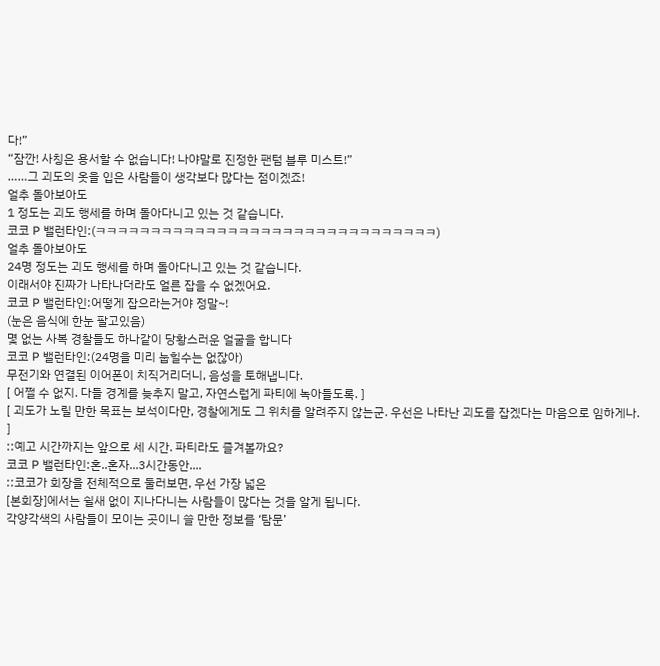다!”
“잠깐! 사칭은 용서할 수 없습니다! 나야말로 진정한 팬텀 블루 미스트!”
……그 괴도의 옷을 입은 사람들이 생각보다 많다는 점이겠죠!
얼추 돌아보아도
1 정도는 괴도 행세를 하며 돌아다니고 있는 것 같습니다.
코코 P 밸런타인:(ㅋㅋㅋㅋㅋㅋㅋㅋㅋㅋㅋㅋㅋㅋㅋㅋㅋㅋㅋㅋㅋㅋㅋㅋㅋㅋㅋㅋㅋㅋㅋ)
얼추 돌아보아도
24명 정도는 괴도 행세를 하며 돌아다니고 있는 것 같습니다.
이래서야 진짜가 나타나더라도 얼른 잡을 수 없겠어요.
코코 P 밸런타인:어떻게 잡으라는거야 정말~!
(눈은 음식에 한눈 팔고있음)
몇 없는 사복 경찰들도 하나같이 당황스러운 얼굴을 합니다
코코 P 밸런타인:(24명을 미리 눕힐수는 없잖아)
무전기와 연결된 이어폰이 치직거리더니, 음성을 토해냅니다.
[ 어쩔 수 없지. 다들 경계를 늦추지 말고, 자연스럽게 파티에 녹아들도록. ]
[ 괴도가 노릴 만한 목표는 보석이다만, 경찰에게도 그 위치를 알려주지 않는군. 우선은 나타난 괴도를 잡겠다는 마음으로 임하게나. ]
::예고 시간까지는 앞으로 세 시간. 파티라도 즐겨볼까요?
코코 P 밸런타인:혼..혼자...3시간동안....
::코코가 회장을 전체적으로 둘러보면, 우선 가장 넓은
[본회장]에서는 쉴새 없이 지나다니는 사람들이 많다는 것을 알게 됩니다.
각양각색의 사람들이 모이는 곳이니 쓸 만한 정보를 ‘탐문’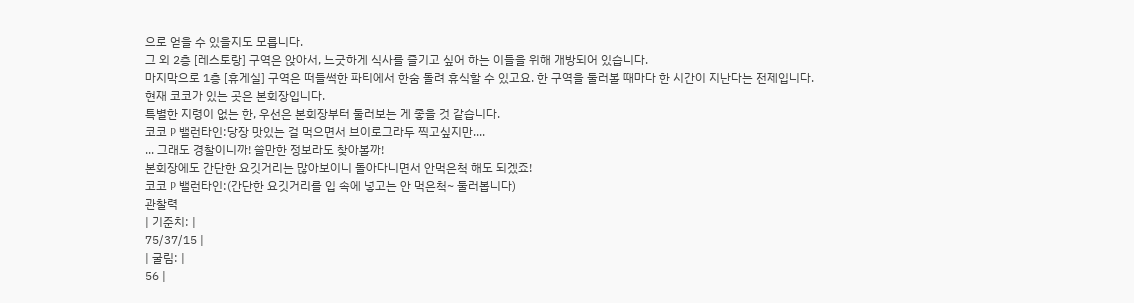으로 얻을 수 있을지도 모릅니다.
그 외 2층 [레스토랑] 구역은 앉아서, 느긋하게 식사를 즐기고 싶어 하는 이들을 위해 개방되어 있습니다.
마지막으로 1층 [휴게실] 구역은 떠들썩한 파티에서 한숨 돌려 휴식할 수 있고요. 한 구역을 둘러볼 때마다 한 시간이 지난다는 전제입니다.
현재 코코가 있는 곳은 본회장입니다.
특별한 지령이 없는 한, 우선은 본회장부터 둘러보는 게 좋을 것 같습니다.
코코 P 밸런타인:당장 맛있는 걸 먹으면서 브이로그라두 찍고싶지만....
... 그래도 경찰이니까! 쓸만한 정보라도 찾아볼까!
본회장에도 간단한 요깃거리는 많아보이니 돌아다니면서 안먹은척 해도 되겠죠!
코코 P 밸런타인:(간단한 요깃거리를 입 속에 넣고는 안 먹은척~ 둘러봅니다)
관찰력
| 기준치: |
75/37/15 |
| 굴림: |
56 |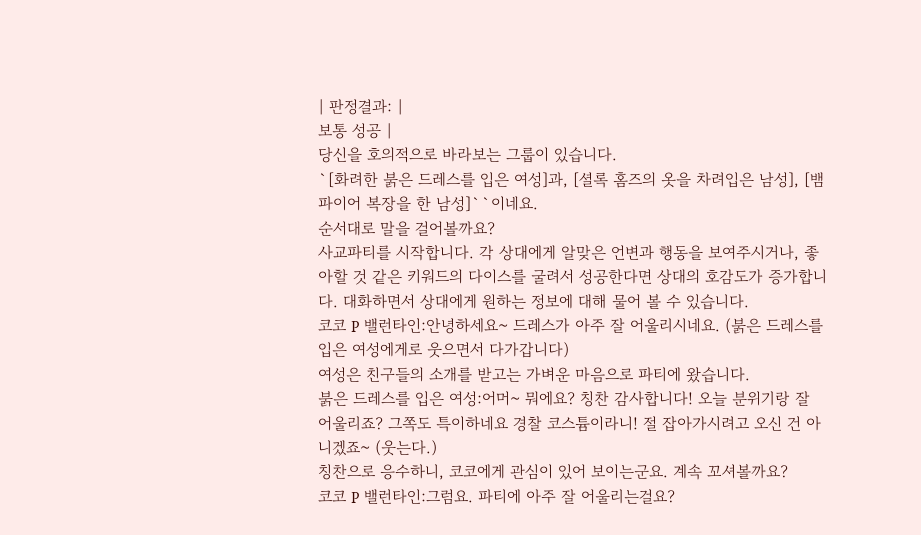| 판정결과: |
보통 성공 |
당신을 호의적으로 바라보는 그룹이 있습니다.
`[화려한 붉은 드레스를 입은 여성]과, [셜록 홈즈의 옷을 차려입은 남성], [뱀파이어 복장을 한 남성]``이네요.
순서대로 말을 걸어볼까요?
사교파티를 시작합니다. 각 상대에게 알맞은 언변과 행동을 보여주시거나, 좋아할 것 같은 키워드의 다이스를 굴려서 성공한다면 상대의 호감도가 증가합니다. 대화하면서 상대에게 원하는 정보에 대해 물어 볼 수 있습니다.
코코 P 밸런타인:안녕하세요~ 드레스가 아주 잘 어울리시네요. (붉은 드레스를 입은 여성에게로 웃으면서 다가갑니다)
여성은 친구들의 소개를 받고는 가벼운 마음으로 파티에 왔습니다.
붉은 드레스를 입은 여성:어머~ 뭐에요? 칭찬 감사합니다! 오늘 분위기랑 잘 어울리죠? 그쪽도 특이하네요 경찰 코스튬이라니! 절 잡아가시려고 오신 건 아니겠죠~ (웃는다.)
칭찬으로 응수하니, 코코에게 관심이 있어 보이는군요. 계속 꼬셔볼까요?
코코 P 밸런타인:그럼요. 파티에 아주 잘 어울리는걸요?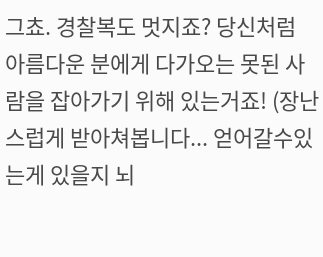그쵸. 경찰복도 멋지죠? 당신처럼 아름다운 분에게 다가오는 못된 사람을 잡아가기 위해 있는거죠! (장난스럽게 받아쳐봅니다... 얻어갈수있는게 있을지 뇌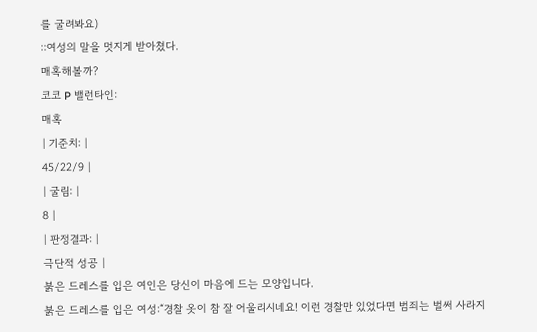를 굴려봐요)
::여성의 말을 멋지게 받아쳤다.
매혹해볼까?
코코 P 밸런타인:
매혹
| 기준치: |
45/22/9 |
| 굴림: |
8 |
| 판정결과: |
극단적 성공 |
붉은 드레스를 입은 여인은 당신이 마음에 드는 모양입니다.
붉은 드레스를 입은 여성:“경찰 옷이 참 잘 어울리시네요! 이런 경찰만 있었다면 범죄는 벌써 사라지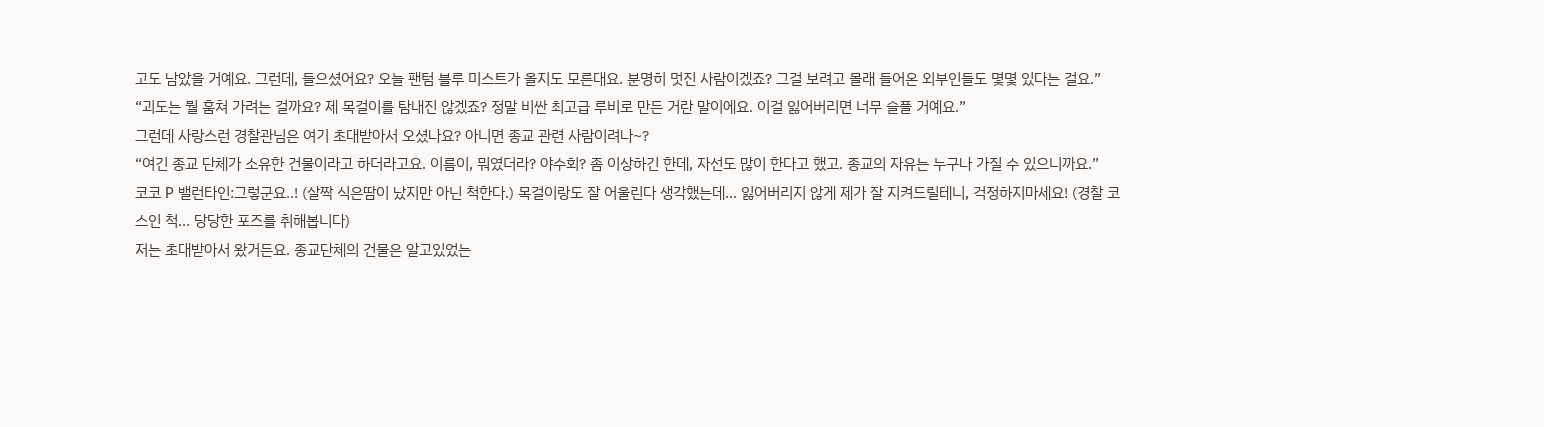고도 남았을 거예요. 그런데, 들으셨어요? 오늘 팬텀 블루 미스트가 올지도 모른대요. 분명히 멋진 사람이겠죠? 그걸 보려고 몰래 들어온 외부인들도 몇몇 있다는 걸요.”
“괴도는 뭘 훔쳐 가려는 걸까요? 제 목걸이를 탐내진 않겠죠? 정말 비싼 최고급 루비로 만든 거란 말이에요. 이걸 잃어버리면 너무 슬플 거예요.”
그런데 사랑스런 경찰관님은 여기 초대받아서 오셨나요? 아니면 종교 관련 사람이려나~?
“여긴 종교 단체가 소유한 건물이라고 하더라고요. 이름이, 뭐였더라? 야수회? 좀 이상하긴 한데, 자선도 많이 한다고 했고. 종교의 자유는 누구나 가질 수 있으니까요.”
코코 P 밸런타인:그렇군요..! (살짝 식은땀이 났지만 아닌 척한다.) 목걸이랑도 잘 어울린다 생각했는데... 잃어버리지 않게 제가 잘 지켜드릴테니, 걱정하지마세요! (경찰 코스인 척... 당당한 포즈를 취해봅니다)
저는 초대받아서 왔거든요. 종교단체의 건물은 알고있었는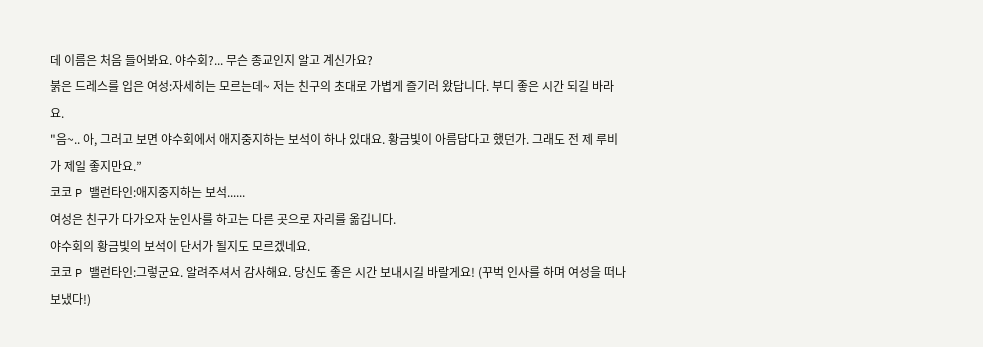데 이름은 처음 들어봐요. 야수회?... 무슨 종교인지 알고 계신가요?
붉은 드레스를 입은 여성:자세히는 모르는데~ 저는 친구의 초대로 가볍게 즐기러 왔답니다. 부디 좋은 시간 되길 바라요.
"음~.. 아, 그러고 보면 야수회에서 애지중지하는 보석이 하나 있대요. 황금빛이 아름답다고 했던가. 그래도 전 제 루비가 제일 좋지만요.”
코코 P 밸런타인:애지중지하는 보석......
여성은 친구가 다가오자 눈인사를 하고는 다른 곳으로 자리를 옮깁니다.
야수회의 황금빛의 보석이 단서가 될지도 모르겠네요.
코코 P 밸런타인:그렇군요. 알려주셔서 감사해요. 당신도 좋은 시간 보내시길 바랄게요! (꾸벅 인사를 하며 여성을 떠나보냈다!)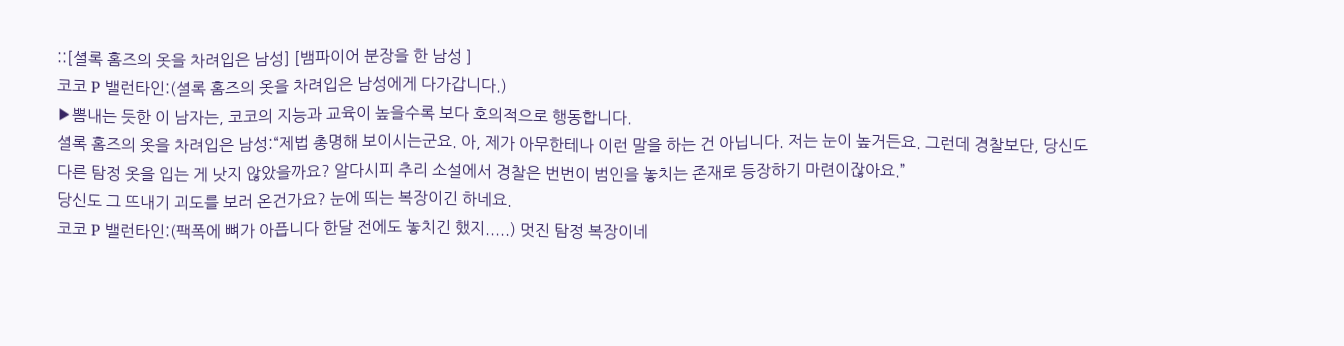::[셜록 홈즈의 옷을 차려입은 남성] [뱀파이어 분장을 한 남성 ]
코코 P 밸런타인:(셜록 홈즈의 옷을 차려입은 남성에게 다가갑니다.)
▶뽐내는 듯한 이 남자는, 코코의 지능과 교육이 높을수록 보다 호의적으로 행동합니다.
셜록 홈즈의 옷을 차려입은 남성:“제법 총명해 보이시는군요. 아, 제가 아무한테나 이런 말을 하는 건 아닙니다. 저는 눈이 높거든요. 그런데 경찰보단, 당신도 다른 탐정 옷을 입는 게 낫지 않았을까요? 알다시피 추리 소설에서 경찰은 번번이 범인을 놓치는 존재로 등장하기 마련이잖아요.”
당신도 그 뜨내기 괴도를 보러 온건가요? 눈에 띄는 복장이긴 하네요.
코코 P 밸런타인:(팩폭에 뼈가 아픕니다 한달 전에도 놓치긴 했지.....) 멋진 탐정 복장이네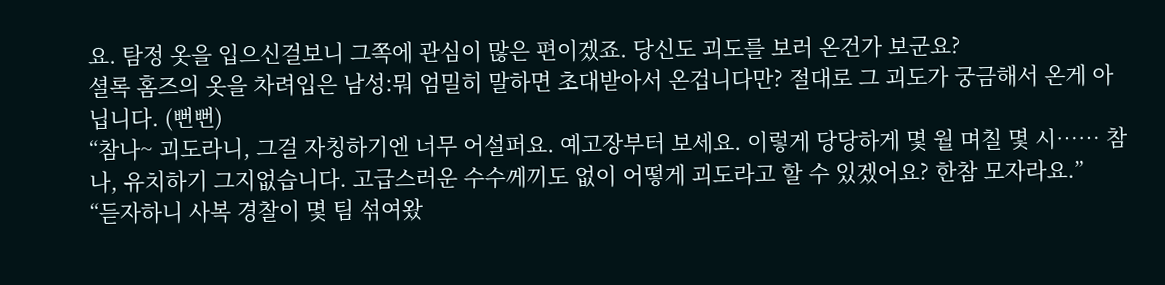요. 탐정 옷을 입으신걸보니 그쪽에 관심이 많은 편이겠죠. 당신도 괴도를 보러 온건가 보군요?
셜록 홈즈의 옷을 차려입은 남성:뭐 엄밀히 말하면 초대받아서 온겁니다만? 절대로 그 괴도가 궁금해서 온게 아닙니다. (뻔뻔)
“참나~ 괴도라니, 그걸 자칭하기엔 너무 어설퍼요. 예고장부터 보세요. 이렇게 당당하게 몇 월 며칠 몇 시…… 참나, 유치하기 그지없습니다. 고급스러운 수수께끼도 없이 어떻게 괴도라고 할 수 있겠어요? 한참 모자라요.”
“듣자하니 사복 경찰이 몇 팀 섞여왔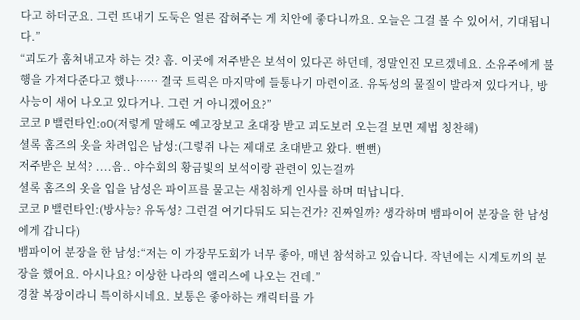다고 하더군요. 그런 뜨내기 도둑은 얼른 잡혀주는 게 치안에 좋다니까요. 오늘은 그걸 볼 수 있어서, 기대됩니다.”
“괴도가 훔쳐내고자 하는 것? 흠. 이곳에 저주받은 보석이 있다곤 하던데, 정말인진 모르겠네요. 소유주에게 불행을 가져다준다고 했나…… 결국 트릭은 마지막에 들통나기 마련이죠. 유독성의 물질이 발라져 있다거나, 방사능이 새어 나오고 있다거나. 그런 거 아니겠어요?”
코코 P 밸런타인:oO(저렇게 말해도 예고장보고 초대장 받고 괴도보러 오는걸 보면 제법 칭찬해)
셜록 홈즈의 옷을 차려입은 남성:(그렇쥐 나는 제대로 초대받고 왔다. 뻔뻔)
저주받은 보석? ....음.. 야수회의 황금빛의 보석이랑 관련이 있는걸까
셜록 홈즈의 옷을 입을 남성은 파이프를 물고는 새침하게 인사를 하며 떠납니다.
코코 P 밸런타인:(방사능? 유독성? 그런걸 여기다둬도 되는건가? 진짜일까? 생각하며 뱀파이어 분장을 한 남성에게 갑니다)
뱀파이어 분장을 한 남성:“저는 이 가장무도회가 너무 좋아, 매년 참석하고 있습니다. 작년에는 시계토끼의 분장을 했어요. 아시나요? 이상한 나라의 앨리스에 나오는 건데.”
경찰 복장이라니 특이하시네요. 보통은 좋아하는 캐릭터를 가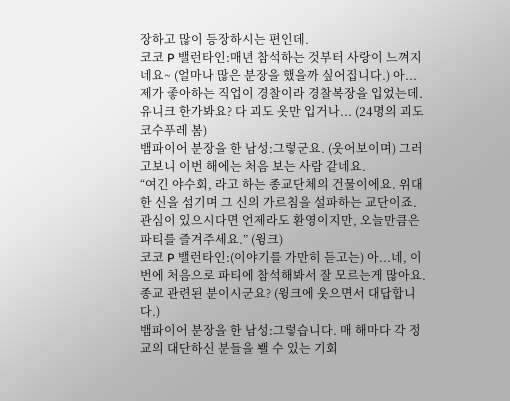장하고 많이 등장하시는 편인데.
코코 P 밸런타인:매년 참석하는 것부터 사랑이 느껴지네요~ (얼마나 많은 분장을 했을까 싶어집니다.) 아... 제가 좋아하는 직업이 경찰이라 경찰복장을 입었는데. 유니크 한가봐요? 다 괴도 옷만 입거나... (24명의 괴도코수푸레 봄)
뱀파이어 분장을 한 남성:그렇군요. (웃어보이며) 그러고보니 이번 해에는 처음 보는 사람 같네요.
“여긴 야수회, 라고 하는 종교단체의 건물이에요. 위대한 신을 섬기며 그 신의 가르침을 설파하는 교단이죠. 관심이 있으시다면 언제라도 환영이지만, 오늘만큼은 파티를 즐겨주세요.” (윙크)
코코 P 밸런타인:(이야기를 가만히 듣고는) 아...네, 이번에 처음으로 파티에 참석해봐서 잘 모르는게 많아요. 종교 관련된 분이시군요? (윙크에 웃으면서 대답합니다.)
뱀파이어 분장을 한 남성:그렇습니다. 매 해마다 각 정교의 대단하신 분들을 봴 수 있는 기회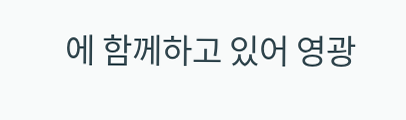에 함께하고 있어 영광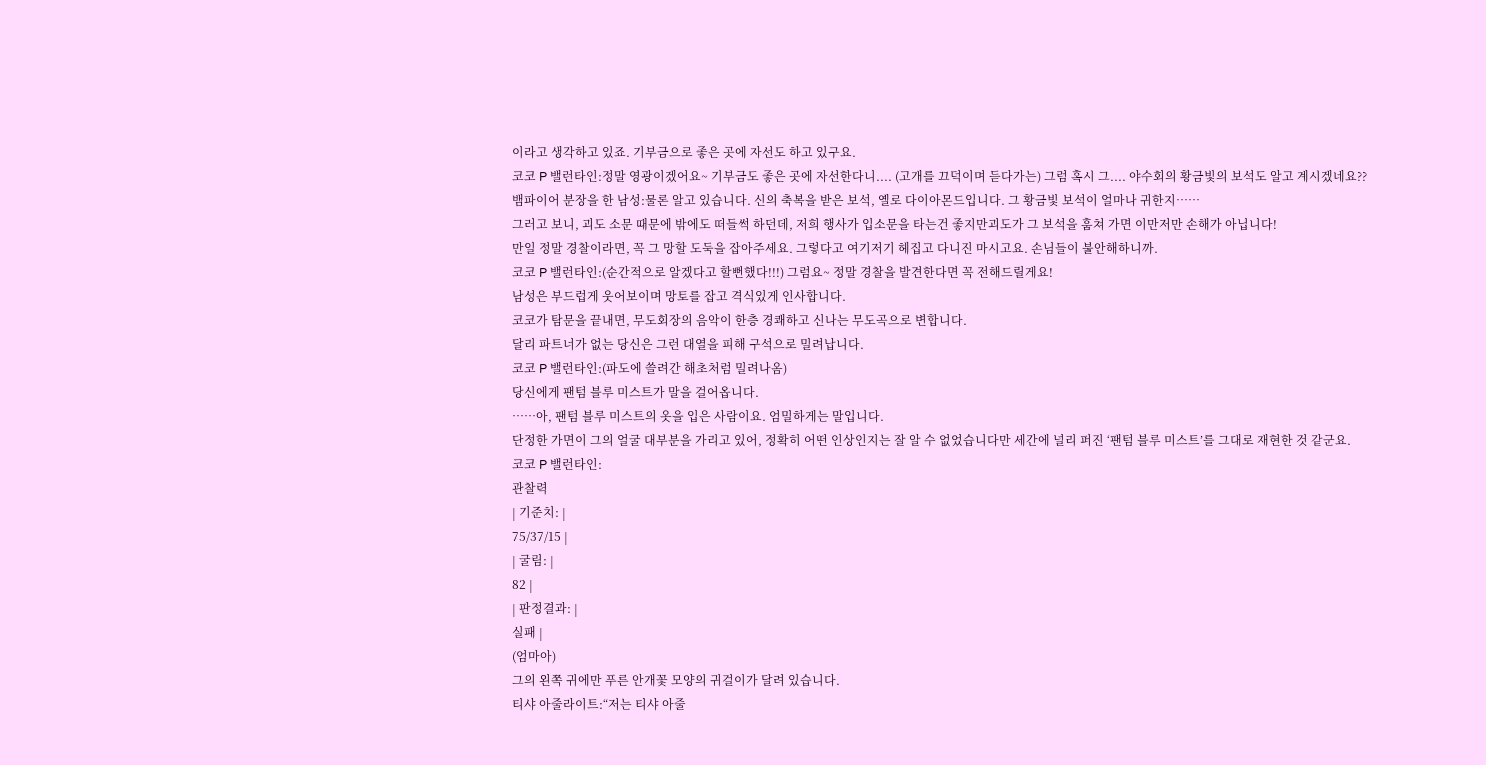이라고 생각하고 있죠. 기부금으로 좋은 곳에 자선도 하고 있구요.
코코 P 밸런타인:정말 영광이겠어요~ 기부금도 좋은 곳에 자선한다니.... (고개를 끄덕이며 듣다가는) 그럼 혹시 그.... 야수회의 황금빛의 보석도 알고 계시겠네요??
뱀파이어 분장을 한 남성:물론 알고 있습니다. 신의 축복을 받은 보석, 옐로 다이아몬드입니다. 그 황금빛 보석이 얼마나 귀한지……
그러고 보니, 괴도 소문 때문에 밖에도 떠들썩 하던데, 저희 행사가 입소문을 타는건 좋지만괴도가 그 보석을 훔쳐 가면 이만저만 손해가 아닙니다!
만일 정말 경찰이라면, 꼭 그 망할 도둑을 잡아주세요. 그렇다고 여기저기 헤집고 다니진 마시고요. 손님들이 불안해하니까.
코코 P 밸런타인:(순간적으로 알겠다고 할뻔했다!!!) 그럼요~ 정말 경찰을 발견한다면 꼭 전해드릴게요!
남성은 부드럽게 웃어보이며 망토를 잡고 격식있게 인사합니다.
코코가 탐문을 끝내면, 무도회장의 음악이 한층 경쾌하고 신나는 무도곡으로 변합니다.
달리 파트너가 없는 당신은 그런 대열을 피해 구석으로 밀려납니다.
코코 P 밸런타인:(파도에 쓸려간 해초처럼 밀려나옴)
당신에게 팬텀 블루 미스트가 말을 걸어옵니다.
……아, 팬텀 블루 미스트의 옷을 입은 사람이요. 엄밀하게는 말입니다.
단정한 가면이 그의 얼굴 대부분을 가리고 있어, 정확히 어떤 인상인지는 잘 알 수 없었습니다만 세간에 널리 퍼진 ‘팬텀 블루 미스트’를 그대로 재현한 것 같군요.
코코 P 밸런타인:
관찰력
| 기준치: |
75/37/15 |
| 굴림: |
82 |
| 판정결과: |
실패 |
(엄마아)
그의 왼쪽 귀에만 푸른 안개꽃 모양의 귀걸이가 달려 있습니다.
티샤 아줄라이트:“저는 티샤 아줄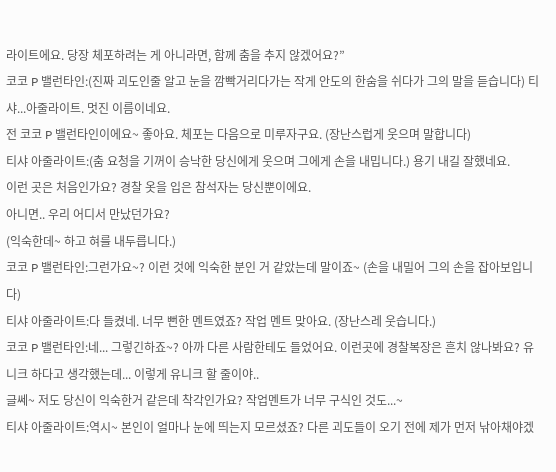라이트에요. 당장 체포하려는 게 아니라면, 함께 춤을 추지 않겠어요?”
코코 P 밸런타인:(진짜 괴도인줄 알고 눈을 깜빡거리다가는 작게 안도의 한숨을 쉬다가 그의 말을 듣습니다) 티샤...아줄라이트. 멋진 이름이네요.
전 코코 P 밸런타인이에요~ 좋아요. 체포는 다음으로 미루자구요. (장난스럽게 웃으며 말합니다)
티샤 아줄라이트:(춤 요청을 기꺼이 승낙한 당신에게 웃으며 그에게 손을 내밉니다.) 용기 내길 잘했네요.
이런 곳은 처음인가요? 경찰 옷을 입은 참석자는 당신뿐이에요.
아니면.. 우리 어디서 만났던가요?
(익숙한데~ 하고 혀를 내두릅니다.)
코코 P 밸런타인:그런가요~? 이런 것에 익숙한 분인 거 같았는데 말이죠~ (손을 내밀어 그의 손을 잡아보입니다)
티샤 아줄라이트:다 들켰네. 너무 뻔한 멘트였죠? 작업 멘트 맞아요. (장난스레 웃습니다.)
코코 P 밸런타인:네... 그렇긴하죠~? 아까 다른 사람한테도 들었어요. 이런곳에 경찰복장은 흔치 않나봐요? 유니크 하다고 생각했는데... 이렇게 유니크 할 줄이야..
글쎄~ 저도 당신이 익숙한거 같은데 착각인가요? 작업멘트가 너무 구식인 것도...~
티샤 아줄라이트:역시~ 본인이 얼마나 눈에 띄는지 모르셨죠? 다른 괴도들이 오기 전에 제가 먼저 낚아채야겠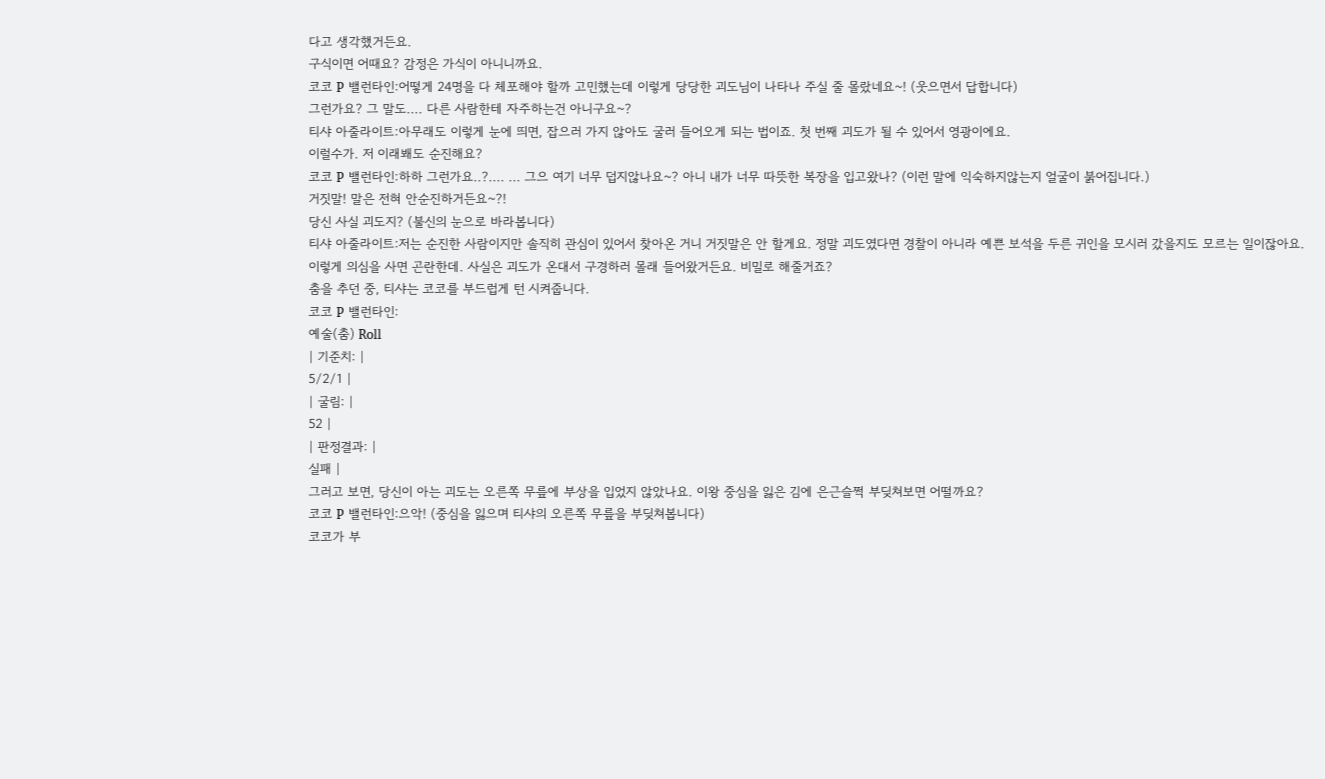다고 생각했거든요.
구식이면 어때요? 감정은 가식이 아니니까요.
코코 P 밸런타인:어떻게 24명을 다 체포해야 할까 고민했는데 이렇게 당당한 괴도님이 나타나 주실 줄 몰랐네요~! (웃으면서 답합니다)
그런가요? 그 말도.... 다른 사람한테 자주하는건 아니구요~?
티샤 아줄라이트:아무래도 이렇게 눈에 띄면, 잡으러 가지 않아도 굴러 들어오게 되는 법이죠. 첫 번째 괴도가 될 수 있어서 영광이에요.
이럴수가. 저 이래봬도 순진해요?
코코 P 밸런타인:하하 그런가요..?.... ... 그으 여기 너무 덥지않나요~? 아니 내가 너무 따뜻한 복장을 입고왔나? (이런 말에 익숙하지않는지 얼굴이 붉어집니다.)
거짓말! 말은 전혀 안순진하거든요~?!
당신 사실 괴도지? (불신의 눈으로 바라봅니다)
티샤 아줄라이트:저는 순진한 사람이지만 솔직히 관심이 있어서 찾아온 거니 거짓말은 안 할게요. 정말 괴도였다면 경찰이 아니라 예쁜 보석을 두른 귀인을 모시러 갔을지도 모르는 일이잖아요.
이렇게 의심을 사면 곤란한데. 사실은 괴도가 온대서 구경하러 몰래 들어왔거든요. 비밀로 해줄거죠?
춤을 추던 중, 티샤는 코코를 부드럽게 턴 시켜줍니다.
코코 P 밸런타인:
예술(춤) Roll
| 기준치: |
5/2/1 |
| 굴림: |
52 |
| 판정결과: |
실패 |
그러고 보면, 당신이 아는 괴도는 오른쪽 무릎에 부상을 입었지 않았나요. 이왕 중심을 잃은 김에 은근슬쩍 부딪쳐보면 어떨까요?
코코 P 밸런타인:으악! (중심을 잃으며 티샤의 오른쪽 무릎을 부딪쳐봅니다)
코코가 부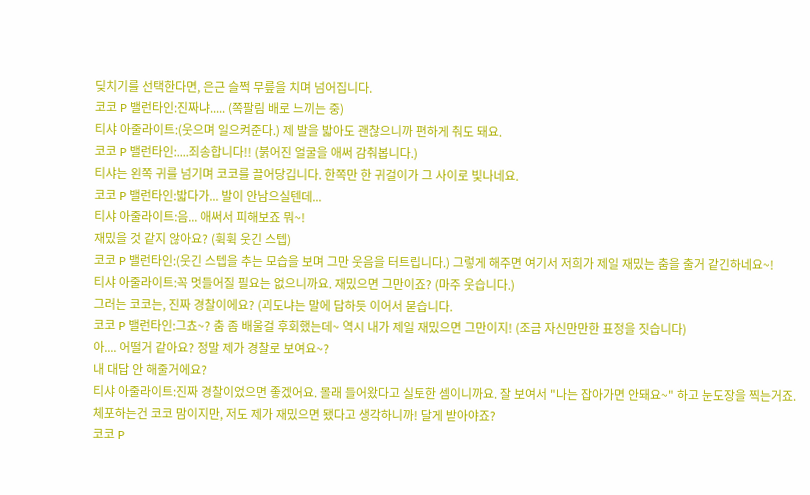딪치기를 선택한다면, 은근 슬쩍 무릎을 치며 넘어집니다.
코코 P 밸런타인:진짜냐..... (쪽팔림 배로 느끼는 중)
티샤 아줄라이트:(웃으며 일으켜준다.) 제 발을 밟아도 괜찮으니까 편하게 춰도 돼요.
코코 P 밸런타인:....죄송합니다!! (붉어진 얼굴을 애써 감춰봅니다.)
티샤는 왼쪽 귀를 넘기며 코코를 끌어당깁니다. 한쪽만 한 귀걸이가 그 사이로 빛나네요.
코코 P 밸런타인:밟다가... 발이 안남으실텐데...
티샤 아줄라이트:음... 애써서 피해보죠 뭐~!
재밌을 것 같지 않아요? (휙휙 웃긴 스텝)
코코 P 밸런타인:(웃긴 스텝을 추는 모습을 보며 그만 웃음을 터트립니다.) 그렇게 해주면 여기서 저희가 제일 재밌는 춤을 출거 같긴하네요~!
티샤 아줄라이트:꼭 멋들어질 필요는 없으니까요. 재밌으면 그만이죠? (마주 웃습니다.)
그러는 코코는, 진짜 경찰이에요? (괴도냐는 말에 답하듯 이어서 묻습니다.
코코 P 밸런타인:그쵸~? 춤 좀 배울걸 후회했는데~ 역시 내가 제일 재밌으면 그만이지! (조금 자신만만한 표정을 짓습니다)
아.... 어떨거 같아요? 정말 제가 경찰로 보여요~?
내 대답 안 해줄거에요?
티샤 아줄라이트:진짜 경찰이었으면 좋겠어요. 몰래 들어왔다고 실토한 셈이니까요. 잘 보여서 "나는 잡아가면 안돼요~" 하고 눈도장을 찍는거죠.
체포하는건 코코 맘이지만, 저도 제가 재밌으면 됐다고 생각하니까! 달게 받아야죠?
코코 P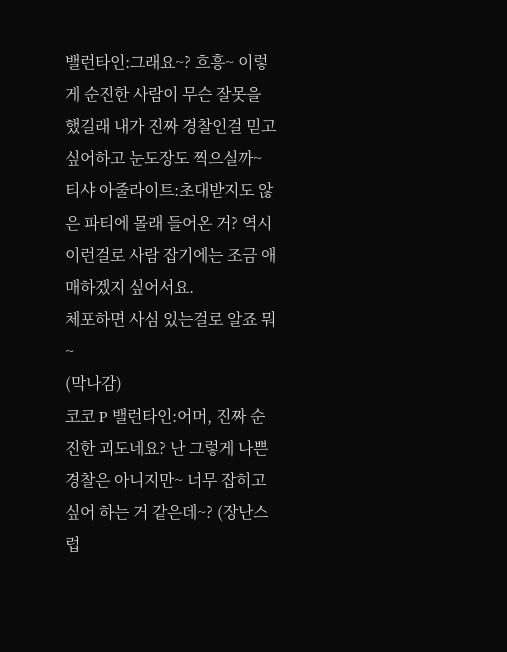밸런타인:그래요~? 흐흥~ 이렇게 순진한 사람이 무슨 잘못을 했길래 내가 진짜 경찰인걸 믿고싶어하고 눈도장도 찍으실까~
티샤 아줄라이트:초대받지도 않은 파티에 몰래 들어온 거? 역시 이런걸로 사람 잡기에는 조금 애매하겠지 싶어서요.
체포하면 사심 있는걸로 알죠 뭐~
(막나감)
코코 P 밸런타인:어머, 진짜 순진한 괴도네요? 난 그렇게 나쁜 경찰은 아니지만~ 너무 잡히고 싶어 하는 거 같은데~? (장난스럽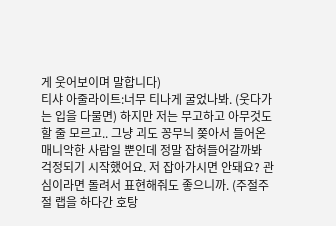게 웃어보이며 말합니다)
티샤 아줄라이트:너무 티나게 굴었나봐. (웃다가는 입을 다물면) 하지만 저는 무고하고 아무것도 할 줄 모르고.. 그냥 괴도 꽁무늬 쫒아서 들어온 매니악한 사람일 뿐인데 정말 잡혀들어갈까봐 걱정되기 시작했어요. 저 잡아가시면 안돼요? 관심이라면 돌려서 표현해줘도 좋으니까. (주절주절 랩을 하다간 호탕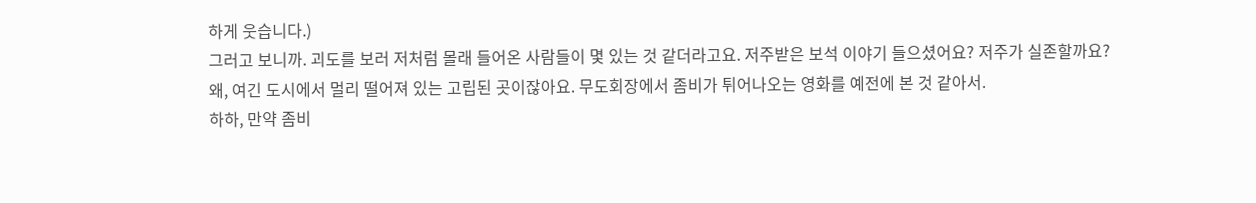하게 웃습니다.)
그러고 보니까. 괴도를 보러 저처럼 몰래 들어온 사람들이 몇 있는 것 같더라고요. 저주받은 보석 이야기 들으셨어요? 저주가 실존할까요?
왜, 여긴 도시에서 멀리 떨어져 있는 고립된 곳이잖아요. 무도회장에서 좀비가 튀어나오는 영화를 예전에 본 것 같아서.
하하, 만약 좀비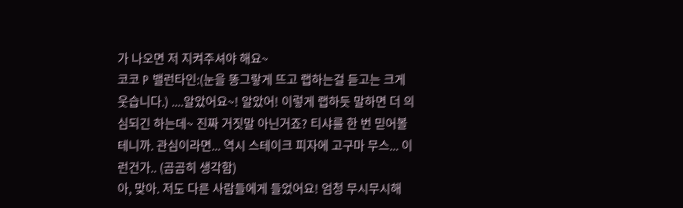가 나오면 저 지켜주셔야 해요~
코코 P 밸런타인:(눈을 똥그랗게 뜨고 랩하는걸 듣고는 크게 웃습니다.) ....알았어요~! 알았어! 이렇게 랩하듯 말하면 더 의심되긴 하는데~ 진짜 거짓말 아닌거죠? 티샤를 한 번 믿어볼테니까. 관심이라면... 역시 스테이크 피자에 고구마 무스... 이런건가.. (곰곰히 생각함)
아, 맞아. 저도 다른 사람들에게 들었어요! 엄청 무시무시해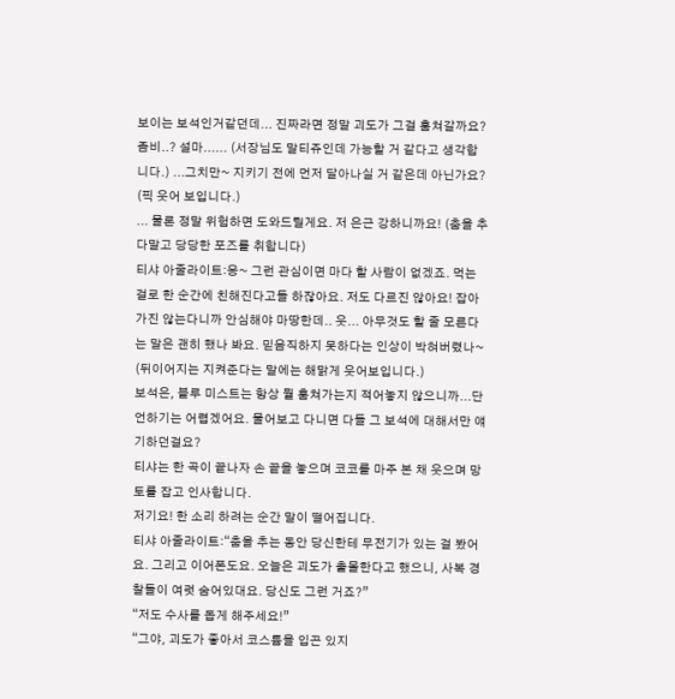보이는 보석인거같던데... 진짜라면 정말 괴도가 그걸 훔쳐갈까요?
좀비..? 설마...... (서장님도 말티쥬인데 가능할 거 같다고 생각합니다.) ...그치만~ 지키기 전에 먼저 달아나실 거 같은데 아닌가요? (픽 웃어 보입니다.)
... 물론 정말 위험하면 도와드릴게요. 저 은근 강하니까요! (춤을 추다말고 당당한 포즈를 취합니다)
티샤 아줄라이트:응~ 그런 관심이면 마다 할 사람이 없겠죠. 먹는걸로 한 순간에 친해진다고들 하잖아요. 저도 다르진 않아요! 잡아가진 않는다니까 안심해야 마땅한데.. 웃... 아무것도 할 줄 모른다는 말은 괜히 했나 봐요. 믿음직하지 못하다는 인상이 박혀버렸나~ (뒤이어지는 지켜준다는 말에는 해맑게 웃어보입니다.)
보석은, 블루 미스트는 항상 뭘 훔쳐가는지 적어놓지 않으니까...단언하기는 어렵겠어요. 물어보고 다니면 다들 그 보석에 대해서만 얘기하던걸요?
티샤는 한 곡이 끝나자 손 끝을 놓으며 코코를 마주 본 채 웃으며 망토를 잡고 인사합니다.
저기요! 한 소리 하려는 순간 말이 떨어집니다.
티샤 아줄라이트:“춤을 추는 동안 당신한테 무전기가 있는 걸 봤어요. 그리고 이어폰도요. 오늘은 괴도가 출몰한다고 했으니, 사복 경찰들이 여럿 숨어있대요. 당신도 그런 거죠?”
“저도 수사를 돕게 해주세요!”
“그야, 괴도가 좋아서 코스튬을 입곤 있지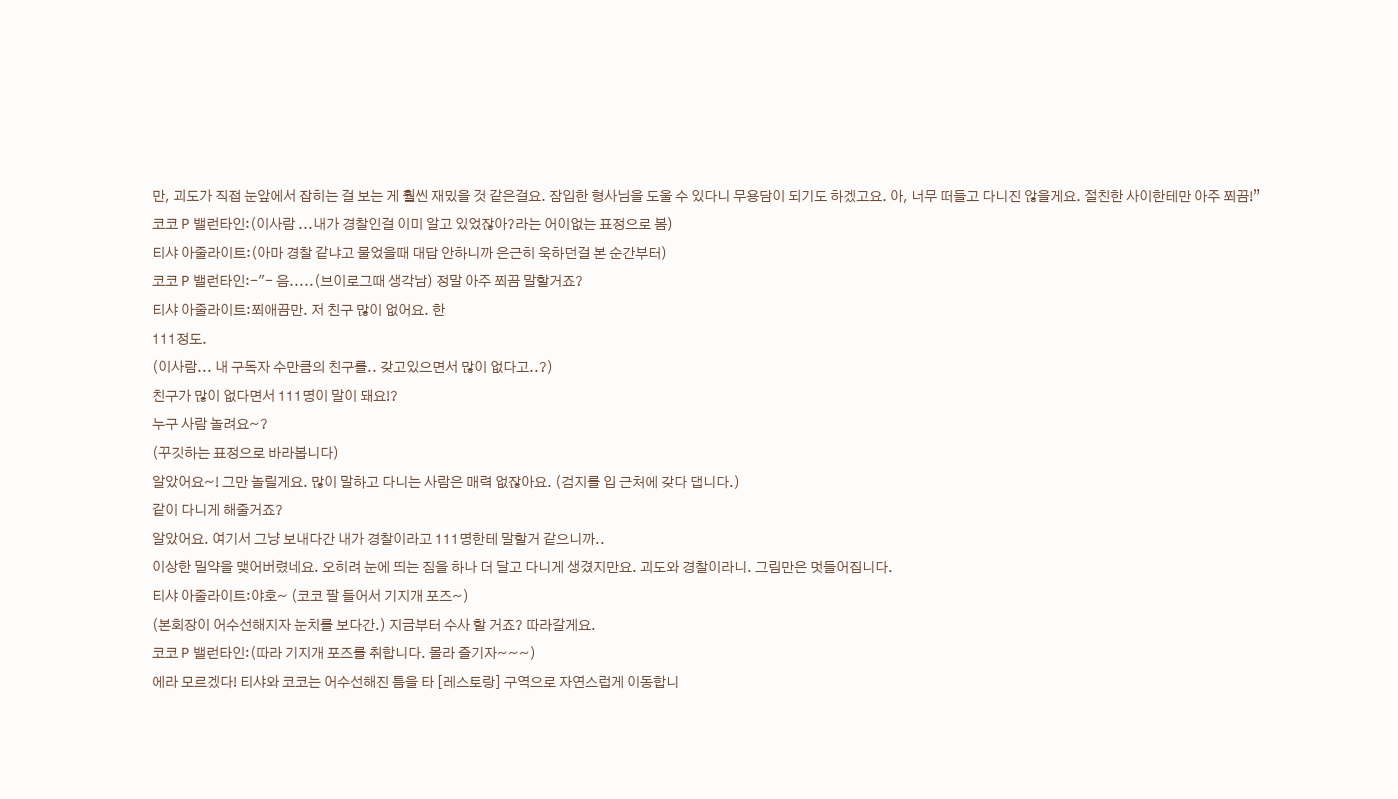만, 괴도가 직접 눈앞에서 잡히는 걸 보는 게 훨씬 재밌을 것 같은걸요. 잠입한 형사님을 도울 수 있다니 무용담이 되기도 하겠고요. 아, 너무 떠들고 다니진 않을게요. 절친한 사이한테만 아주 쬐끔!”
코코 P 밸런타인:(이사람 ...내가 경찰인걸 이미 알고 있었잖아?라는 어이없는 표정으로 봄)
티샤 아줄라이트:(아마 경찰 같냐고 물었을때 대답 안하니까 은근히 욱하던걸 본 순간부터)
코코 P 밸런타인:-"- 음.....(브이로그때 생각남) 정말 아주 쬐끔 말할거죠?
티샤 아줄라이트:쬐애끔만. 저 친구 많이 없어요. 한
111정도.
(이사람... 내 구독자 수만큼의 친구를.. 갖고있으면서 많이 없다고..?)
친구가 많이 없다면서 111명이 말이 돼요!?
누구 사람 놀려요~?
(꾸깃하는 표정으로 바라봅니다)
알았어요~! 그만 놀릴게요. 많이 말하고 다니는 사람은 매력 없잖아요. (검지를 입 근처에 갖다 댑니다.)
같이 다니게 해줄거죠?
알았어요. 여기서 그냥 보내다간 내가 경찰이라고 111명한테 말할거 같으니까..
이상한 밀약을 맺어버렸네요. 오히려 눈에 띄는 짐을 하나 더 달고 다니게 생겼지만요. 괴도와 경찰이라니. 그림만은 멋들어집니다.
티샤 아줄라이트:야호~ (코코 팔 들어서 기지개 포즈~)
(본회장이 어수선해지자 눈치를 보다간.) 지금부터 수사 할 거죠? 따라갈게요.
코코 P 밸런타인:(따라 기지개 포즈를 취합니다. 몰라 즐기자~~~)
에라 모르겠다! 티샤와 코코는 어수선해진 틈을 타 [레스토랑] 구역으로 자연스럽게 이동합니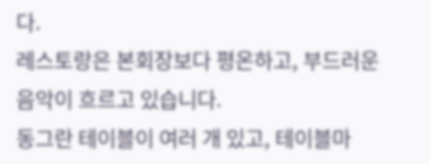다.
레스토랑은 본회장보다 평온하고, 부드러운 음악이 흐르고 있습니다.
동그란 테이블이 여러 개 있고, 테이블마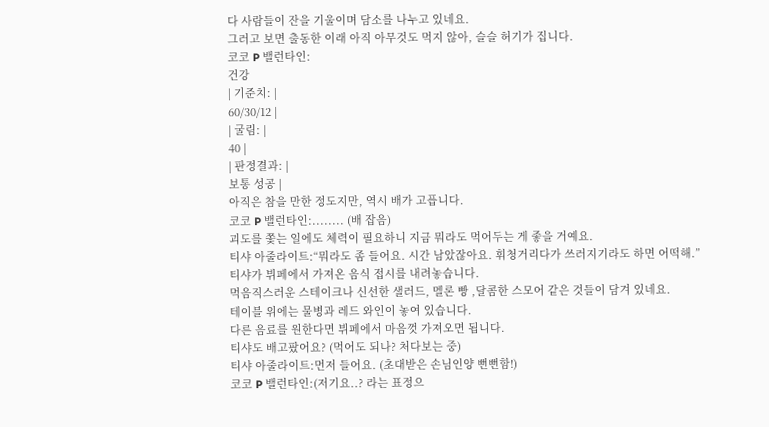다 사람들이 잔을 기울이며 담소를 나누고 있네요.
그러고 보면 출동한 이래 아직 아무것도 먹지 않아, 슬슬 허기가 집니다.
코코 P 밸런타인:
건강
| 기준치: |
60/30/12 |
| 굴림: |
40 |
| 판정결과: |
보통 성공 |
아직은 참을 만한 정도지만, 역시 배가 고픕니다.
코코 P 밸런타인:........ (배 잡음)
괴도를 쫓는 일에도 체력이 필요하니 지금 뭐라도 먹어두는 게 좋을 거예요.
티샤 아줄라이트:“뭐라도 좀 들어요. 시간 남았잖아요. 휘청거리다가 쓰러지기라도 하면 어떡해.”
티샤가 뷔페에서 가져온 음식 접시를 내려놓습니다.
먹음직스러운 스테이크나 신선한 샐러드, 멜론 빵 ,달콤한 스모어 같은 것들이 담겨 있네요.
테이블 위에는 물병과 레드 와인이 놓여 있습니다.
다른 음료를 원한다면 뷔페에서 마음껏 가져오면 됩니다.
티샤도 배고팠어요? (먹어도 되나? 처다보는 중)
티샤 아줄라이트:먼저 들어요. (초대받은 손님인양 뻔뻔함!)
코코 P 밸런타인:(저기요..? 라는 표정으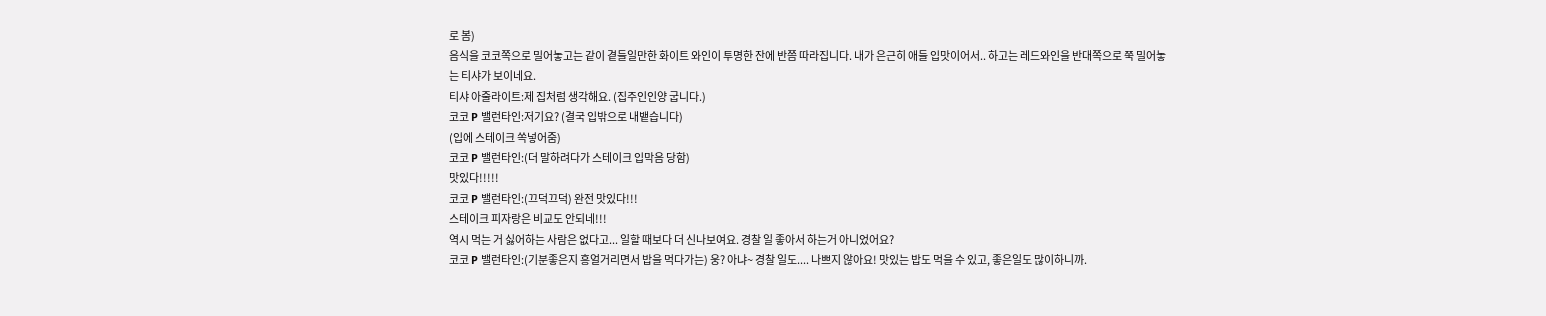로 봄)
음식을 코코쪽으로 밀어놓고는 같이 곁들일만한 화이트 와인이 투명한 잔에 반쯤 따라집니다. 내가 은근히 애들 입맛이어서.. 하고는 레드와인을 반대쪽으로 쭉 밀어놓는 티샤가 보이네요.
티샤 아줄라이트:제 집처럼 생각해요. (집주인인양 굽니다.)
코코 P 밸런타인:저기요? (결국 입밖으로 내뱉습니다)
(입에 스테이크 쏙넣어줌)
코코 P 밸런타인:(더 말하려다가 스테이크 입막음 당함)
맛있다!!!!!
코코 P 밸런타인:(끄덕끄덕) 완전 맛있다!!!
스테이크 피자랑은 비교도 안되네!!!
역시 먹는 거 싫어하는 사람은 없다고... 일할 때보다 더 신나보여요. 경찰 일 좋아서 하는거 아니었어요?
코코 P 밸런타인:(기분좋은지 흥얼거리면서 밥을 먹다가는) 웅? 아냐~ 경찰 일도.... 나쁘지 않아요! 맛있는 밥도 먹을 수 있고, 좋은일도 많이하니까.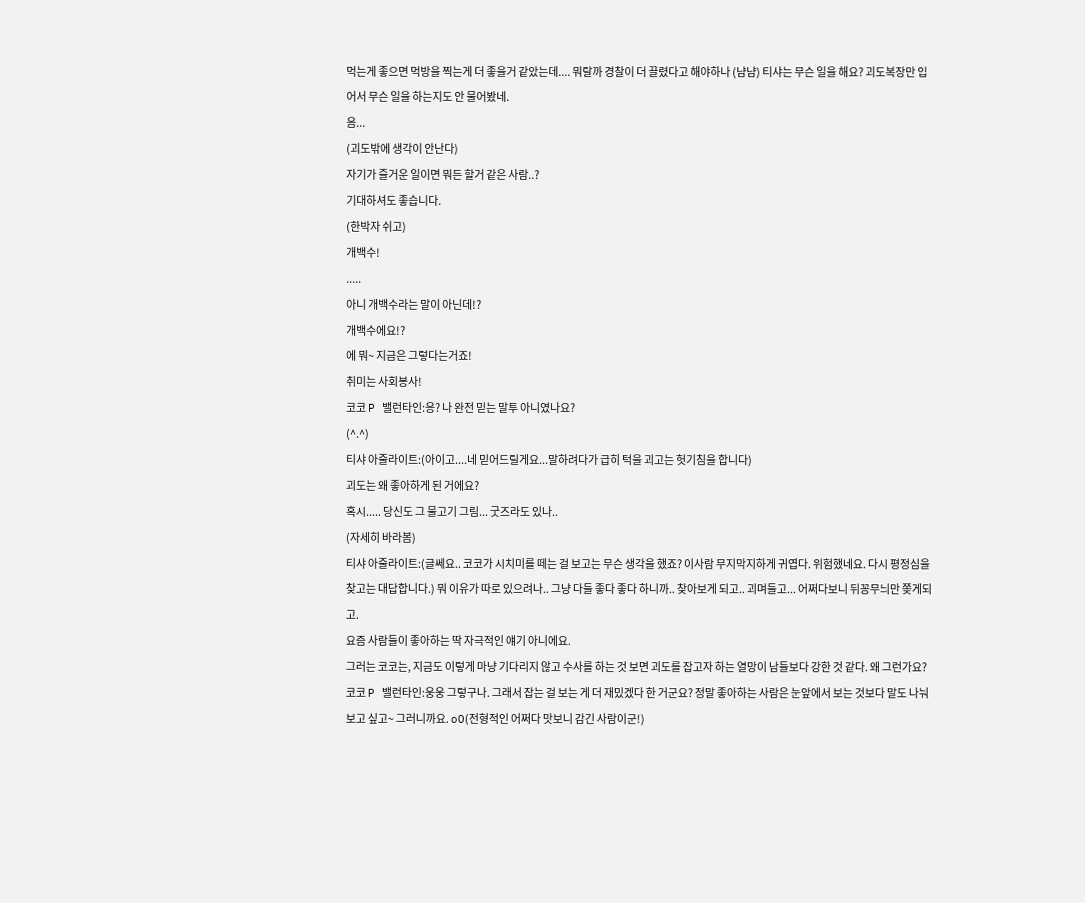먹는게 좋으면 먹방을 찍는게 더 좋을거 같았는데.... 뭐랄까 경찰이 더 끌렸다고 해야하나 (냠냠) 티샤는 무슨 일을 해요? 괴도복장만 입어서 무슨 일을 하는지도 안 물어봤네.
음...
(괴도밖에 생각이 안난다)
자기가 즐거운 일이면 뭐든 할거 같은 사람..?
기대하셔도 좋습니다.
(한박자 쉬고)
개백수!
.....
아니 개백수라는 말이 아닌데!?
개백수에요!?
에 뭐~ 지금은 그렇다는거죠!
취미는 사회봉사!
코코 P 밸런타인:응? 나 완전 믿는 말투 아니였나요?
(^.^)
티샤 아줄라이트:(아이고....네 믿어드릴게요...말하려다가 급히 턱을 괴고는 헛기침을 합니다)
괴도는 왜 좋아하게 된 거에요?
혹시..... 당신도 그 물고기 그림... 굿즈라도 있나..
(자세히 바라봄)
티샤 아줄라이트:(글쎄요.. 코코가 시치미를 떼는 걸 보고는 무슨 생각을 했죠? 이사람 무지막지하게 귀엽다. 위험했네요. 다시 평정심을 찾고는 대답합니다.) 뭐 이유가 따로 있으려나.. 그냥 다들 좋다 좋다 하니까.. 찾아보게 되고.. 괴며들고... 어쩌다보니 뒤꽁무늬만 쫒게되고.
요즘 사람들이 좋아하는 딱 자극적인 얘기 아니에요.
그러는 코코는, 지금도 이렇게 마냥 기다리지 않고 수사를 하는 것 보면 괴도를 잡고자 하는 열망이 남들보다 강한 것 같다. 왜 그런가요?
코코 P 밸런타인:웅웅 그렇구나. 그래서 잡는 걸 보는 게 더 재밌겠다 한 거군요? 정말 좋아하는 사람은 눈앞에서 보는 것보다 말도 나눠보고 싶고~ 그러니까요. oO(전형적인 어쩌다 맛보니 감긴 사람이군!)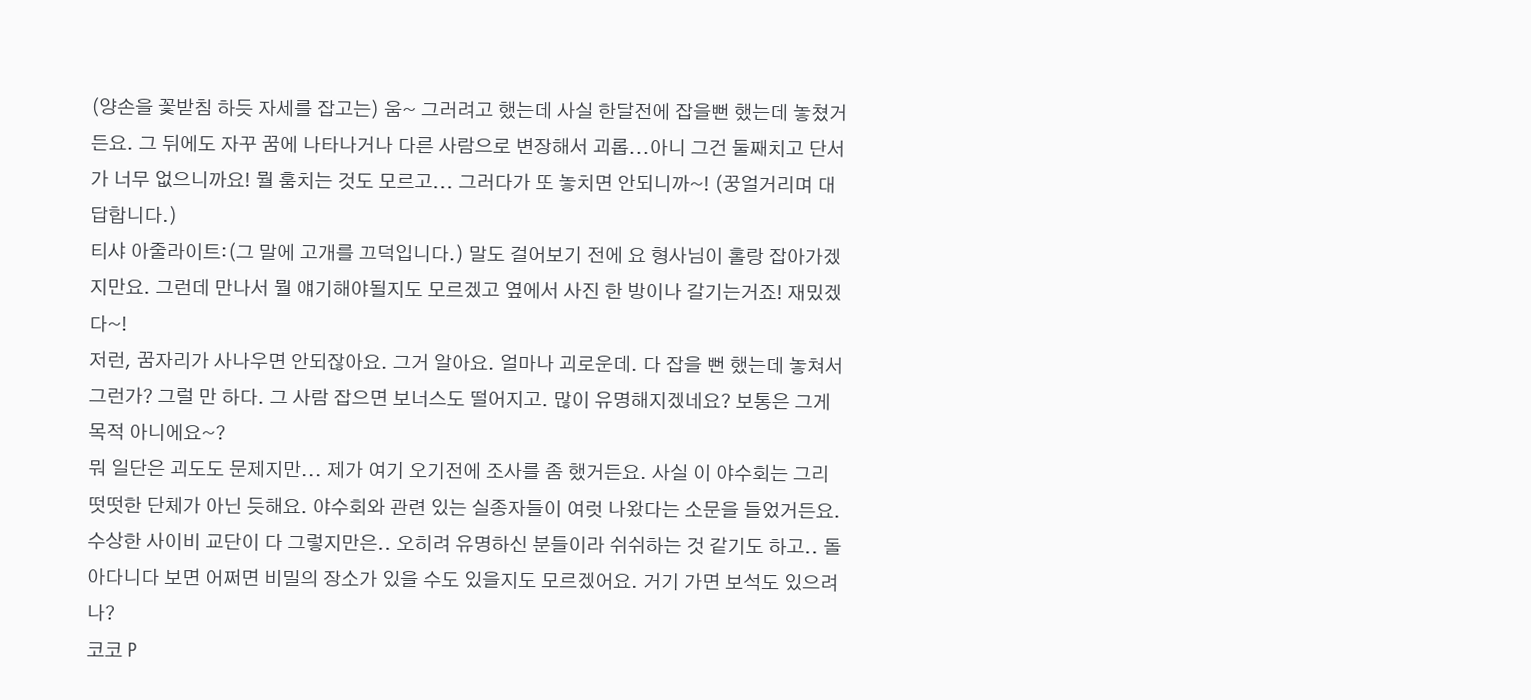(양손을 꽃받침 하듯 자세를 잡고는) 움~ 그러려고 했는데 사실 한달전에 잡을뻔 했는데 놓쳤거든요. 그 뒤에도 자꾸 꿈에 나타나거나 다른 사람으로 변장해서 괴롭...아니 그건 둘째치고 단서가 너무 없으니까요! 뭘 훔치는 것도 모르고... 그러다가 또 놓치면 안되니까~! (꿍얼거리며 대답합니다.)
티샤 아줄라이트:(그 말에 고개를 끄덕입니다.) 말도 걸어보기 전에 요 형사님이 홀랑 잡아가겠지만요. 그런데 만나서 뭘 얘기해야될지도 모르겠고 옆에서 사진 한 방이나 갈기는거죠! 재밌겠다~!
저런, 꿈자리가 사나우면 안되잖아요. 그거 알아요. 얼마나 괴로운데. 다 잡을 뻔 했는데 놓쳐서 그런가? 그럴 만 하다. 그 사람 잡으면 보너스도 떨어지고. 많이 유명해지겠네요? 보통은 그게 목적 아니에요~?
뭐 일단은 괴도도 문제지만... 제가 여기 오기전에 조사를 좀 했거든요. 사실 이 야수회는 그리 떳떳한 단체가 아닌 듯해요. 야수회와 관련 있는 실종자들이 여럿 나왔다는 소문을 들었거든요.
수상한 사이비 교단이 다 그렇지만은.. 오히려 유명하신 분들이라 쉬쉬하는 것 같기도 하고.. 돌아다니다 보면 어쩌면 비밀의 장소가 있을 수도 있을지도 모르겠어요. 거기 가면 보석도 있으려나?
코코 P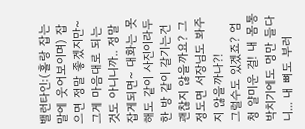밸런타인:(홀랑 잡는 말에 웃어보이며) 잡으면 정말 좋겠지만~ 그게 마음대로 되는 것도 아니니까.. 정말 잡게되면~ 대화는 못해도 같이 사진이라두 한 방 같이 갈기는건 괜찮지 않을까요? 그 정도면 서장님도 봐주지 않을까나?!
그럴수도 있겠죠? 엄청 얄미운 걸! 내 몸통 박치기에도 멍만 들다니... 내 뼈도 부러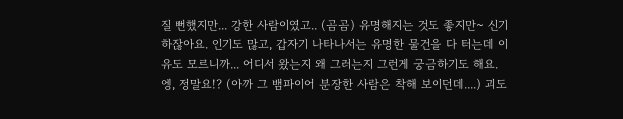질 뻔했지만... 강한 사람이였고.. (곰곰) 유명해지는 것도 좋지만~ 신기하잖아요. 인기도 많고, 갑자기 나타나서는 유명한 물건을 다 터는데 이유도 모르니까... 어디서 왔는지 왜 그러는지 그런게 궁금하기도 해요.
엥, 정말요!? (아까 그 뱀파이어 분장한 사람은 착해 보이던데....) 괴도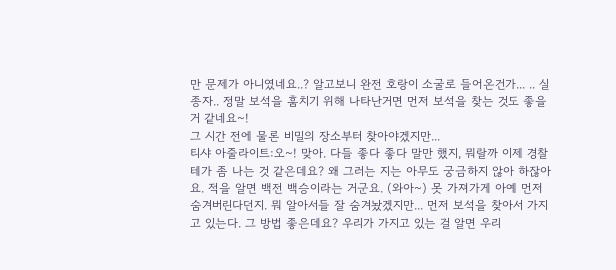만 문제가 아니였네요..? 알고보니 완전 호랑이 소굴로 들어온건가... .. 실종자.. 정말 보석을 훔치기 위해 나타난거면 먼저 보석을 찾는 것도 좋을거 같네요~!
그 시간 전에 물론 비밀의 장소부터 찾아야겠지만...
티샤 아줄라이트:오~! 맞아. 다들 좋다 좋다 말만 했지, 뭐랄까 이제 경찰 테가 좀 나는 것 같은데요? 왜 그러는 지는 아무도 궁금하지 않아 하잖아요. 적을 알면 백전 백승이라는 거군요. (와아~) 못 가져가게 아예 먼저 숨겨버린다던지. 뭐 알아서들 잘 숨겨놨겠지만... 먼저 보석을 찾아서 가지고 있는다. 그 방법 좋은데요? 우리가 가지고 있는 걸 알면 우리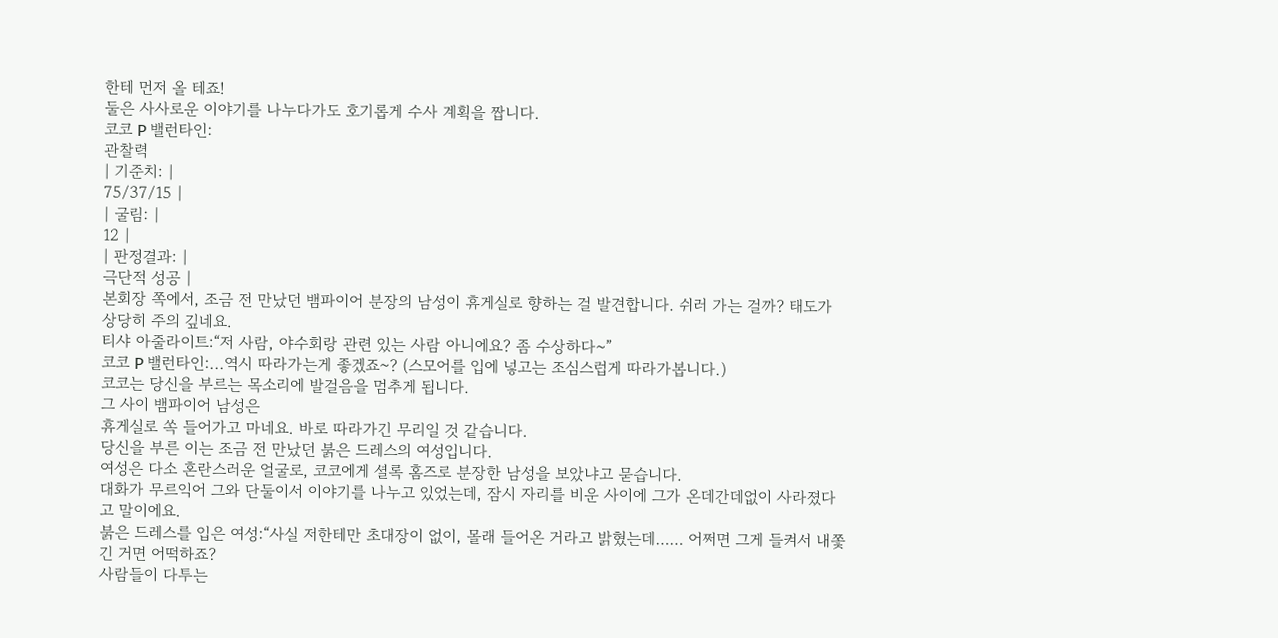한테 먼저 올 테죠!
둘은 사사로운 이야기를 나누다가도 호기롭게 수사 계획을 짭니다.
코코 P 밸런타인:
관찰력
| 기준치: |
75/37/15 |
| 굴림: |
12 |
| 판정결과: |
극단적 성공 |
본회장 쪽에서, 조금 전 만났던 뱀파이어 분장의 남성이 휴게실로 향하는 걸 발견합니다. 쉬러 가는 걸까? 태도가 상당히 주의 깊네요.
티샤 아줄라이트:“저 사람, 야수회랑 관련 있는 사람 아니에요? 좀 수상하다~”
코코 P 밸런타인:...역시 따라가는게 좋겠죠~? (스모어를 입에 넣고는 조심스럽게 따라가봅니다.)
코코는 당신을 부르는 목소리에 발걸음을 멈추게 됩니다.
그 사이 뱀파이어 남성은
휴게실로 쏙 들어가고 마네요. 바로 따라가긴 무리일 것 같습니다.
당신을 부른 이는 조금 전 만났던 붉은 드레스의 여성입니다.
여성은 다소 혼란스러운 얼굴로, 코코에게 셜록 홈즈로 분장한 남성을 보았냐고 묻습니다.
대화가 무르익어 그와 단둘이서 이야기를 나누고 있었는데, 잠시 자리를 비운 사이에 그가 온데간데없이 사라졌다고 말이에요.
붉은 드레스를 입은 여성:“사실 저한테만 초대장이 없이, 몰래 들어온 거라고 밝혔는데…… 어쩌면 그게 들켜서 내쫓긴 거면 어떡하죠?
사람들이 다투는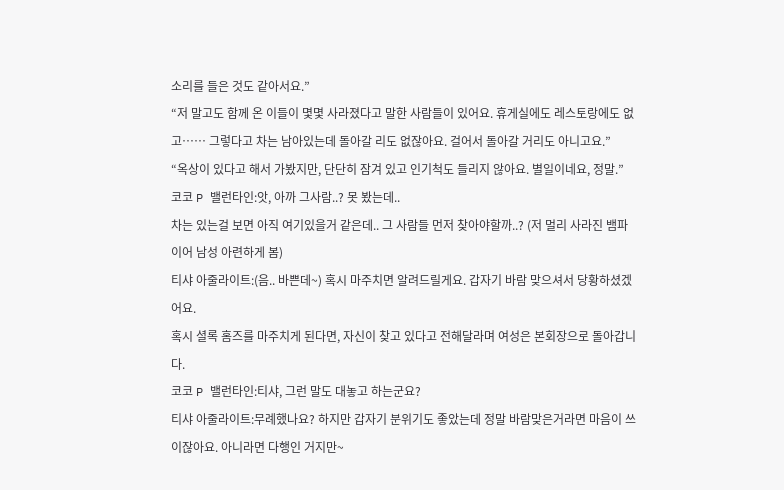소리를 들은 것도 같아서요.”
“저 말고도 함께 온 이들이 몇몇 사라졌다고 말한 사람들이 있어요. 휴게실에도 레스토랑에도 없고…… 그렇다고 차는 남아있는데 돌아갈 리도 없잖아요. 걸어서 돌아갈 거리도 아니고요.”
“옥상이 있다고 해서 가봤지만, 단단히 잠겨 있고 인기척도 들리지 않아요. 별일이네요, 정말.”
코코 P 밸런타인:앗, 아까 그사람..? 못 봤는데..
차는 있는걸 보면 아직 여기있을거 같은데.. 그 사람들 먼저 찾아야할까..? (저 멀리 사라진 뱀파이어 남성 아련하게 봄)
티샤 아줄라이트:(음.. 바쁜데~) 혹시 마주치면 알려드릴게요. 갑자기 바람 맞으셔서 당황하셨겠어요.
혹시 셜록 홈즈를 마주치게 된다면, 자신이 찾고 있다고 전해달라며 여성은 본회장으로 돌아갑니다.
코코 P 밸런타인:티샤, 그런 말도 대놓고 하는군요?
티샤 아줄라이트:무례했나요? 하지만 갑자기 분위기도 좋았는데 정말 바람맞은거라면 마음이 쓰이잖아요. 아니라면 다행인 거지만~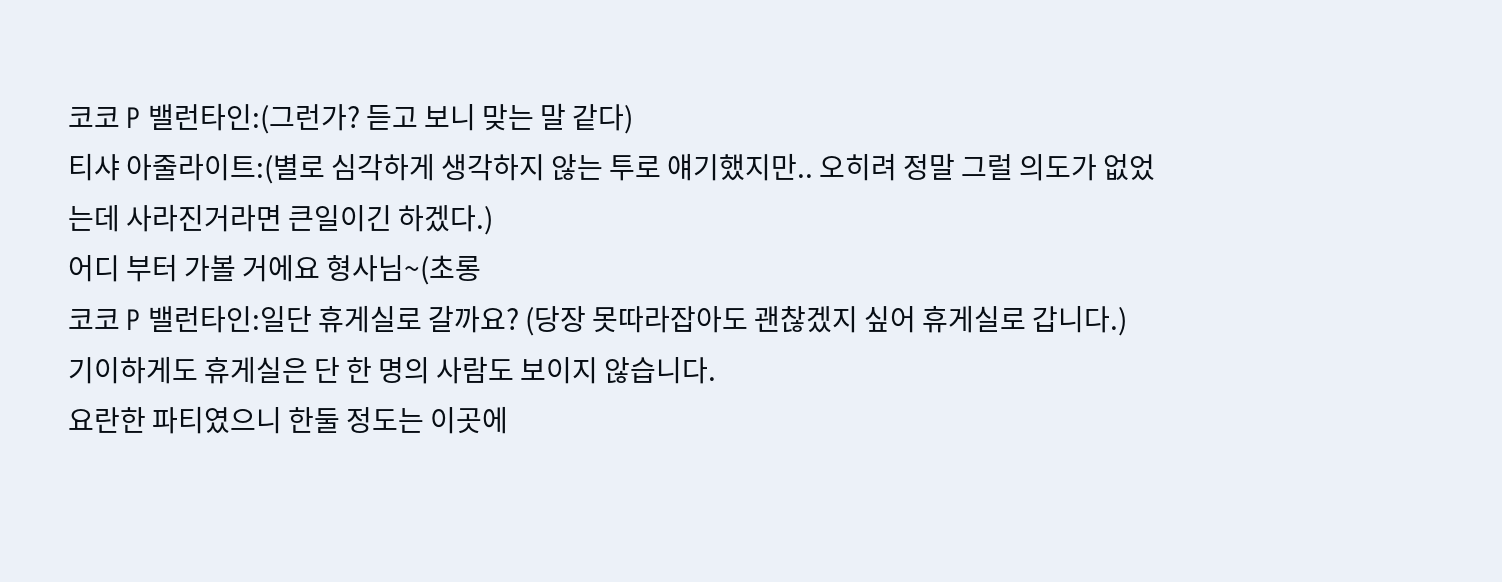코코 P 밸런타인:(그런가? 듣고 보니 맞는 말 같다)
티샤 아줄라이트:(별로 심각하게 생각하지 않는 투로 얘기했지만.. 오히려 정말 그럴 의도가 없었는데 사라진거라면 큰일이긴 하겠다.)
어디 부터 가볼 거에요 형사님~(초롱
코코 P 밸런타인:일단 휴게실로 갈까요? (당장 못따라잡아도 괜찮겠지 싶어 휴게실로 갑니다.)
기이하게도 휴게실은 단 한 명의 사람도 보이지 않습니다.
요란한 파티였으니 한둘 정도는 이곳에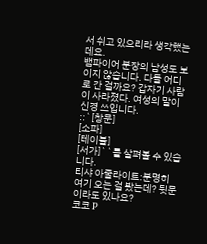서 쉬고 있으리라 생각했는데요.
뱀파이어 분장의 남성도 보이지 않습니다. 다들 어디로 간 걸까요? 갑자기 사람이 사라졌다. 여성의 말이 신경 쓰입니다.
::`[창문]
[소파]
[테이블]
[서가]``를 살펴볼 수 있습니다.
티샤 아줄라이트:분명히 여기 오는 걸 봤는데? 뒷문이라도 있나요?
코코 P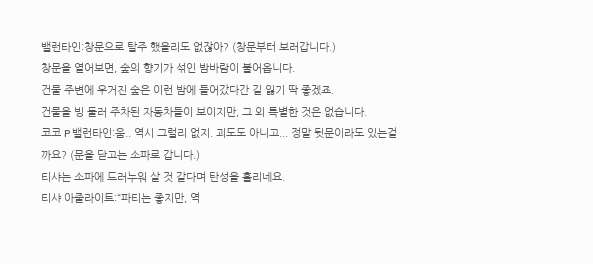밸런타인:창문으로 탈주 했을리도 없잖아? (창문부터 보러갑니다.)
창문을 열어보면, 숲의 향기가 섞인 밤바람이 불어옵니다.
건물 주변에 우거진 숲은 이런 밤에 들어갔다간 길 잃기 딱 좋겠죠.
건물을 빙 둘러 주차된 자동차들이 보이지만, 그 외 특별한 것은 없습니다.
코코 P 밸런타인:움.. 역시 그럴리 없지. 괴도도 아니고... 정말 뒷문이라도 있는걸까요? (문을 닫고는 소파로 갑니다.)
티샤는 소파에 드러누워 살 것 같다며 탄성을 흘리네요.
티샤 아줄라이트:“파티는 좋지만, 역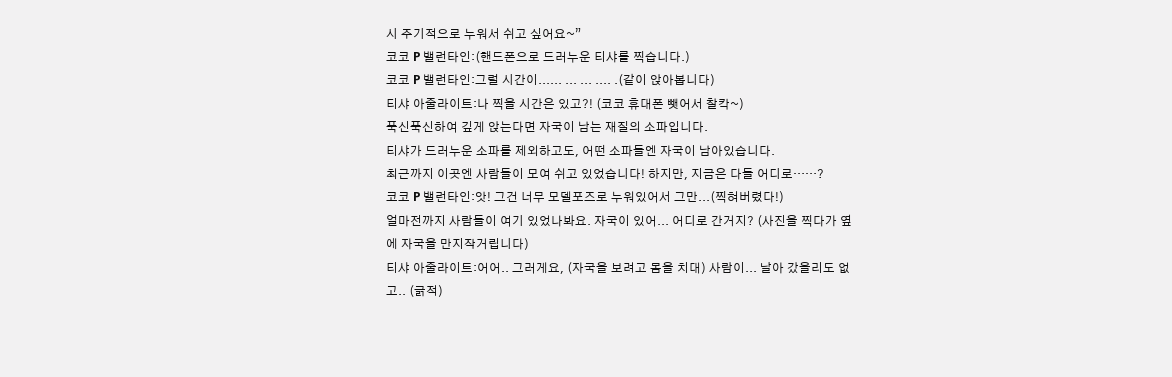시 주기적으로 누워서 쉬고 싶어요~”
코코 P 밸런타인:(핸드폰으로 드러누운 티샤를 찍습니다.)
코코 P 밸런타인:그럴 시간이...... ... ... .... .(같이 앉아봅니다)
티샤 아줄라이트:나 찍을 시간은 있고?! (코코 휴대폰 뺏어서 찰칵~)
푹신푹신하여 깊게 앉는다면 자국이 남는 재질의 소파입니다.
티샤가 드러누운 소파를 제외하고도, 어떤 소파들엔 자국이 남아있습니다.
최근까지 이곳엔 사람들이 모여 쉬고 있었습니다! 하지만, 지금은 다들 어디로……?
코코 P 밸런타인:앗! 그건 너무 모델포즈로 누워있어서 그만...(찍혀버렸다!)
얼마전까지 사람들이 여기 있었나봐요. 자국이 있어... 어디로 간거지? (사진을 찍다가 옆에 자국을 만지작거립니다)
티샤 아줄라이트:어어.. 그러게요, (자국을 보려고 몸을 치대) 사람이... 날아 갔을리도 없고.. (긁적)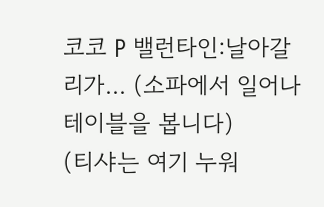코코 P 밸런타인:날아갈리가... (소파에서 일어나 테이블을 봅니다)
(티샤는 여기 누워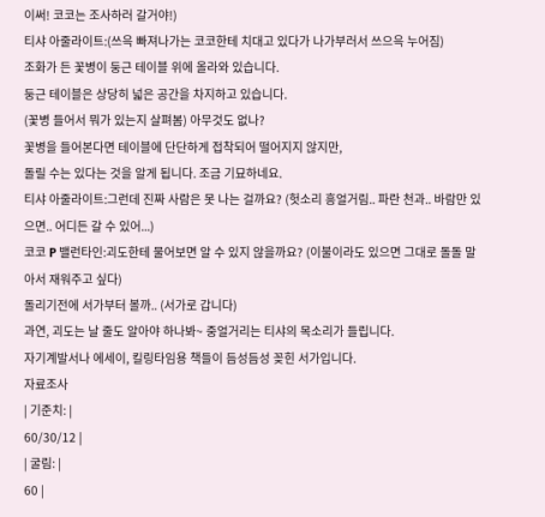이써! 코코는 조사하러 갈거야!)
티샤 아줄라이트:(쓰윽 빠져나가는 코코한테 치대고 있다가 나가부러서 쓰으윽 누어짐)
조화가 든 꽃병이 둥근 테이블 위에 올라와 있습니다.
둥근 테이블은 상당히 넓은 공간을 차지하고 있습니다.
(꽃병 들어서 뭐가 있는지 살펴봄) 아무것도 없나?
꽃병을 들어본다면 테이블에 단단하게 접착되어 떨어지지 않지만,
돌릴 수는 있다는 것을 알게 됩니다. 조금 기묘하네요.
티샤 아줄라이트:그런데 진짜 사람은 못 나는 걸까요? (헛소리 흥얼거림.. 파란 천과.. 바람만 있으면.. 어디든 갈 수 있어...)
코코 P 밸런타인:괴도한테 물어보면 알 수 있지 않을까요? (이불이라도 있으면 그대로 돌돌 말아서 재워주고 싶다)
돌리기전에 서가부터 볼까.. (서가로 갑니다)
과연, 괴도는 날 줄도 알아야 하나봐~ 중얼거리는 티샤의 목소리가 들립니다.
자기계발서나 에세이, 킬링타임용 책들이 듬성듬성 꽂힌 서가입니다.
자료조사
| 기준치: |
60/30/12 |
| 굴림: |
60 |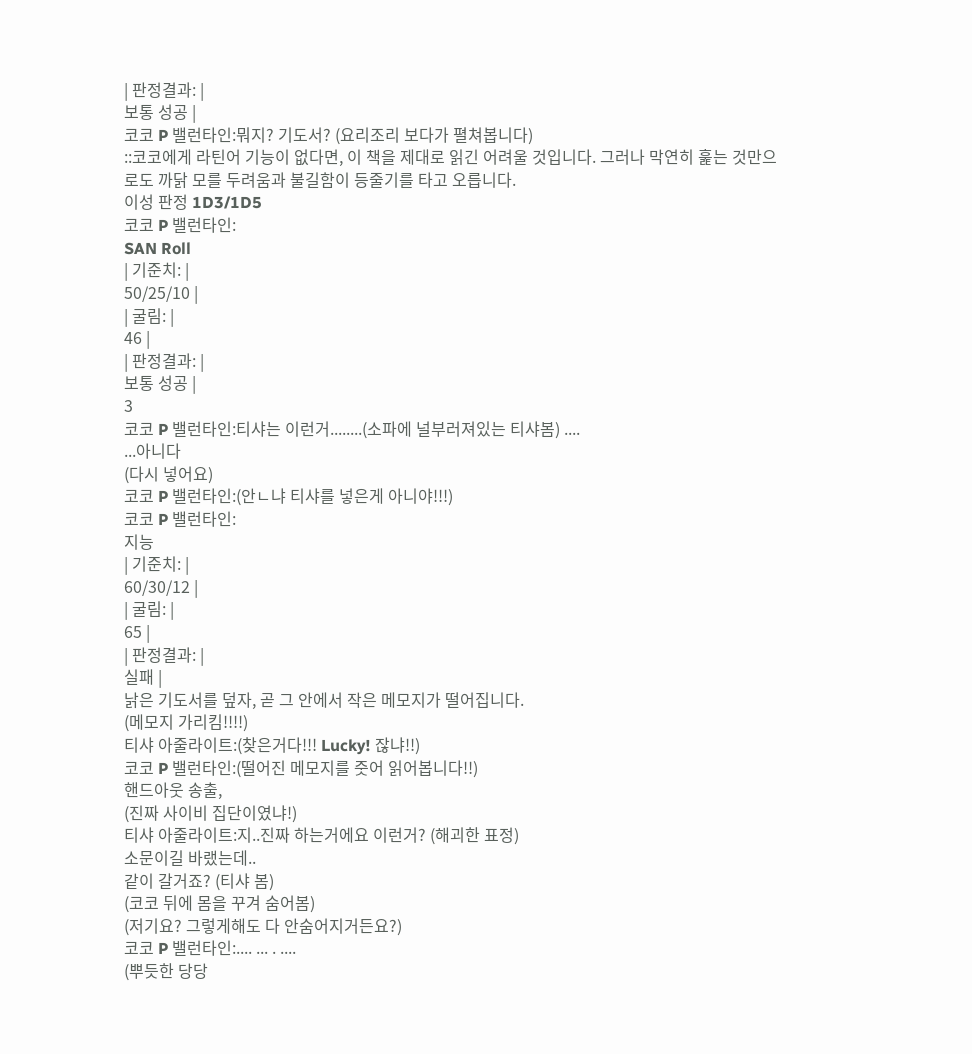| 판정결과: |
보통 성공 |
코코 P 밸런타인:뭐지? 기도서? (요리조리 보다가 펼쳐봅니다)
::코코에게 라틴어 기능이 없다면, 이 책을 제대로 읽긴 어려울 것입니다. 그러나 막연히 훑는 것만으로도 까닭 모를 두려움과 불길함이 등줄기를 타고 오릅니다.
이성 판정 1D3/1D5
코코 P 밸런타인:
SAN Roll
| 기준치: |
50/25/10 |
| 굴림: |
46 |
| 판정결과: |
보통 성공 |
3
코코 P 밸런타인:티샤는 이런거........(소파에 널부러져있는 티샤봄) ....
...아니다
(다시 넣어요)
코코 P 밸런타인:(안ㄴ냐 티샤를 넣은게 아니야!!!)
코코 P 밸런타인:
지능
| 기준치: |
60/30/12 |
| 굴림: |
65 |
| 판정결과: |
실패 |
낡은 기도서를 덮자, 곧 그 안에서 작은 메모지가 떨어집니다.
(메모지 가리킴!!!!)
티샤 아줄라이트:(찾은거다!!! Lucky! 잖냐!!)
코코 P 밸런타인:(떨어진 메모지를 줏어 읽어봅니다!!)
핸드아웃 송출,
(진짜 사이비 집단이였냐!)
티샤 아줄라이트:지..진짜 하는거에요 이런거? (해괴한 표정)
소문이길 바랬는데..
같이 갈거죠? (티샤 봄)
(코코 뒤에 몸을 꾸겨 숨어봄)
(저기요? 그렇게해도 다 안숨어지거든요?)
코코 P 밸런타인:.... ... . ....
(뿌듯한 당당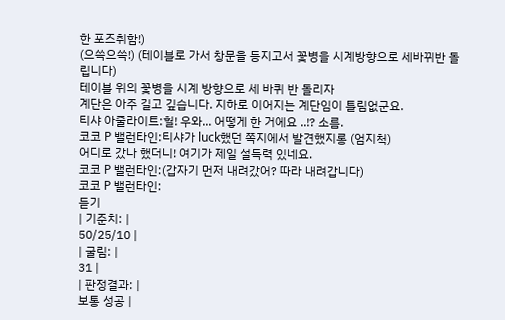한 포즈취함!)
(으쓱으쓱!) (테이블로 가서 창문을 등지고서 꽃병을 시계방향으로 세바뀌반 돌립니다)
테이블 위의 꽃병을 시계 방향으로 세 바퀴 반 돌리자
계단은 아주 길고 깊습니다. 지하로 이어지는 계단임이 틀림없군요.
티샤 아줄라이트:헐! 우와... 어떻게 한 거에요 ..!? 소름.
코코 P 밸런타인:티샤가 luck했던 쪽지에서 발견했지롱 (엄지척)
어디로 갔나 했더니! 여기가 제일 설득력 있네요.
코코 P 밸런타인:(갑자기 먼저 내려갔어? 따라 내려갑니다)
코코 P 밸런타인:
듣기
| 기준치: |
50/25/10 |
| 굴림: |
31 |
| 판정결과: |
보통 성공 |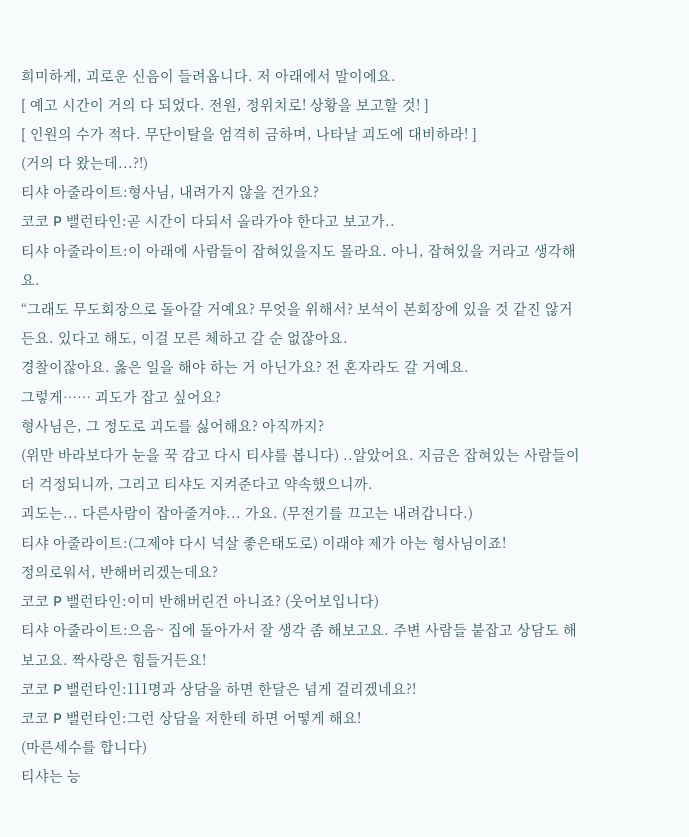희미하게, 괴로운 신음이 들려옵니다. 저 아래에서 말이에요.
[ 예고 시간이 거의 다 되었다. 전원, 정위치로! 상황을 보고할 것! ]
[ 인원의 수가 적다. 무단이탈을 엄격히 금하며, 나타날 괴도에 대비하라! ]
(거의 다 왔는데...?!)
티샤 아줄라이트:형사님, 내려가지 않을 건가요?
코코 P 밸런타인:곧 시간이 다되서 올라가야 한다고 보고가..
티샤 아줄라이트:이 아래에 사람들이 잡혀있을지도 몰라요. 아니, 잡혀있을 거라고 생각해요.
“그래도 무도회장으로 돌아갈 거예요? 무엇을 위해서? 보석이 본회장에 있을 것 같진 않거든요. 있다고 해도, 이걸 모른 체하고 갈 순 없잖아요.
경찰이잖아요. 옳은 일을 해야 하는 거 아닌가요? 전 혼자라도 갈 거예요.
그렇게…… 괴도가 잡고 싶어요?
형사님은, 그 정도로 괴도를 싫어해요? 아직까지?
(위만 바라보다가 눈을 꾹 감고 다시 티샤를 봅니다) ..알았어요. 지금은 잡혀있는 사람들이 더 걱정되니까, 그리고 티샤도 지켜준다고 약속했으니까.
괴도는... 다른사람이 잡아줄거야... 가요. (무전기를 끄고는 내려갑니다.)
티샤 아줄라이트:(그제야 다시 넉살 좋은태도로) 이래야 제가 아는 형사님이죠!
정의로워서, 반해버리겠는데요?
코코 P 밸런타인:이미 반해버린건 아니죠? (웃어보입니다)
티샤 아줄라이트:으음~ 집에 돌아가서 잘 생각 좀 해보고요. 주변 사람들 붙잡고 상담도 해 보고요. 짝사랑은 힘들거든요!
코코 P 밸런타인:111명과 상담을 하면 한달은 넘게 걸리겠네요?!
코코 P 밸런타인:그런 상담을 저한테 하면 어떻게 해요!
(마른세수를 합니다)
티샤는 능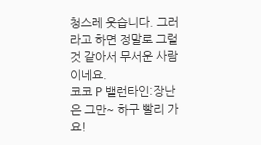청스레 웃습니다. 그러라고 하면 정말로 그럴 것 같아서 무서운 사람이네요.
코코 P 밸런타인:장난은 그만~ 하구 빨리 가요!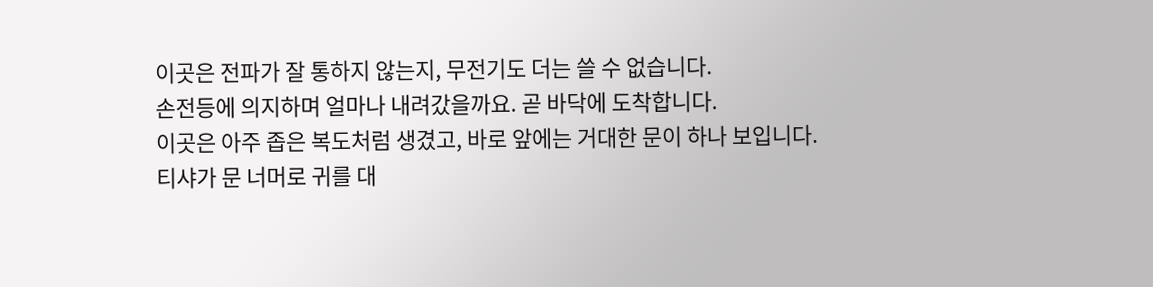이곳은 전파가 잘 통하지 않는지, 무전기도 더는 쓸 수 없습니다.
손전등에 의지하며 얼마나 내려갔을까요. 곧 바닥에 도착합니다.
이곳은 아주 좁은 복도처럼 생겼고, 바로 앞에는 거대한 문이 하나 보입니다.
티샤가 문 너머로 귀를 대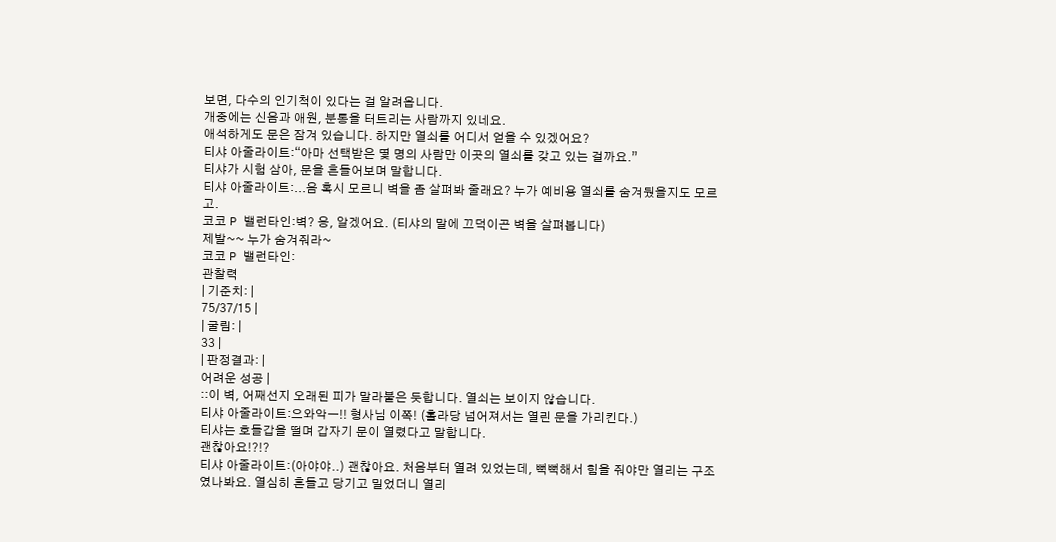보면, 다수의 인기척이 있다는 걸 알려옵니다.
개중에는 신음과 애원, 분통을 터트리는 사람까지 있네요.
애석하게도 문은 잠겨 있습니다. 하지만 열쇠를 어디서 얻을 수 있겠어요?
티샤 아줄라이트:“아마 선택받은 몇 명의 사람만 이곳의 열쇠를 갖고 있는 걸까요.”
티샤가 시험 삼아, 문을 흔들어보며 말합니다.
티샤 아줄라이트:...음 혹시 모르니 벽을 좀 살펴봐 줄래요? 누가 예비용 열쇠를 숨겨뒀을지도 모르고.
코코 P 밸런타인:벽? 응, 알겠어요. (티샤의 말에 끄덕이곤 벽을 살펴봅니다)
제발~~ 누가 숨겨줘라~
코코 P 밸런타인:
관찰력
| 기준치: |
75/37/15 |
| 굴림: |
33 |
| 판정결과: |
어려운 성공 |
::이 벽, 어째선지 오래된 피가 말라붙은 듯합니다. 열쇠는 보이지 않습니다.
티샤 아줄라이트:으와악ㅡ!! 형사님 이쪽! (홀라당 넘어져서는 열린 문을 가리킨다.)
티샤는 호들갑을 떨며 갑자기 문이 열렸다고 말합니다.
괜찮아요!?!?
티샤 아줄라이트:(아야야..) 괜찮아요. 처음부터 열려 있었는데, 뻑뻑해서 힘을 줘야만 열리는 구조였나봐요. 열심히 흔들고 당기고 밀었더니 열리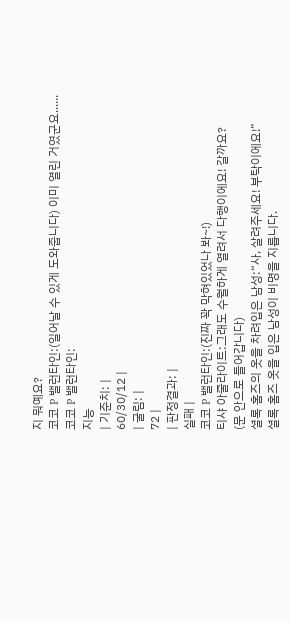지 뭐예요?
코코 P 밸런타인:(일어날 수 있게 도와줍니다) 이미 열린 거였군요......
코코 P 밸런타인:
지능
| 기준치: |
60/30/12 |
| 굴림: |
72 |
| 판정결과: |
실패 |
코코 P 밸런타인:(진짜 꽉 막혀있었나 봐~!)
티샤 아줄라이트:그래도 수월하게 열려서 다행이에요! 갈까요?
(문 안으로 들어갑니다)
셜록 홈즈의 옷을 차려입은 남성:“사, 살려주세요! 부탁이에요!”
셜록 홈즈 옷을 입은 남성이 비명을 지릅니다.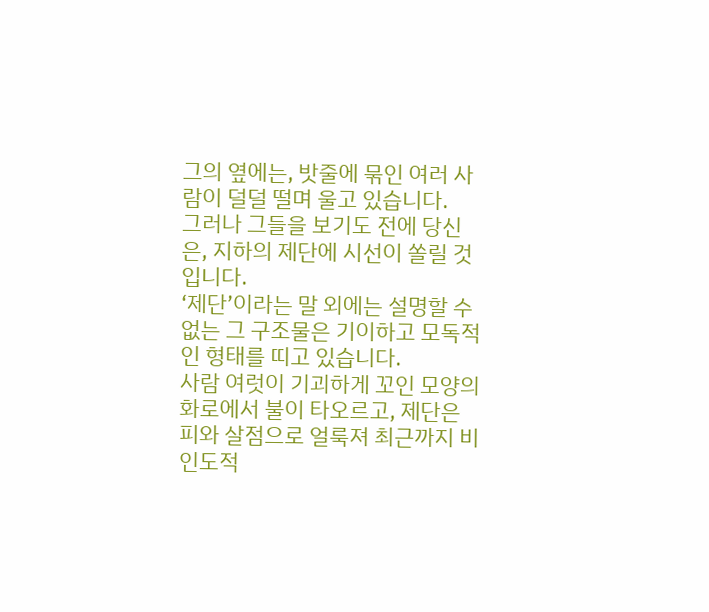그의 옆에는, 밧줄에 묶인 여러 사람이 덜덜 떨며 울고 있습니다.
그러나 그들을 보기도 전에 당신은, 지하의 제단에 시선이 쏠릴 것입니다.
‘제단’이라는 말 외에는 설명할 수 없는 그 구조물은 기이하고 모독적인 형태를 띠고 있습니다.
사람 여럿이 기괴하게 꼬인 모양의 화로에서 불이 타오르고, 제단은 피와 살점으로 얼룩져 최근까지 비인도적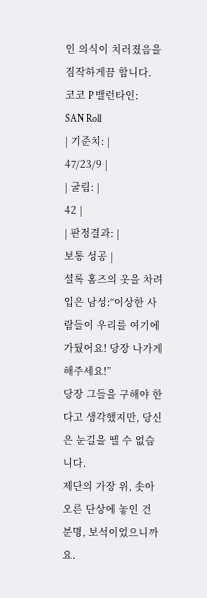인 의식이 치러졌음을 짐작하게끔 합니다.
코코 P 밸런타인:
SAN Roll
| 기준치: |
47/23/9 |
| 굴림: |
42 |
| 판정결과: |
보통 성공 |
셜록 홈즈의 옷을 차려입은 남성:“이상한 사람들이 우리를 여기에 가뒀어요! 당장 나가게 해주세요!”
당장 그들을 구해야 한다고 생각했지만, 당신은 눈길을 뗄 수 없습니다.
제단의 가장 위, 솟아오른 단상에 놓인 건 분명, 보석이었으니까요.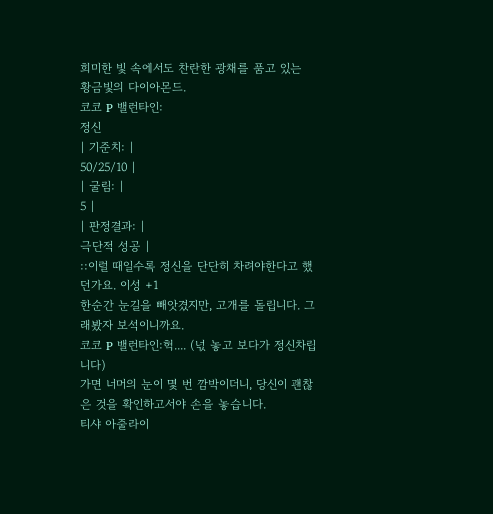희미한 빛 속에서도 찬란한 광채를 품고 있는
황금빛의 다이아몬드.
코코 P 밸런타인:
정신
| 기준치: |
50/25/10 |
| 굴림: |
5 |
| 판정결과: |
극단적 성공 |
::이럴 때일수록 정신을 단단히 차려야한다고 했던가요. 이성 +1
한순간 눈길을 빼앗겼지만, 고개를 돌립니다. 그래봤자 보석이니까요.
코코 P 밸런타인:헉.... (넋 놓고 보다가 정신차립니다)
가면 너머의 눈이 몇 번 깜박이더니, 당신이 괜찮은 것을 확인하고서야 손을 놓습니다.
티샤 아줄라이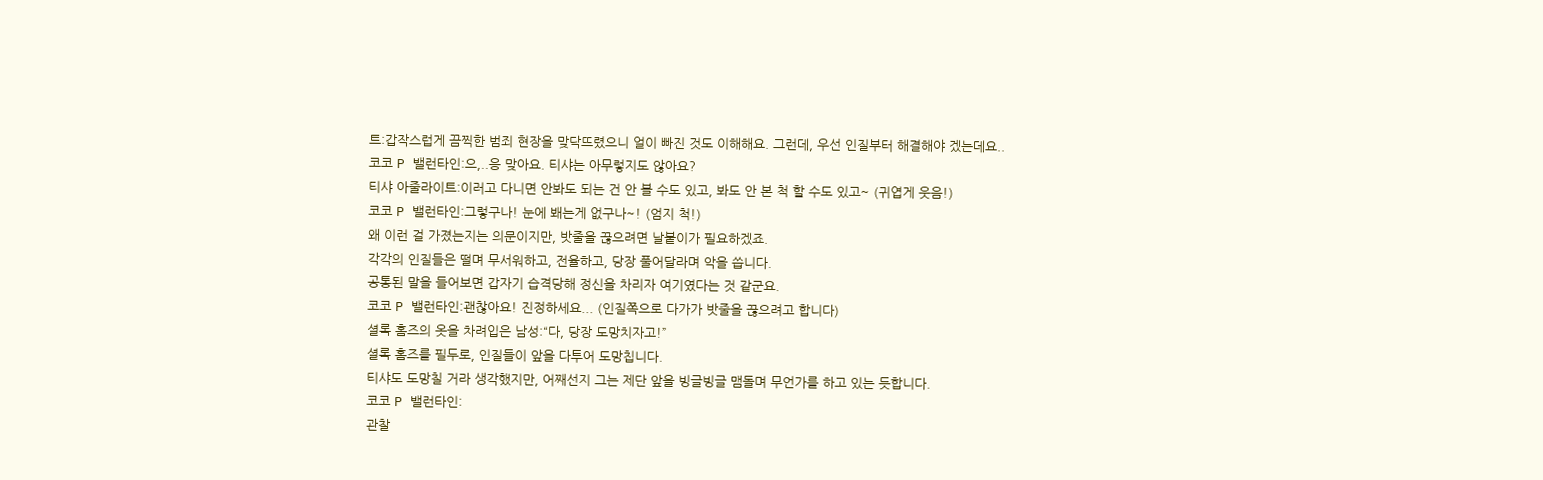트:갑작스럽게 끔찍한 범죄 현장을 맞닥뜨렸으니 얼이 빠진 것도 이해해요. 그런데, 우선 인질부터 해결해야 겠는데요..
코코 P 밸런타인:으,..응 맞아요. 티샤는 아무렇지도 않아요?
티샤 아줄라이트:이러고 다니면 안봐도 되는 건 안 볼 수도 있고, 봐도 안 본 척 할 수도 있고~ (귀엽게 웃음!)
코코 P 밸런타인:그렇구나! 눈에 봬는게 없구나~! (엄지 척!)
왜 이런 걸 가졌는지는 의문이지만, 밧줄을 끊으려면 날붙이가 필요하겠죠.
각각의 인질들은 떨며 무서워하고, 전율하고, 당장 풀어달라며 악을 씁니다.
공통된 말을 들어보면 갑자기 습격당해 정신을 차리자 여기였다는 것 같군요.
코코 P 밸런타인:괜찮아요! 진정하세요... (인질쪽으로 다가가 밧줄을 끊으려고 합니다)
셜록 홈즈의 옷을 차려입은 남성:“다, 당장 도망치자고!”
셜록 홈즈를 필두로, 인질들이 앞을 다투어 도망칩니다.
티샤도 도망칠 거라 생각했지만, 어째선지 그는 제단 앞을 빙글빙글 맴돌며 무언가를 하고 있는 듯합니다.
코코 P 밸런타인:
관찰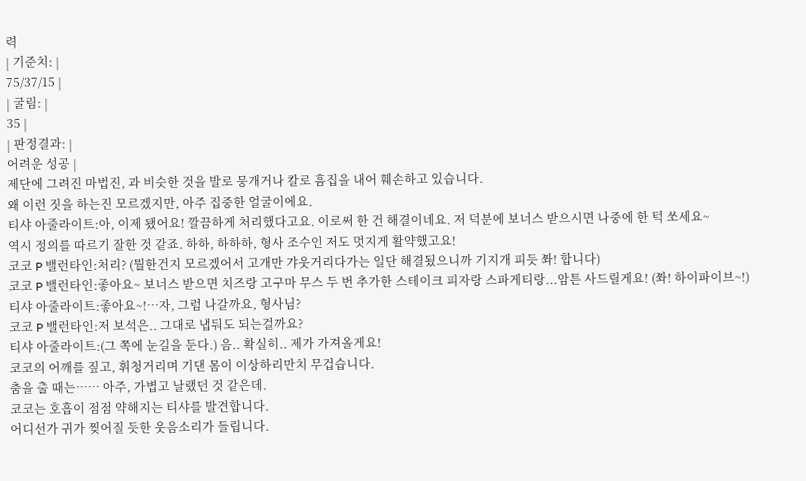력
| 기준치: |
75/37/15 |
| 굴림: |
35 |
| 판정결과: |
어려운 성공 |
제단에 그려진 마법진, 과 비슷한 것을 발로 뭉개거나 칼로 흠집을 내어 훼손하고 있습니다.
왜 이런 짓을 하는진 모르겠지만, 아주 집중한 얼굴이에요.
티샤 아줄라이트:아, 이제 됐어요! 깔끔하게 처리했다고요. 이로써 한 건 해결이네요. 저 덕분에 보너스 받으시면 나중에 한 턱 쏘세요~
역시 정의를 따르기 잘한 것 같죠. 하하, 하하하, 형사 조수인 저도 멋지게 활약했고요!
코코 P 밸런타인:처리? (뭘한건지 모르겠어서 고개만 갸웃거리다가는 일단 해결됬으니까 기지개 피듯 쫘! 합니다)
코코 P 밸런타인:좋아요~ 보너스 받으면 치즈랑 고구마 무스 두 번 추가한 스테이크 피자랑 스파게티랑...암튼 사드릴게요! (쫘! 하이파이브~!)
티샤 아줄라이트:좋아요~!…자, 그럼 나갈까요, 형사님?
코코 P 밸런타인:저 보석은.. 그대로 냅둬도 되는걸까요?
티샤 아줄라이트:(그 쪽에 눈길을 둔다.) 음.. 확실히.. 제가 가져올게요!
코코의 어깨를 짚고, 휘청거리며 기댄 몸이 이상하리만치 무겁습니다.
춤을 출 때는…… 아주, 가볍고 날랬던 것 같은데.
코코는 호흡이 점점 약해지는 티샤를 발견합니다.
어디선가 귀가 찢어질 듯한 웃음소리가 들립니다.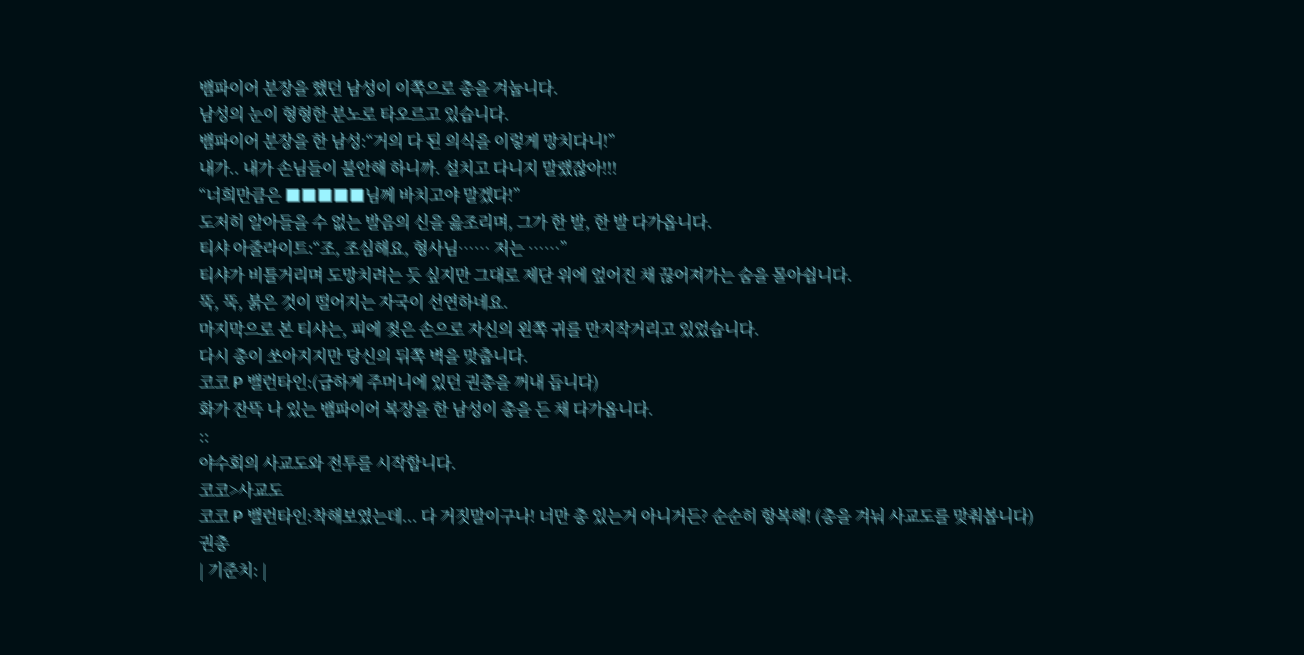뱀파이어 분장을 했던 남성이 이쪽으로 총을 겨눕니다.
남성의 눈이 형형한 분노로 타오르고 있습니다.
뱀파이어 분장을 한 남성:“거의 다 된 의식을 이렇게 망치다니!”
내가.. 내가 손님들이 불안해 하니까. 설치고 다니지 말랬잖아!!!
“너희만큼은 ■■■■■님께 바치고야 말겠다!”
도저히 알아들을 수 없는 발음의 신을 읊조리며, 그가 한 발, 한 발 다가옵니다.
티샤 아줄라이트:“조, 조심해요, 형사님…… 저는 ……”
티샤가 비틀거리며 도망치려는 듯 싶지만 그대로 제단 위에 엎어진 채 끊어져가는 숨을 몰아쉽니다.
뚝, 뚝, 붉은 것이 떨어지는 자국이 선연하네요.
마지막으로 본 티샤는, 피에 젖은 손으로 자신의 왼쪽 귀를 만지작거리고 있었습니다.
다시 총이 쏘아지지만 당신의 뒤쪽 벽을 맞춥니다.
코코 P 밸런타인:(급하게 주머니에 있던 권총을 꺼내 듭니다)
화가 잔뜩 나 있는 뱀파이어 복장을 한 남성이 총을 든 채 다가옵니다.
::
야수회의 사교도와 전투를 시작합니다.
코코>사교도
코코 P 밸런타인:착해보였는데... 다 거짓말이구나! 너만 총 있는거 아니거든? 순순히 항복해! (총을 겨눠 사교도를 맞춰봅니다)
권총
| 기준치: |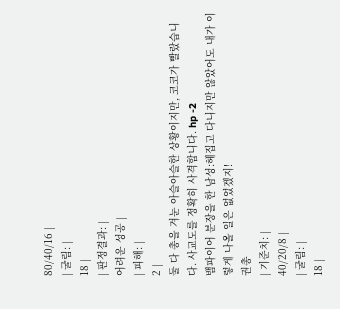80/40/16 |
| 굴림: |
18 |
| 판정결과: |
어려운 성공 |
| 피해: |
2 |
둘 다 총을 겨눈 아슬아슬한 상황이지만, 코코가 빨랐습니다. 사교도를 정확히 사격합니다. hp -2
뱀파이어 분장을 한 남성:헤집고 다니지만 않았어도 내가 이렇게 나올 일은 없었겠지!
권총
| 기준치: |
40/20/8 |
| 굴림: |
18 |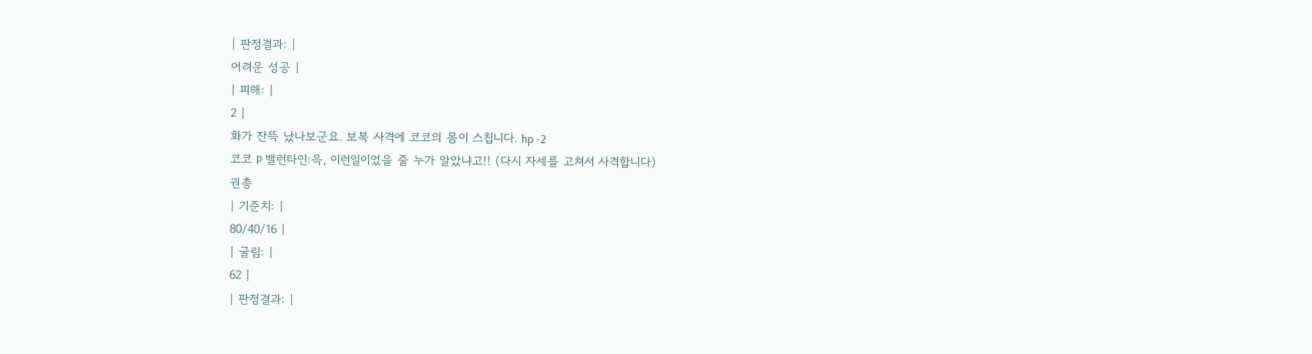| 판정결과: |
어려운 성공 |
| 피해: |
2 |
화가 잔뜩 났나보군요. 보복 사격에 코코의 몸이 스칩니다. hp -2
코코 P 밸런타인:윽, 이런일이었을 줄 누가 알았냐고!! (다시 자세를 고쳐서 사격합니다)
권총
| 기준치: |
80/40/16 |
| 굴림: |
62 |
| 판정결과: |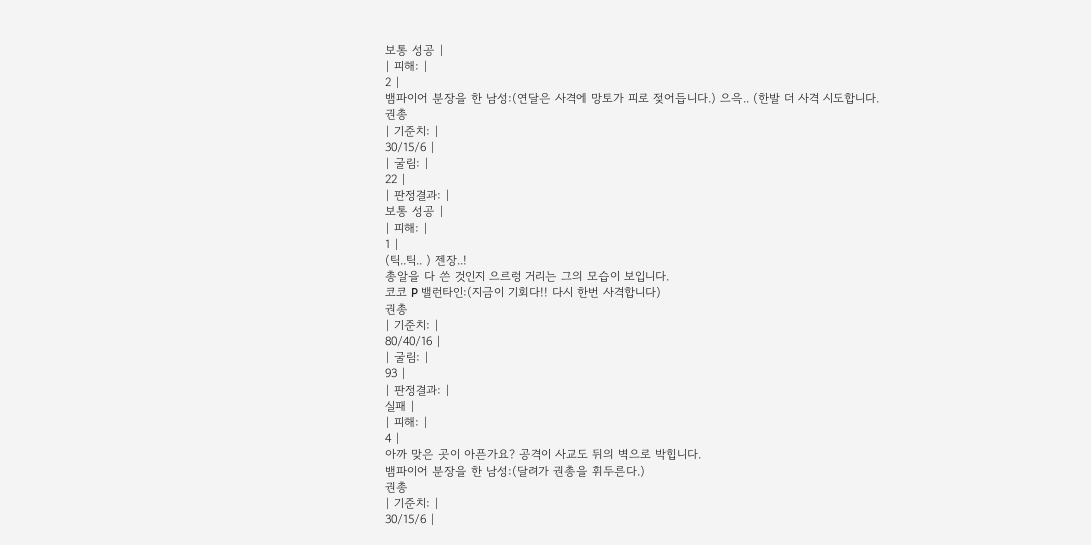보통 성공 |
| 피해: |
2 |
뱀파이어 분장을 한 남성:(연달은 사격에 망토가 피로 젖어듭니다.) 으윽.. (한발 더 사격 시도합니다.
권총
| 기준치: |
30/15/6 |
| 굴림: |
22 |
| 판정결과: |
보통 성공 |
| 피해: |
1 |
(틱..틱.. ) 젠장..!
총알을 다 쓴 것인지 으르렁 거리는 그의 모습이 보입니다.
코코 P 밸런타인:(지금이 기회다!! 다시 한번 사격합니다)
권총
| 기준치: |
80/40/16 |
| 굴림: |
93 |
| 판정결과: |
실패 |
| 피해: |
4 |
아까 맞은 곳이 아픈가요? 공격이 사교도 뒤의 벽으로 박힙니다.
뱀파이어 분장을 한 남성:(달려가 권총을 휘두른다.)
권총
| 기준치: |
30/15/6 |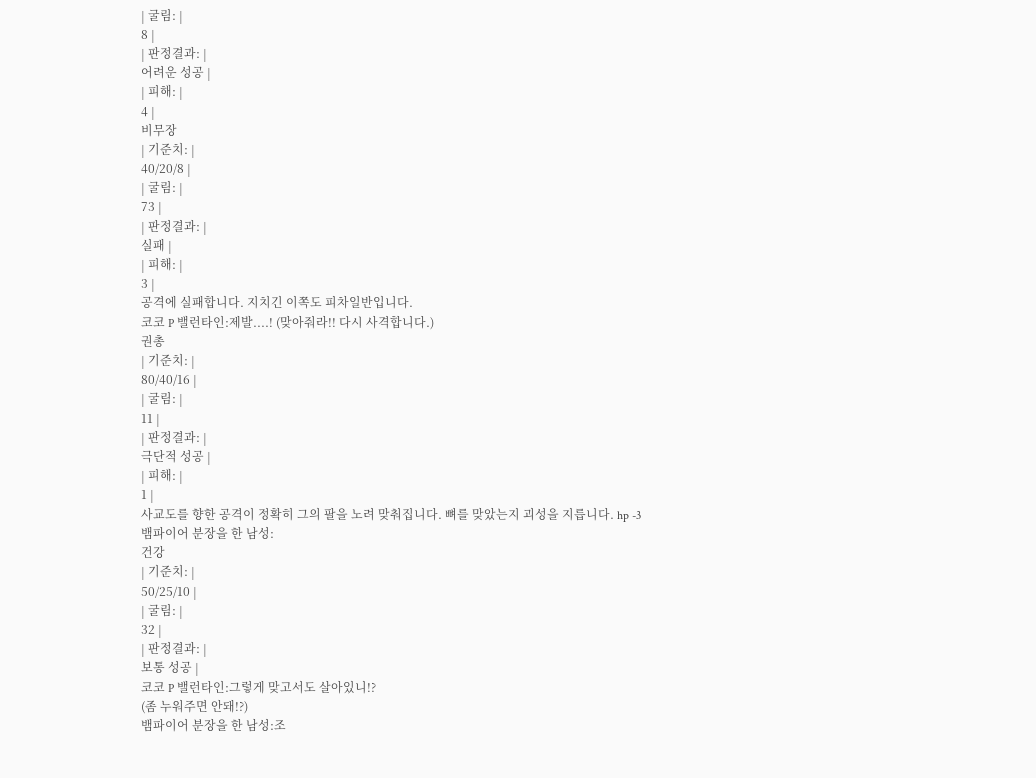| 굴림: |
8 |
| 판정결과: |
어려운 성공 |
| 피해: |
4 |
비무장
| 기준치: |
40/20/8 |
| 굴림: |
73 |
| 판정결과: |
실패 |
| 피해: |
3 |
공격에 실패합니다. 지치긴 이쪽도 피차일반입니다.
코코 P 밸런타인:제발....! (맞아줘라!! 다시 사격합니다.)
권총
| 기준치: |
80/40/16 |
| 굴림: |
11 |
| 판정결과: |
극단적 성공 |
| 피해: |
1 |
사교도를 향한 공격이 정확히 그의 팔을 노려 맞춰집니다. 뼈를 맞았는지 괴성을 지릅니다. hp -3
뱀파이어 분장을 한 남성:
건강
| 기준치: |
50/25/10 |
| 굴림: |
32 |
| 판정결과: |
보통 성공 |
코코 P 밸런타인:그렇게 맞고서도 살아있니!?
(좀 누워주면 안돼!?)
뱀파이어 분장을 한 남성:조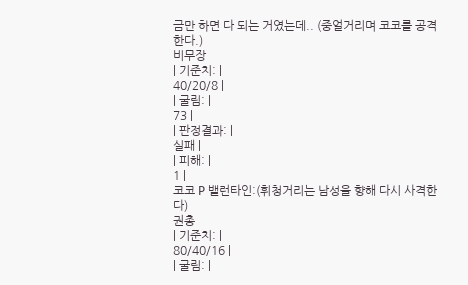금만 하면 다 되는 거였는데.. (중얼거리며 코코를 공격한다.)
비무장
| 기준치: |
40/20/8 |
| 굴림: |
73 |
| 판정결과: |
실패 |
| 피해: |
1 |
코코 P 밸런타인:(휘청거리는 남성을 향해 다시 사격한다)
권총
| 기준치: |
80/40/16 |
| 굴림: |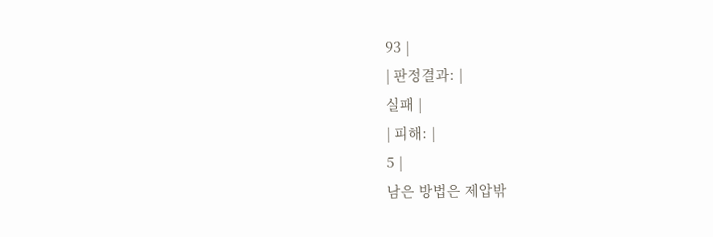93 |
| 판정결과: |
실패 |
| 피해: |
5 |
남은 방법은 제압밖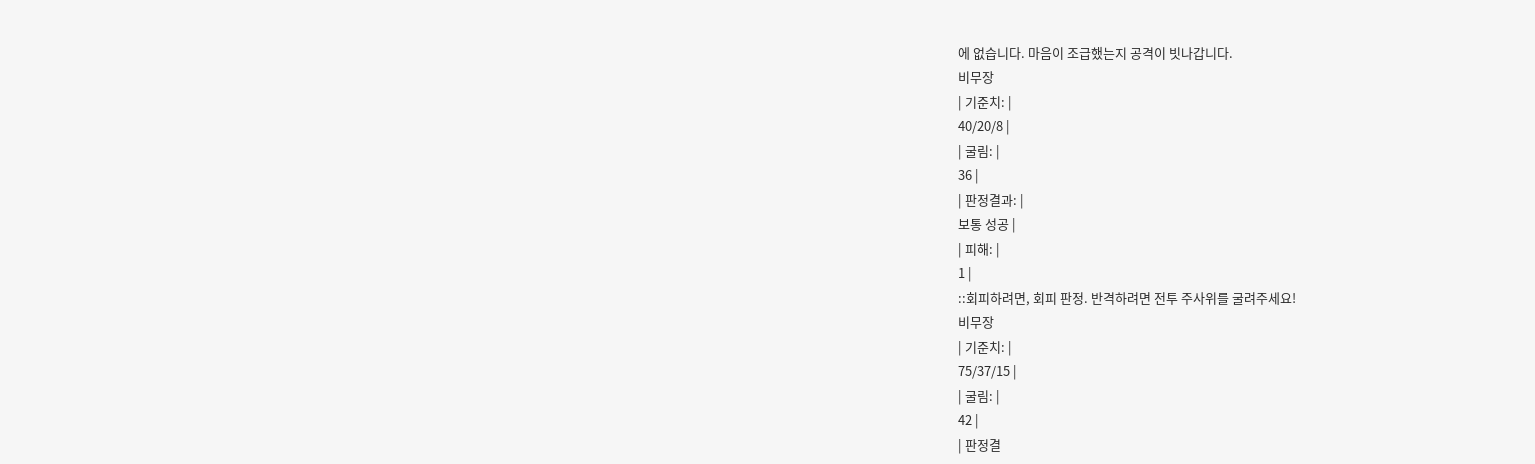에 없습니다. 마음이 조급했는지 공격이 빗나갑니다.
비무장
| 기준치: |
40/20/8 |
| 굴림: |
36 |
| 판정결과: |
보통 성공 |
| 피해: |
1 |
::회피하려면, 회피 판정. 반격하려면 전투 주사위를 굴려주세요!
비무장
| 기준치: |
75/37/15 |
| 굴림: |
42 |
| 판정결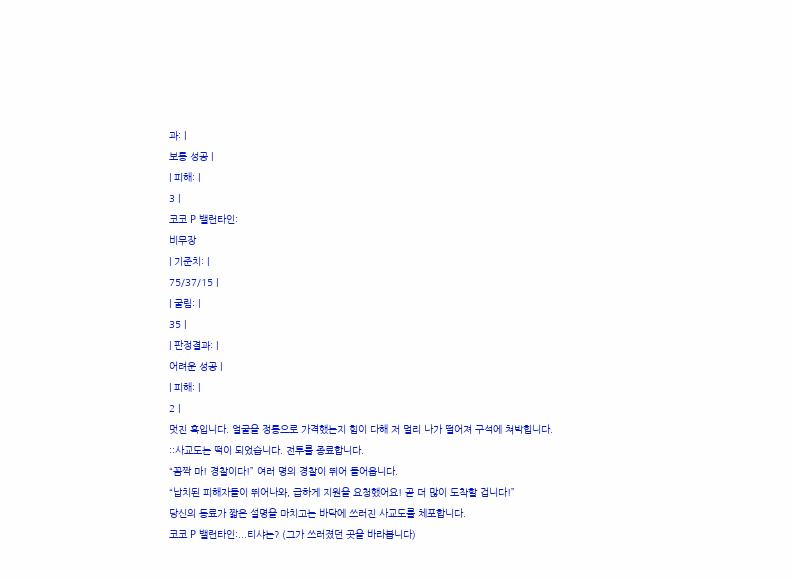과: |
보통 성공 |
| 피해: |
3 |
코코 P 밸런타인:
비무장
| 기준치: |
75/37/15 |
| 굴림: |
35 |
| 판정결과: |
어려운 성공 |
| 피해: |
2 |
멋진 훅입니다. 얼굴을 정통으로 가격했는지 힘이 다해 저 멀리 나가 떨어져 구석에 쳐박힙니다.
::사교도는 떡이 되었습니다. 전투를 종료합니다.
“꼼짝 마! 경찰이다!” 여러 명의 경찰이 뛰어 들어옵니다.
“납치된 피해자들이 뛰어나와, 급하게 지원을 요청했어요! 곧 더 많이 도착할 겁니다!”
당신의 동료가 짧은 설명을 마치고는 바닥에 쓰러진 사교도를 체포합니다.
코코 P 밸런타인:...티샤는? (그가 쓰러졌던 곳을 바라봅니다)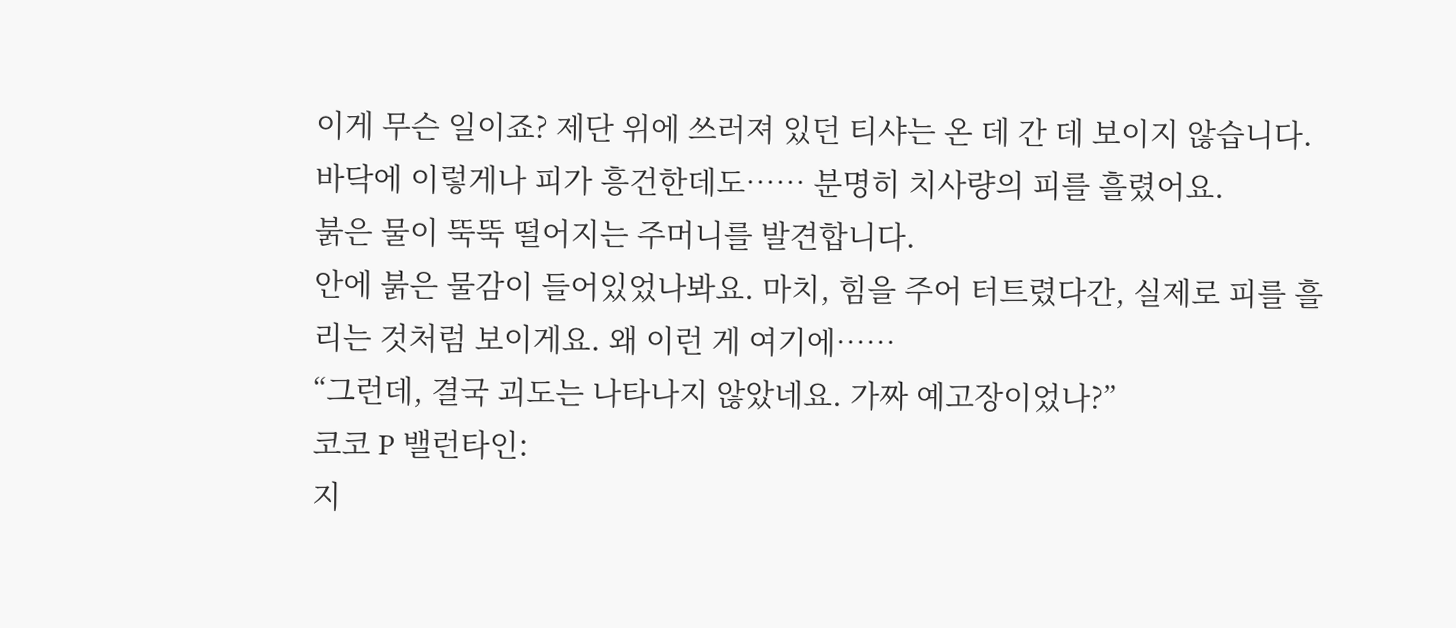이게 무슨 일이죠? 제단 위에 쓰러져 있던 티샤는 온 데 간 데 보이지 않습니다.
바닥에 이렇게나 피가 흥건한데도…… 분명히 치사량의 피를 흘렸어요.
붉은 물이 뚝뚝 떨어지는 주머니를 발견합니다.
안에 붉은 물감이 들어있었나봐요. 마치, 힘을 주어 터트렸다간, 실제로 피를 흘리는 것처럼 보이게요. 왜 이런 게 여기에……
“그런데, 결국 괴도는 나타나지 않았네요. 가짜 예고장이었나?”
코코 P 밸런타인:
지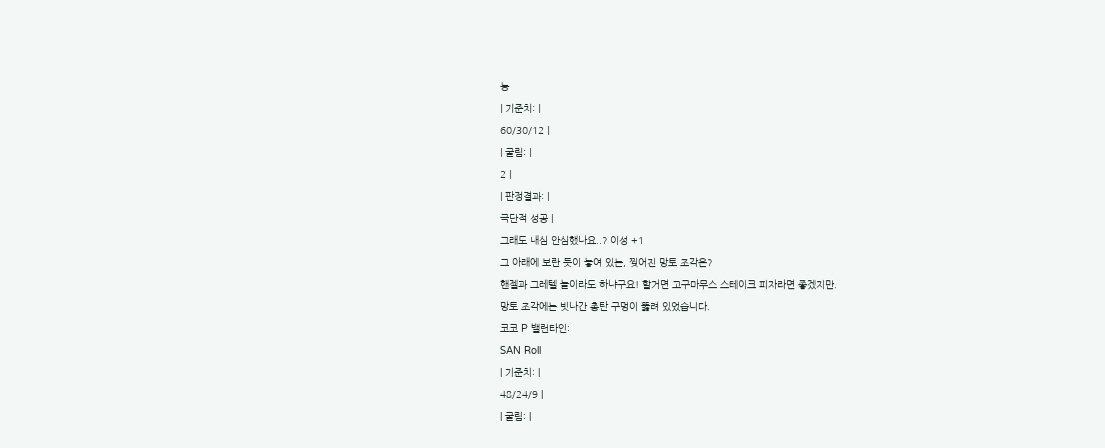능
| 기준치: |
60/30/12 |
| 굴림: |
2 |
| 판정결과: |
극단적 성공 |
그래도 내심 안심했나요..? 이성 +1
그 아래에 보란 듯이 놓여 있는, 찢어진 망토 조각은?
핸젤과 그레텔 놀이라도 하냐구요! 할거면 고구마무스 스테이크 피자라면 좋겠지만.
망토 조각에는 빗나간 총탄 구멍이 뚫려 있었습니다.
코코 P 밸런타인:
SAN Roll
| 기준치: |
48/24/9 |
| 굴림: |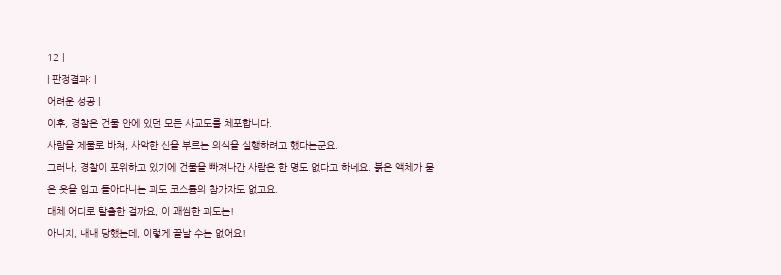12 |
| 판정결과: |
어려운 성공 |
이후, 경찰은 건물 안에 있던 모든 사교도를 체포합니다.
사람을 제물로 바쳐, 사악한 신을 부르는 의식을 실행하려고 했다는군요.
그러나, 경찰이 포위하고 있기에 건물을 빠져나간 사람은 한 명도 없다고 하네요. 붉은 액체가 묻은 옷을 입고 돌아다니는 괴도 코스튬의 참가자도 없고요.
대체 어디로 탈출한 걸까요, 이 괘씸한 괴도는!
아니지, 내내 당했는데, 이렇게 끝날 수는 없어요!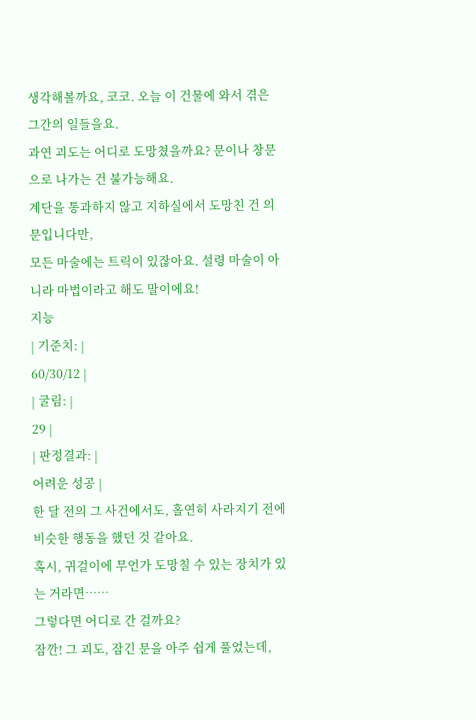생각해볼까요, 코코. 오늘 이 건물에 와서 겪은 그간의 일들을요.
과연 괴도는 어디로 도망쳤을까요? 문이나 창문으로 나가는 건 불가능해요.
계단을 통과하지 않고 지하실에서 도망친 건 의문입니다만,
모든 마술에는 트릭이 있잖아요. 설령 마술이 아니라 마법이라고 해도 말이에요!
지능
| 기준치: |
60/30/12 |
| 굴림: |
29 |
| 판정결과: |
어려운 성공 |
한 달 전의 그 사건에서도, 홀연히 사라지기 전에 비슷한 행동을 했던 것 같아요.
혹시, 귀걸이에 무언가 도망칠 수 있는 장치가 있는 거라면……
그렇다면 어디로 간 걸까요?
잠깐! 그 괴도, 잠긴 문을 아주 쉽게 풀었는데,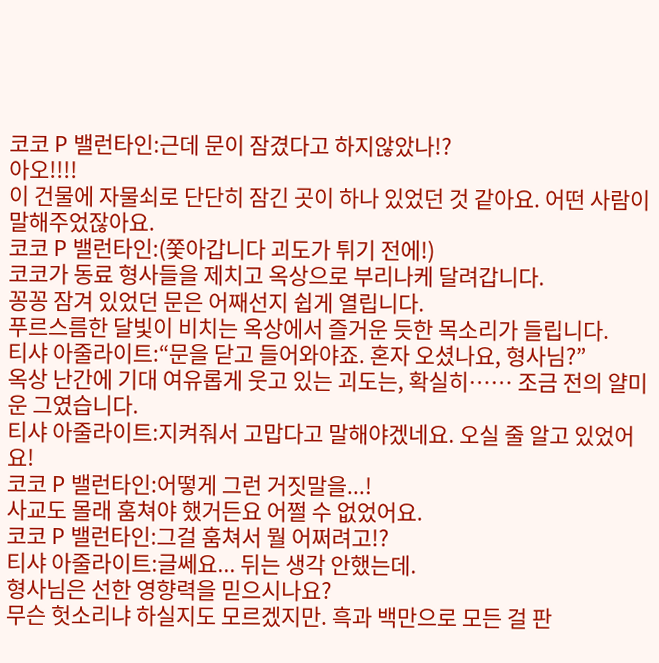코코 P 밸런타인:근데 문이 잠겼다고 하지않았나!?
아오!!!!
이 건물에 자물쇠로 단단히 잠긴 곳이 하나 있었던 것 같아요. 어떤 사람이 말해주었잖아요.
코코 P 밸런타인:(쫓아갑니다 괴도가 튀기 전에!)
코코가 동료 형사들을 제치고 옥상으로 부리나케 달려갑니다.
꽁꽁 잠겨 있었던 문은 어째선지 쉽게 열립니다.
푸르스름한 달빛이 비치는 옥상에서 즐거운 듯한 목소리가 들립니다.
티샤 아줄라이트:“문을 닫고 들어와야죠. 혼자 오셨나요, 형사님?”
옥상 난간에 기대 여유롭게 웃고 있는 괴도는, 확실히…… 조금 전의 얄미운 그였습니다.
티샤 아줄라이트:지켜줘서 고맙다고 말해야겠네요. 오실 줄 알고 있었어요!
코코 P 밸런타인:어떻게 그런 거짓말을...!
사교도 몰래 훔쳐야 했거든요 어쩔 수 없었어요.
코코 P 밸런타인:그걸 훔쳐서 뭘 어쩌려고!?
티샤 아줄라이트:글쎄요... 뒤는 생각 안했는데.
형사님은 선한 영향력을 믿으시나요?
무슨 헛소리냐 하실지도 모르겠지만. 흑과 백만으로 모든 걸 판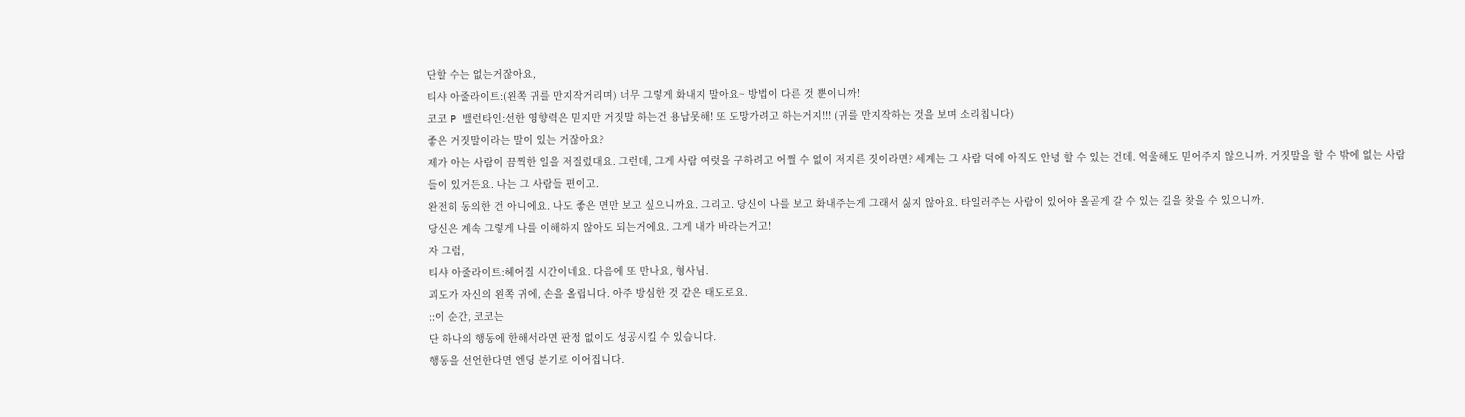단할 수는 없는거잖아요,
티샤 아줄라이트:(왼쪽 귀를 만지작거리며) 너무 그렇게 화내지 말아요~ 방법이 다른 것 뿐이니까!
코코 P 밸런타인:선한 영향력은 믿지만 거짓말 하는건 용납못해! 또 도망가려고 하는거지!!! (귀를 만지작하는 것을 보며 소리칩니다)
좋은 거짓말이라는 말이 있는 거잖아요?
제가 아는 사람이 끔찍한 일을 저질렀대요. 그런데, 그게 사람 여럿을 구하려고 어쩔 수 없이 저지른 짓이라면? 세계는 그 사람 덕에 아직도 안녕 할 수 있는 건데. 억울해도 믿어주지 않으니까. 거짓말을 할 수 밖에 없는 사람들이 있거든요. 나는 그 사람들 편이고.
완전히 동의한 건 아니에요. 나도 좋은 면만 보고 싶으니까요. 그리고. 당신이 나를 보고 화내주는게 그래서 싫지 않아요. 타일러주는 사람이 있어야 올곧게 갈 수 있는 길을 찾을 수 있으니까.
당신은 계속 그렇게 나를 이해하지 않아도 되는거에요. 그게 내가 바라는거고!
자 그럼,
티샤 아줄라이트:헤어질 시간이네요. 다음에 또 만나요, 형사님.
괴도가 자신의 왼쪽 귀에, 손을 올립니다. 아주 방심한 것 같은 태도로요.
::이 순간, 코코는
단 하나의 행동에 한해서라면 판정 없이도 성공시킬 수 있습니다.
행동을 선언한다면 엔딩 분기로 이어집니다.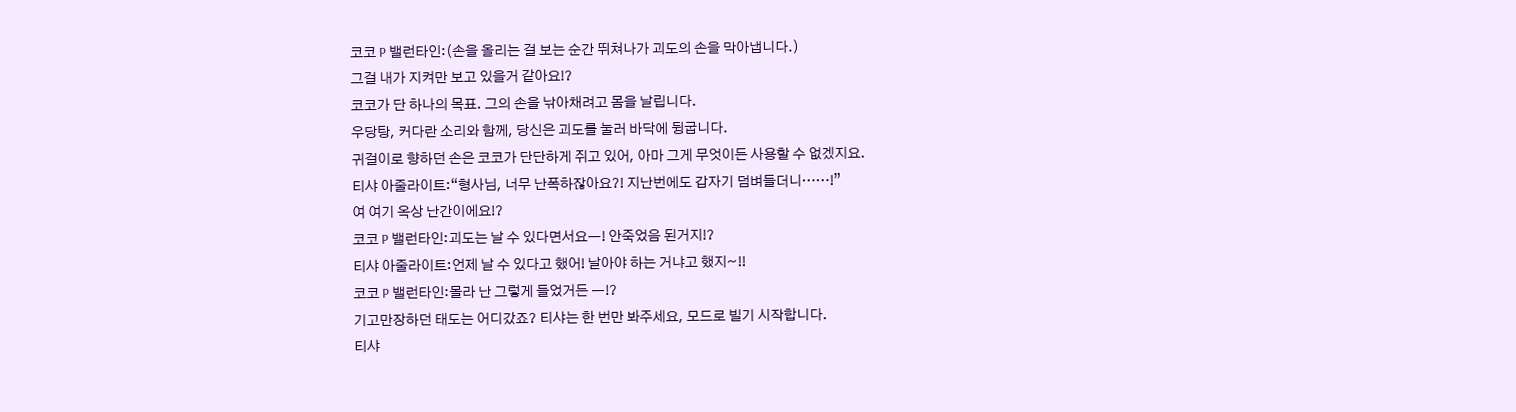코코 P 밸런타인:(손을 올리는 걸 보는 순간 뛰쳐나가 괴도의 손을 막아냅니다.)
그걸 내가 지켜만 보고 있을거 같아요!?
코코가 단 하나의 목표. 그의 손을 낚아채려고 몸을 날립니다.
우당탕, 커다란 소리와 함께, 당신은 괴도를 눌러 바닥에 뒹굽니다.
귀걸이로 향하던 손은 코코가 단단하게 쥐고 있어, 아마 그게 무엇이든 사용할 수 없겠지요.
티샤 아줄라이트:“형사님, 너무 난폭하잖아요?! 지난번에도 갑자기 덤벼들더니……!”
여 여기 옥상 난간이에요!?
코코 P 밸런타인:괴도는 날 수 있다면서요ㅡ! 안죽었음 된거지!?
티샤 아줄라이트:언제 날 수 있다고 했어! 날아야 하는 거냐고 했지~!!
코코 P 밸런타인:몰라 난 그렇게 들었거든 ㅡ!?
기고만장하던 태도는 어디갔죠? 티샤는 한 번만 봐주세요, 모드로 빌기 시작합니다.
티샤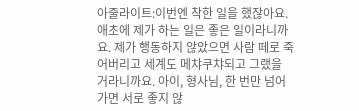아줄라이트:이번엔 착한 일을 했잖아요. 애초에 제가 하는 일은 좋은 일이라니까요. 제가 행동하지 않았으면 사람 떼로 죽어버리고 세계도 메챠쿠챠되고 그랬을 거라니까요. 아이, 형사님, 한 번만 넘어가면 서로 좋지 않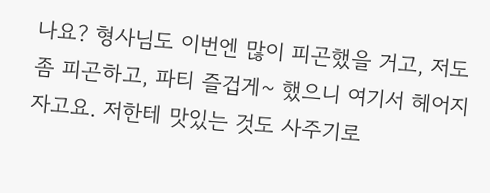나요? 형사님도 이번엔 많이 피곤했을 거고, 저도 좀 피곤하고, 파티 즐겁게~ 했으니 여기서 헤어지자고요. 저한테 맛있는 것도 사주기로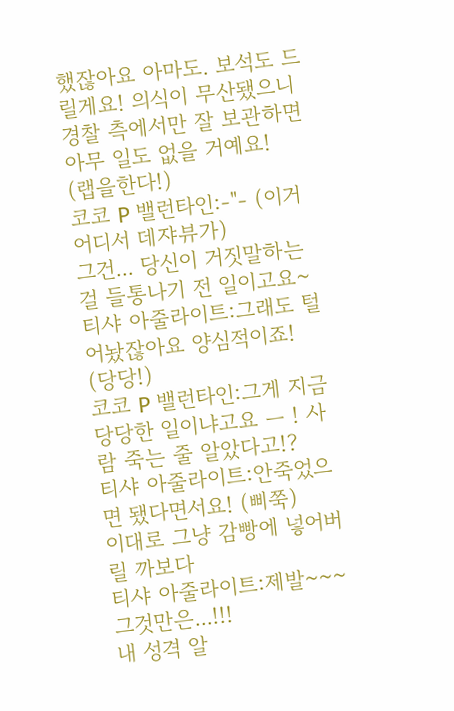했잖아요 아마도. 보석도 드릴게요! 의식이 무산됐으니 경찰 측에서만 잘 보관하면 아무 일도 없을 거예요!
(랩을한다!)
코코 P 밸런타인:-"- (이거 어디서 데쟈뷰가)
그건... 당신이 거짓말하는걸 들통나기 전 일이고요~
티샤 아줄라이트:그래도 털어놨잖아요 양심적이죠! (당당!)
코코 P 밸런타인:그게 지금 당당한 일이냐고요 ㅡ ! 사람 죽는 줄 알았다고!?
티샤 아줄라이트:안죽었으면 됐다면서요! (삐쭉)
이대로 그냥 감빵에 넣어버릴 까보다
티샤 아줄라이트:제발~~~그것만은...!!!
내 성격 알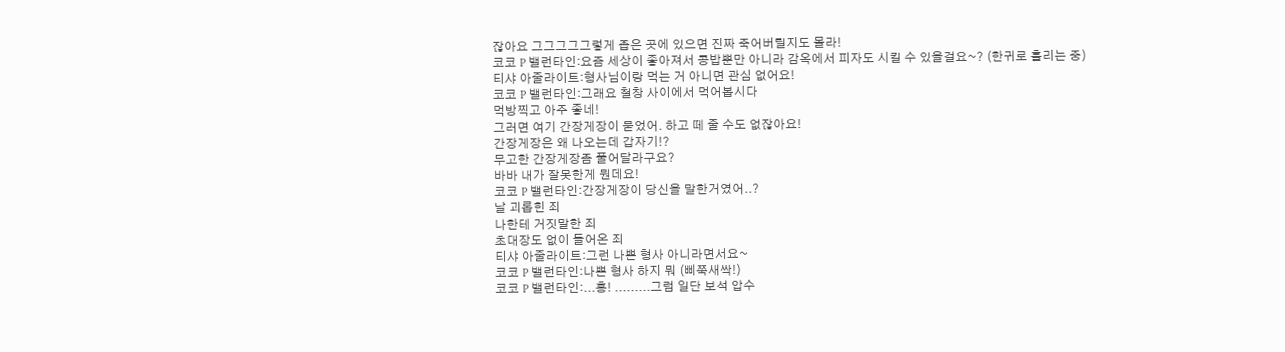잖아요 그그그그그렇게 좁은 곳에 있으면 진짜 죽어버릴지도 몰라!
코코 P 밸런타인:요즘 세상이 좋아져서 콩밥뿐만 아니라 감옥에서 피자도 시킬 수 있을걸요~? (한귀로 흘리는 중)
티샤 아줄라이트:형사님이랑 먹는 거 아니면 관심 없어요!
코코 P 밸런타인:그래요 철창 사이에서 먹어봅시다
먹방찍고 아주 좋네!
그러면 여기 간장게장이 묻었어. 하고 떼 줄 수도 없잖아요!
간장게장은 왜 나오는데 갑자기!?
무고한 간장게장좀 풀어달라구요?
바바 내가 잘못한게 뭔데요!
코코 P 밸런타인:간장게장이 당신을 말한거였어..?
날 괴롭힌 죄
나한테 거짓말한 죄
초대장도 없이 들어온 죄
티샤 아줄라이트:그런 나쁜 형사 아니라면서요~
코코 P 밸런타인:나쁜 형사 하지 뭐 (삐쭉새싹!)
코코 P 밸런타인:...흥! .........그럼 일단 보석 압수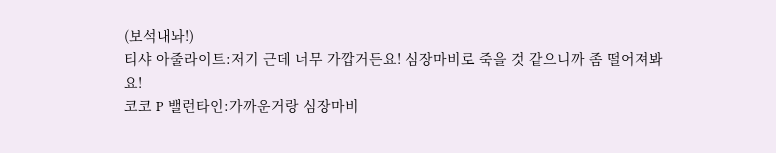(보석내놔!)
티샤 아줄라이트:저기 근데 너무 가깝거든요! 심장마비로 죽을 것 같으니까 좀 떨어져봐요!
코코 P 밸런타인:가까운거랑 심장마비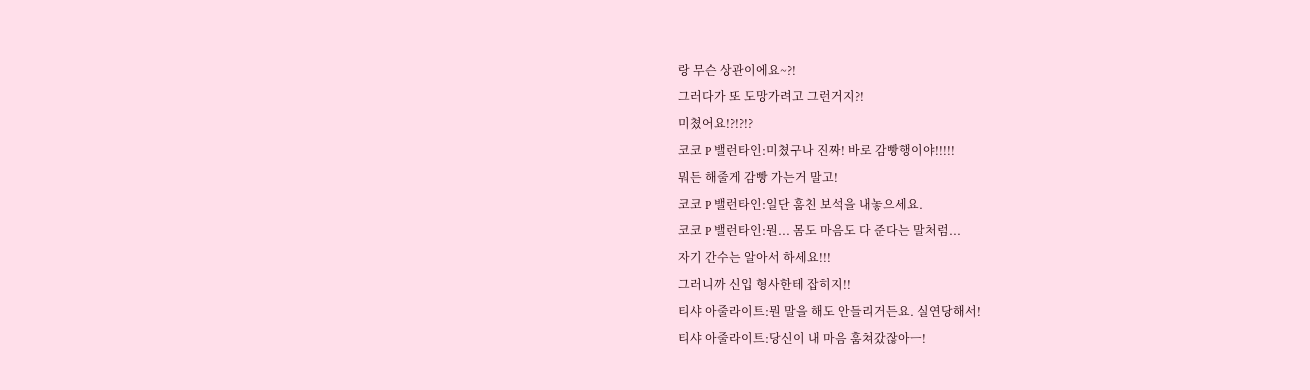랑 무슨 상관이에요~?!
그러다가 또 도망가려고 그런거지?!
미쳤어요!?!?!?
코코 P 밸런타인:미쳤구나 진짜! 바로 감빵행이야!!!!!
뭐든 해줄게 감빵 가는거 말고!
코코 P 밸런타인:일단 훔친 보석을 내놓으세요.
코코 P 밸런타인:뭔... 몸도 마음도 다 준다는 말처럼...
자기 간수는 알아서 하세요!!!
그러니까 신입 형사한테 잡히지!!
티샤 아줄라이트:뭔 말을 해도 안들리거든요. 실연당해서!
티샤 아줄라이트:당신이 내 마음 훔쳐갔잖아ㅡ!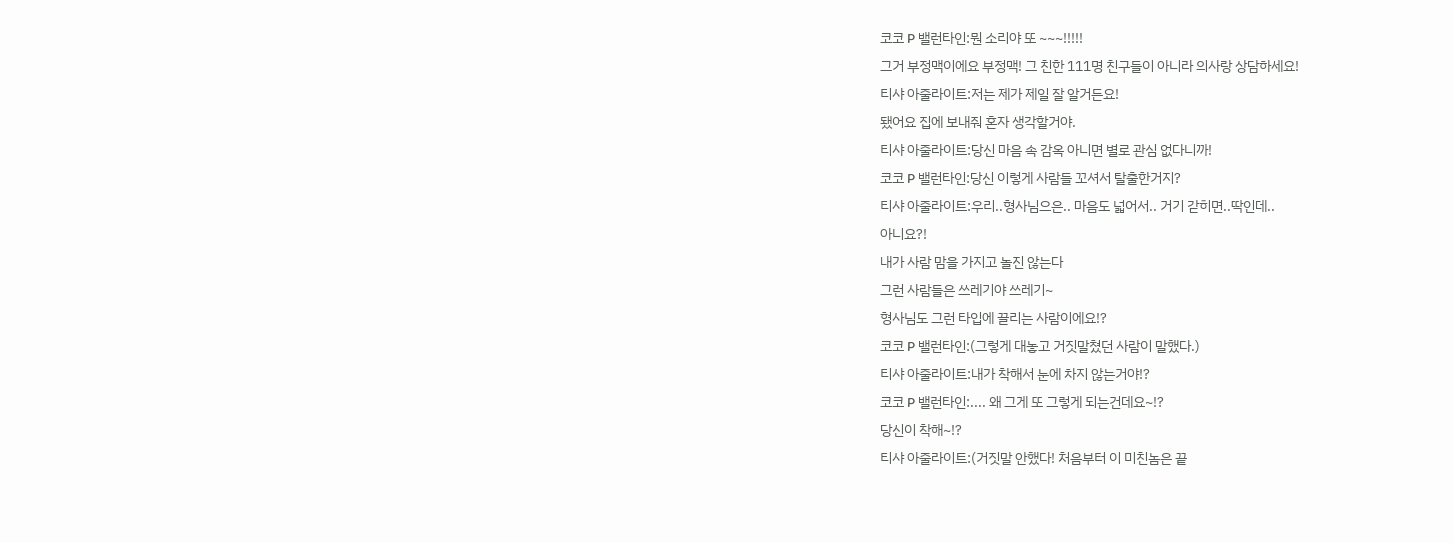코코 P 밸런타인:뭔 소리야 또 ~~~!!!!!
그거 부정맥이에요 부정맥! 그 친한 111명 친구들이 아니라 의사랑 상담하세요!
티샤 아줄라이트:저는 제가 제일 잘 알거든요!
됐어요 집에 보내줘 혼자 생각할거야.
티샤 아줄라이트:당신 마음 속 감옥 아니면 별로 관심 없다니까!
코코 P 밸런타인:당신 이렇게 사람들 꼬셔서 탈출한거지?
티샤 아줄라이트:우리..형사님으은.. 마음도 넓어서.. 거기 갇히면..딱인데..
아니요?!
내가 사람 맘을 가지고 놀진 않는다
그런 사람들은 쓰레기야 쓰레기~
형사님도 그런 타입에 끌리는 사람이에요!?
코코 P 밸런타인:(그렇게 대놓고 거짓말쳤던 사람이 말했다.)
티샤 아줄라이트:내가 착해서 눈에 차지 않는거야!?
코코 P 밸런타인:.... 왜 그게 또 그렇게 되는건데요~!?
당신이 착해~!?
티샤 아줄라이트:(거짓말 안했다! 처음부터 이 미친놈은 끝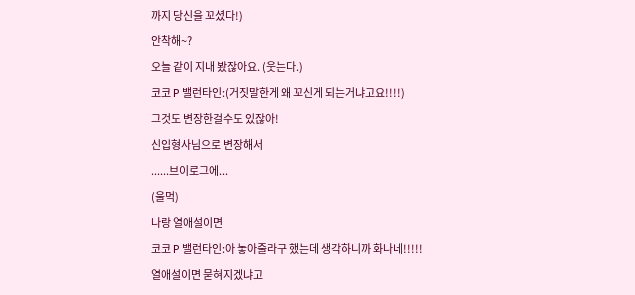까지 당신을 꼬셨다!)
안착해~?
오늘 같이 지내 봤잖아요. (웃는다.)
코코 P 밸런타인:(거짓말한게 왜 꼬신게 되는거냐고요!!!!)
그것도 변장한걸수도 있잖아!
신입형사님으로 변장해서
......브이로그에...
(울먹)
나랑 열애설이면
코코 P 밸런타인:아 놓아줄라구 했는데 생각하니까 화나네!!!!!
열애설이면 묻혀지겠냐고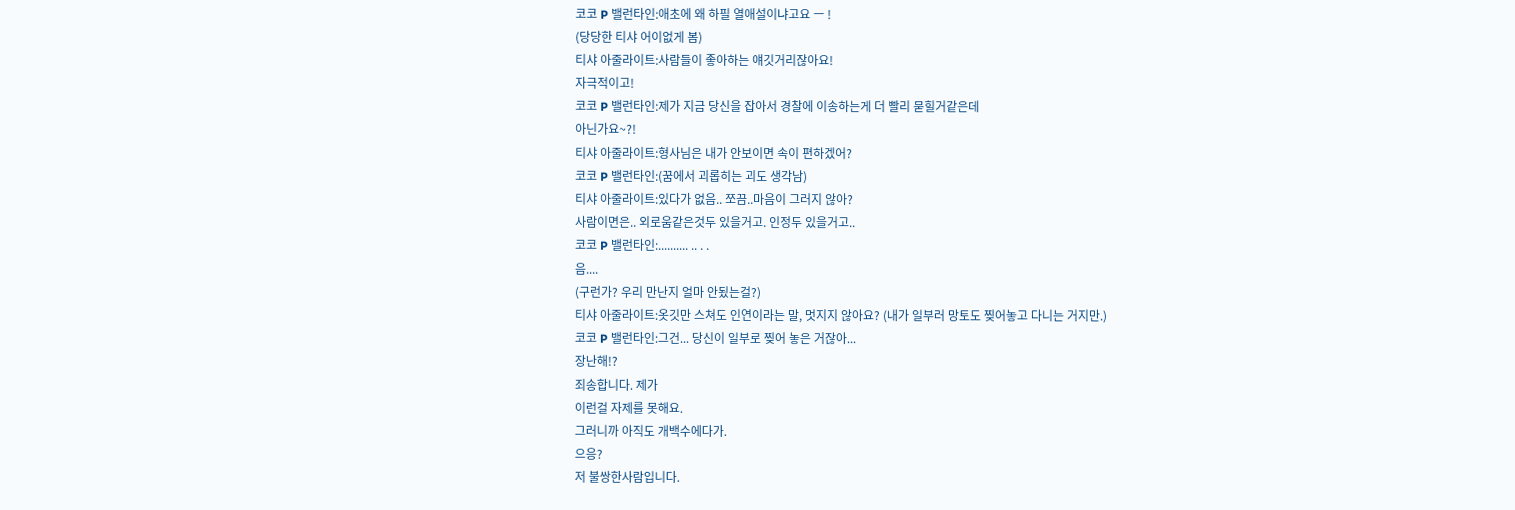코코 P 밸런타인:애초에 왜 하필 열애설이냐고요 ㅡ !
(당당한 티샤 어이없게 봄)
티샤 아줄라이트:사람들이 좋아하는 얘깃거리잖아요!
자극적이고!
코코 P 밸런타인:제가 지금 당신을 잡아서 경찰에 이송하는게 더 빨리 묻힐거같은데
아닌가요~?!
티샤 아줄라이트:형사님은 내가 안보이면 속이 편하겠어?
코코 P 밸런타인:(꿈에서 괴롭히는 괴도 생각남)
티샤 아줄라이트:있다가 없음.. 쪼끔..마음이 그러지 않아?
사람이면은.. 외로움같은것두 있을거고. 인정두 있을거고..
코코 P 밸런타인:.......... .. . .
음....
(구런가? 우리 만난지 얼마 안됬는걸?)
티샤 아줄라이트:옷깃만 스쳐도 인연이라는 말, 멋지지 않아요? (내가 일부러 망토도 찢어놓고 다니는 거지만.)
코코 P 밸런타인:그건... 당신이 일부로 찢어 놓은 거잖아...
장난해!?
죄송합니다. 제가
이런걸 자제를 못해요.
그러니까 아직도 개백수에다가.
으응?
저 불쌍한사람입니다.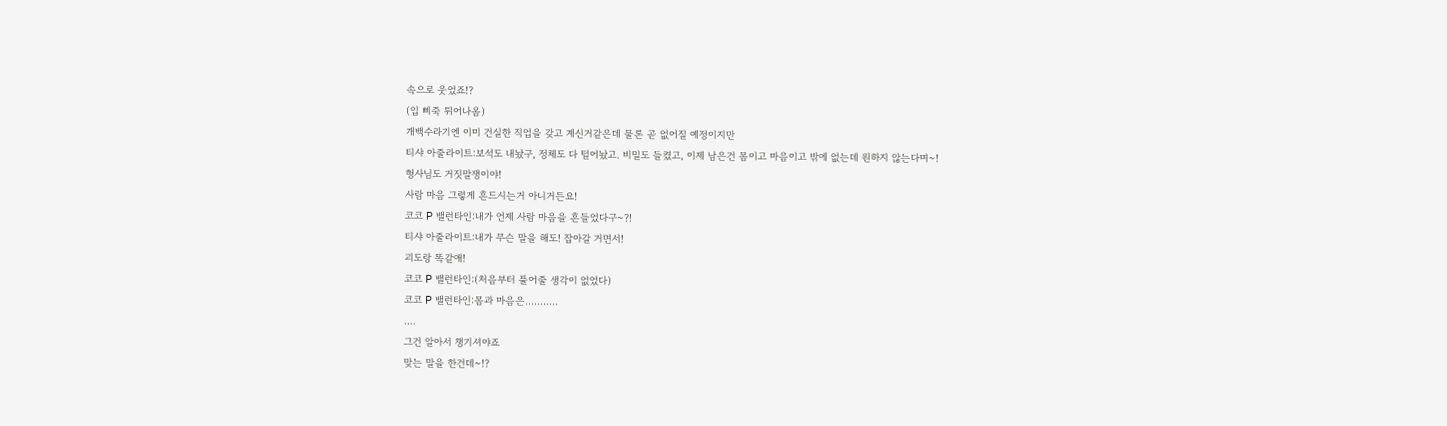속으로 웃었죠!?
(입 삐죽 튀어나옴)
개백수라기엔 이미 건실한 직업을 갖고 계신거같은데 물론 곧 없어질 예정이지만
티샤 아줄라이트:보석도 내놨구, 정체도 다 털어놨고. 비밀도 들켰고, 이제 남은건 몸이고 마음이고 밖에 없는데 원하지 않는다며~!
형사님도 거짓말쟁이야!
사람 마음 그렇게 흔드시는거 아니거든요!
코코 P 밸런타인:내가 언제 사람 마음을 흔들었다구~?!
티샤 아줄라이트:내가 무슨 말을 해도! 잡아갈 거면서!
괴도랑 똑같애!
코코 P 밸런타인:(처음부터 풀어줄 생각이 없었다)
코코 P 밸런타인:몸과 마음은...........
....
그건 알아서 챙기셔야죠
맞는 말을 한건데~!?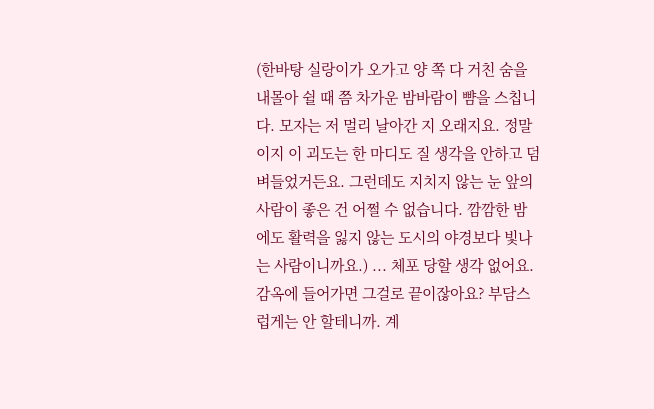(한바탕 실랑이가 오가고 양 쪽 다 거친 숨을 내몰아 쉴 때 쯤 차가운 밤바람이 뺨을 스칩니다. 모자는 저 멀리 날아간 지 오래지요. 정말이지 이 괴도는 한 마디도 질 생각을 안하고 덤벼들었거든요. 그런데도 지치지 않는 눈 앞의 사람이 좋은 건 어쩔 수 없습니다. 깜깜한 밤에도 활력을 잃지 않는 도시의 야경보다 빛나는 사람이니까요.) ... 체포 당할 생각 없어요. 감옥에 들어가면 그걸로 끝이잖아요? 부담스럽게는 안 할테니까. 계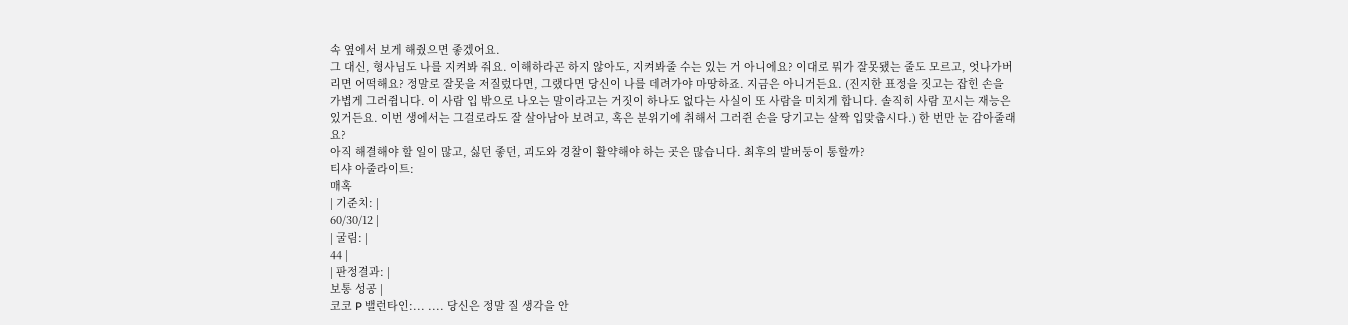속 옆에서 보게 해줬으면 좋겠어요.
그 대신, 형사님도 나를 지켜봐 줘요. 이해하라곤 하지 않아도, 지켜봐줄 수는 있는 거 아니에요? 이대로 뭐가 잘못됐는 줄도 모르고, 엇나가버리면 어떡해요? 정말로 잘못을 저질렀다면, 그랬다면 당신이 나를 데려가야 마땅하죠. 지금은 아니거든요. (진지한 표정을 짓고는 잡힌 손을 가볍게 그러쥡니다. 이 사람 입 밖으로 나오는 말이라고는 거짓이 하나도 없다는 사실이 또 사람을 미치게 합니다. 솔직히 사람 꼬시는 재능은 있거든요. 이번 생에서는 그걸로라도 잘 살아남아 보려고, 혹은 분위기에 취해서 그러쥔 손을 당기고는 살짝 입맞춥시다.) 한 번만 눈 감아줄래요?
아직 해결해야 할 일이 많고, 싫던 좋던, 괴도와 경찰이 활약해야 하는 곳은 많습니다. 최후의 발버둥이 통할까?
티샤 아줄라이트:
매혹
| 기준치: |
60/30/12 |
| 굴림: |
44 |
| 판정결과: |
보통 성공 |
코코 P 밸런타인:... .... 당신은 정말 질 생각을 안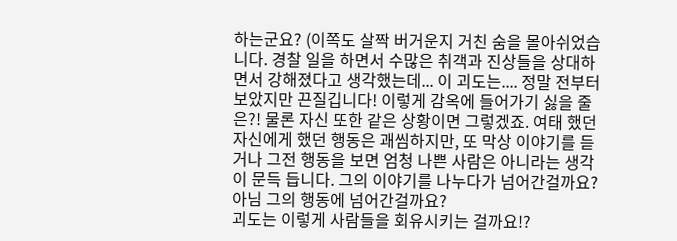하는군요? (이쪽도 살짝 버거운지 거친 숨을 몰아쉬었습니다. 경찰 일을 하면서 수많은 취객과 진상들을 상대하면서 강해졌다고 생각했는데... 이 괴도는.... 정말 전부터 보았지만 끈질깁니다! 이렇게 감옥에 들어가기 싫을 줄은?! 물론 자신 또한 같은 상황이면 그렇겠죠. 여태 했던 자신에게 했던 행동은 괘씸하지만, 또 막상 이야기를 듣거나 그전 행동을 보면 엄청 나쁜 사람은 아니라는 생각이 문득 듭니다. 그의 이야기를 나누다가 넘어간걸까요? 아님 그의 행동에 넘어간걸까요?
괴도는 이렇게 사람들을 회유시키는 걸까요!?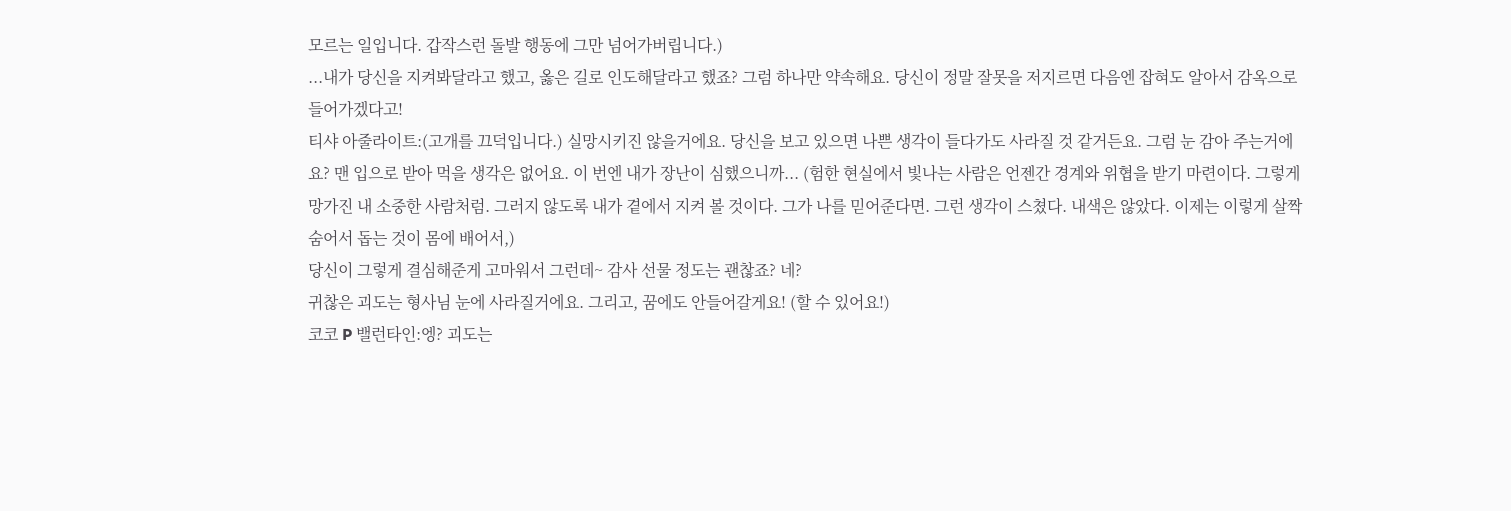모르는 일입니다. 갑작스런 돌발 행동에 그만 넘어가버립니다.)
...내가 당신을 지켜봐달라고 했고, 옳은 길로 인도해달라고 했죠? 그럼 하나만 약속해요. 당신이 정말 잘못을 저지르면 다음엔 잡혀도 알아서 감옥으로 들어가겠다고!
티샤 아줄라이트:(고개를 끄덕입니다.) 실망시키진 않을거에요. 당신을 보고 있으면 나쁜 생각이 들다가도 사라질 것 같거든요. 그럼 눈 감아 주는거에요? 맨 입으로 받아 먹을 생각은 없어요. 이 번엔 내가 장난이 심했으니까... (험한 현실에서 빛나는 사람은 언젠간 경계와 위협을 받기 마련이다. 그렇게 망가진 내 소중한 사람처럼. 그러지 않도록 내가 곁에서 지켜 볼 것이다. 그가 나를 믿어준다면. 그런 생각이 스쳤다. 내색은 않았다. 이제는 이렇게 살짝 숨어서 돕는 것이 몸에 배어서,)
당신이 그렇게 결심해준게 고마워서 그런데~ 감사 선물 정도는 괜찮죠? 네?
귀찮은 괴도는 형사님 눈에 사라질거에요. 그리고, 꿈에도 안들어갈게요! (할 수 있어요!)
코코 P 밸런타인:엥? 괴도는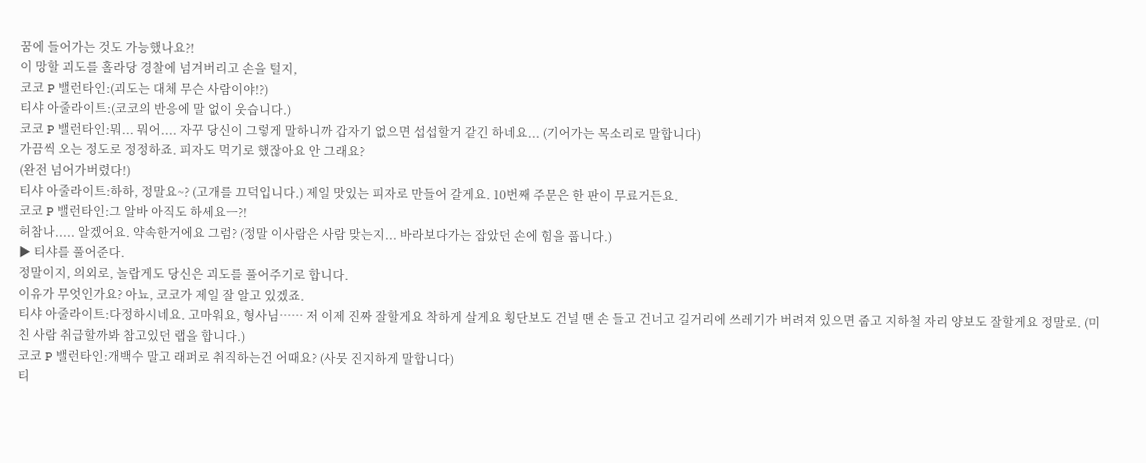꿈에 들어가는 것도 가능했나요?!
이 망할 괴도를 홀라당 경찰에 넘겨버리고 손을 털지,
코코 P 밸런타인:(괴도는 대체 무슨 사람이야!?)
티샤 아줄라이트:(코코의 반응에 말 없이 웃습니다.)
코코 P 밸런타인:뭐... 뭐어.... 자꾸 당신이 그렇게 말하니까 갑자기 없으면 섭섭할거 같긴 하네요... (기어가는 목소리로 말합니다)
가끔씩 오는 정도로 정정하죠. 피자도 먹기로 했잖아요 안 그래요?
(완전 넘어가버렸다!)
티샤 아줄라이트:하하, 정말요~? (고개를 끄덕입니다.) 제일 맛있는 피자로 만들어 갈게요. 10번째 주문은 한 판이 무료거든요.
코코 P 밸런타인:그 알바 아직도 하세요ㅡ?!
허참나..... 알겠어요. 약속한거에요 그럼? (정말 이사람은 사람 맞는지... 바라보다가는 잡았던 손에 힘을 풉니다.)
▶ 티샤를 풀어준다.
정말이지, 의외로, 놀랍게도 당신은 괴도를 풀어주기로 합니다.
이유가 무엇인가요? 아뇨, 코코가 제일 잘 알고 있겠죠.
티샤 아줄라이트:다정하시네요. 고마워요, 형사님…… 저 이제 진짜 잘할게요 착하게 살게요 횡단보도 건널 땐 손 들고 건너고 길거리에 쓰레기가 버려져 있으면 줍고 지하철 자리 양보도 잘할게요 정말로. (미친 사람 취급할까봐 참고있던 랩을 합니다.)
코코 P 밸런타인:개백수 말고 래퍼로 취직하는건 어때요? (사뭇 진지하게 말합니다)
티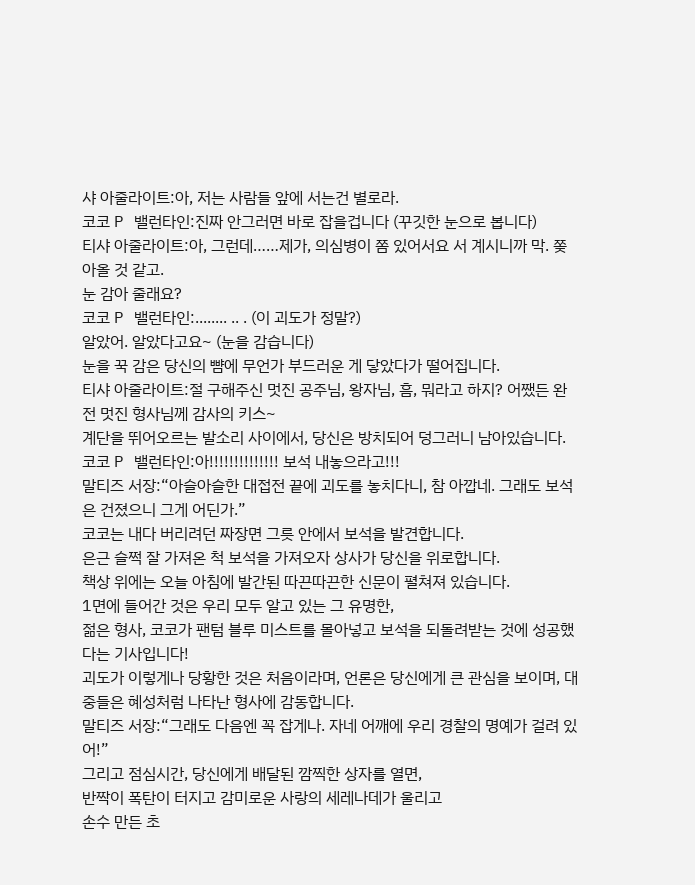샤 아줄라이트:아, 저는 사람들 앞에 서는건 별로라.
코코 P 밸런타인:진짜 안그러면 바로 잡을겁니다 (꾸깃한 눈으로 봅니다)
티샤 아줄라이트:아, 그런데……제가, 의심병이 쫌 있어서요 서 계시니까 막. 쫒아올 것 같고.
눈 감아 줄래요?
코코 P 밸런타인:........ .. . (이 괴도가 정말?)
알았어. 알았다고요~ (눈을 감습니다)
눈을 꾹 감은 당신의 뺨에 무언가 부드러운 게 닿았다가 떨어집니다.
티샤 아줄라이트:절 구해주신 멋진 공주님, 왕자님, 흠, 뭐라고 하지? 어쨌든 완전 멋진 형사님께 감사의 키스~
계단을 뛰어오르는 발소리 사이에서, 당신은 방치되어 덩그러니 남아있습니다.
코코 P 밸런타인:아!!!!!!!!!!!!!! 보석 내놓으라고!!!
말티즈 서장:“아슬아슬한 대접전 끝에 괴도를 놓치다니, 참 아깝네. 그래도 보석은 건졌으니 그게 어딘가.”
코코는 내다 버리려던 짜장면 그릇 안에서 보석을 발견합니다.
은근 슬쩍 잘 가져온 척 보석을 가져오자 상사가 당신을 위로합니다.
책상 위에는 오늘 아침에 발간된 따끈따끈한 신문이 펼쳐져 있습니다.
1면에 들어간 것은 우리 모두 알고 있는 그 유명한,
젊은 형사, 코코가 팬텀 블루 미스트를 몰아넣고 보석을 되돌려받는 것에 성공했다는 기사입니다!
괴도가 이렇게나 당황한 것은 처음이라며, 언론은 당신에게 큰 관심을 보이며, 대중들은 혜성처럼 나타난 형사에 감동합니다.
말티즈 서장:“그래도 다음엔 꼭 잡게나. 자네 어깨에 우리 경찰의 명예가 걸려 있어!”
그리고 점심시간, 당신에게 배달된 깜찍한 상자를 열면,
반짝이 폭탄이 터지고 감미로운 사랑의 세레나데가 울리고
손수 만든 초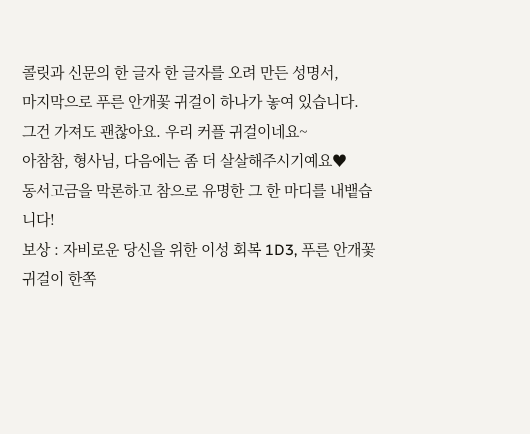콜릿과 신문의 한 글자 한 글자를 오려 만든 성명서,
마지막으로 푸른 안개꽃 귀걸이 하나가 놓여 있습니다.
그건 가져도 괜찮아요. 우리 커플 귀걸이네요~
아참참, 형사님, 다음에는 좀 더 살살해주시기예요♥
동서고금을 막론하고 참으로 유명한 그 한 마디를 내뱉습니다!
보상 : 자비로운 당신을 위한 이성 회복 1D3, 푸른 안개꽃 귀걸이 한쪽